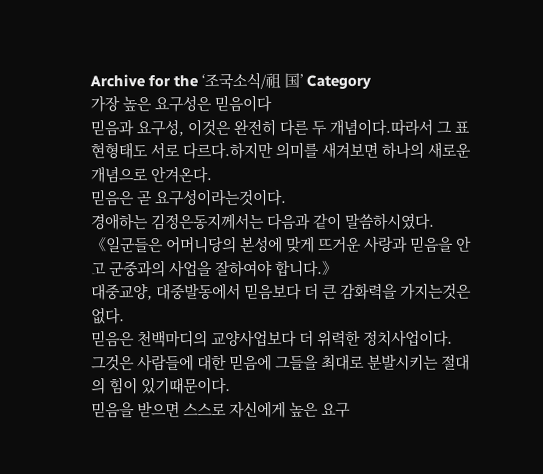Archive for the ‘조국소식/祖 国’ Category
가장 높은 요구성은 믿음이다
믿음과 요구성, 이것은 완전히 다른 두 개념이다.따라서 그 표현형태도 서로 다르다.하지만 의미를 새겨보면 하나의 새로운 개념으로 안겨온다.
믿음은 곧 요구성이라는것이다.
경애하는 김정은동지께서는 다음과 같이 말씀하시였다.
《일군들은 어머니당의 본성에 맞게 뜨거운 사랑과 믿음을 안고 군중과의 사업을 잘하여야 합니다.》
대중교양, 대중발동에서 믿음보다 더 큰 감화력을 가지는것은 없다.
믿음은 천백마디의 교양사업보다 더 위력한 정치사업이다.
그것은 사람들에 대한 믿음에 그들을 최대로 분발시키는 절대의 힘이 있기때문이다.
믿음을 받으면 스스로 자신에게 높은 요구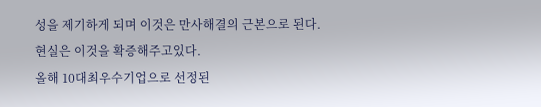성을 제기하게 되며 이것은 만사해결의 근본으로 된다.
현실은 이것을 확증해주고있다.
올해 10대최우수기업으로 선정된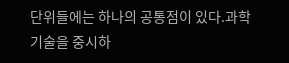단위들에는 하나의 공통점이 있다.과학기술을 중시하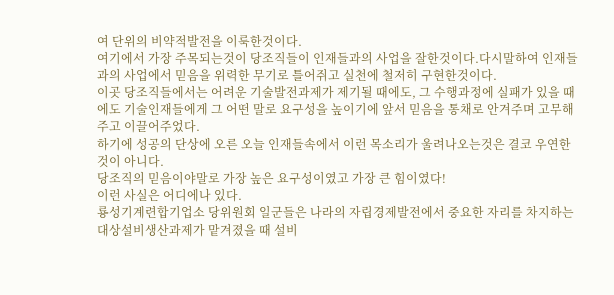여 단위의 비약적발전을 이룩한것이다.
여기에서 가장 주목되는것이 당조직들이 인재들과의 사업을 잘한것이다.다시말하여 인재들과의 사업에서 믿음을 위력한 무기로 틀어쥐고 실천에 철저히 구현한것이다.
이곳 당조직들에서는 어려운 기술발전과제가 제기될 때에도, 그 수행과정에 실패가 있을 때에도 기술인재들에게 그 어떤 말로 요구성을 높이기에 앞서 믿음을 통채로 안겨주며 고무해주고 이끌어주었다.
하기에 성공의 단상에 오른 오늘 인재들속에서 이런 목소리가 울려나오는것은 결코 우연한것이 아니다.
당조직의 믿음이야말로 가장 높은 요구성이였고 가장 큰 힘이였다!
이런 사실은 어디에나 있다.
룡성기계련합기업소 당위원회 일군들은 나라의 자립경제발전에서 중요한 자리를 차지하는 대상설비생산과제가 맡겨졌을 때 설비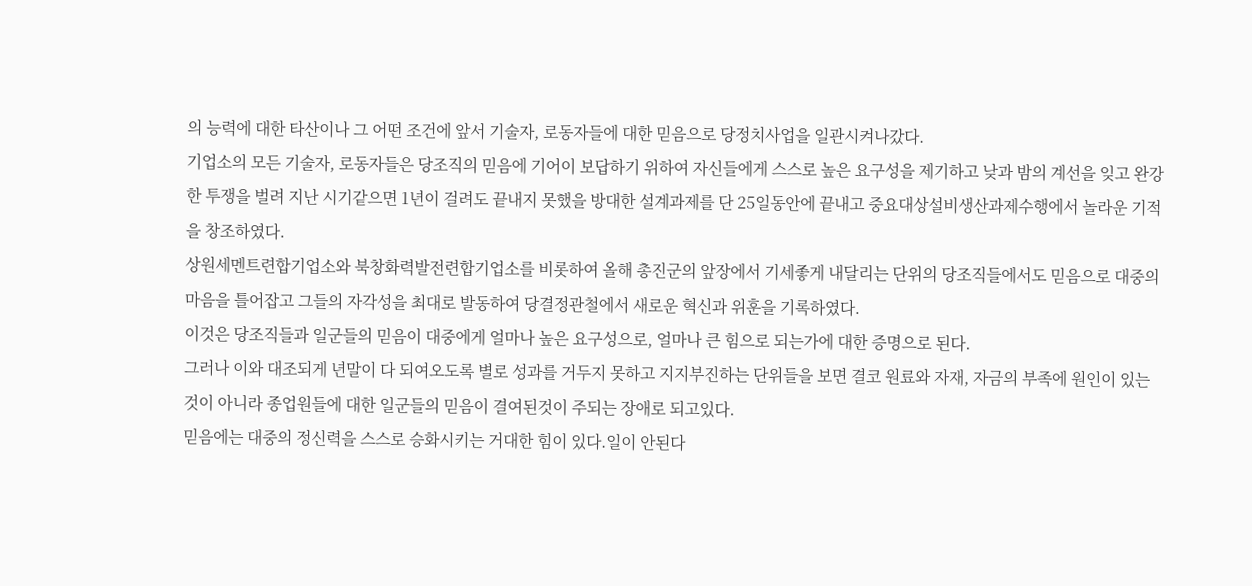의 능력에 대한 타산이나 그 어떤 조건에 앞서 기술자, 로동자들에 대한 믿음으로 당정치사업을 일관시켜나갔다.
기업소의 모든 기술자, 로동자들은 당조직의 믿음에 기어이 보답하기 위하여 자신들에게 스스로 높은 요구성을 제기하고 낮과 밤의 계선을 잊고 완강한 투쟁을 벌려 지난 시기같으면 1년이 걸려도 끝내지 못했을 방대한 설계과제를 단 25일동안에 끝내고 중요대상설비생산과제수행에서 놀라운 기적을 창조하였다.
상원세멘트련합기업소와 북창화력발전련합기업소를 비롯하여 올해 총진군의 앞장에서 기세좋게 내달리는 단위의 당조직들에서도 믿음으로 대중의 마음을 틀어잡고 그들의 자각성을 최대로 발동하여 당결정관철에서 새로운 혁신과 위훈을 기록하였다.
이것은 당조직들과 일군들의 믿음이 대중에게 얼마나 높은 요구성으로, 얼마나 큰 힘으로 되는가에 대한 증명으로 된다.
그러나 이와 대조되게 년말이 다 되여오도록 별로 성과를 거두지 못하고 지지부진하는 단위들을 보면 결코 원료와 자재, 자금의 부족에 원인이 있는것이 아니라 종업원들에 대한 일군들의 믿음이 결여된것이 주되는 장애로 되고있다.
믿음에는 대중의 정신력을 스스로 승화시키는 거대한 힘이 있다.일이 안된다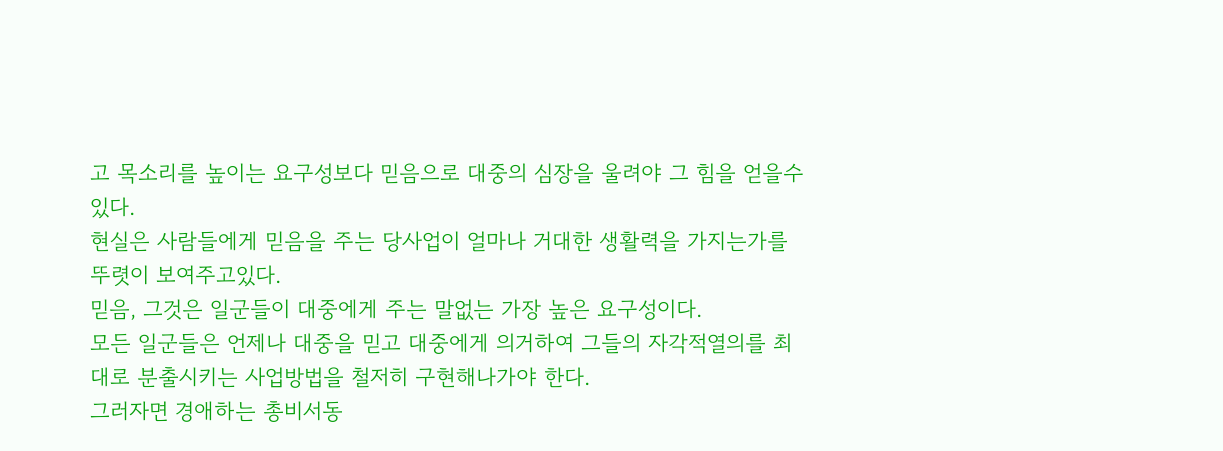고 목소리를 높이는 요구성보다 믿음으로 대중의 심장을 울려야 그 힘을 얻을수 있다.
현실은 사람들에게 믿음을 주는 당사업이 얼마나 거대한 생활력을 가지는가를 뚜렷이 보여주고있다.
믿음, 그것은 일군들이 대중에게 주는 말없는 가장 높은 요구성이다.
모든 일군들은 언제나 대중을 믿고 대중에게 의거하여 그들의 자각적열의를 최대로 분출시키는 사업방법을 철저히 구현해나가야 한다.
그러자면 경애하는 총비서동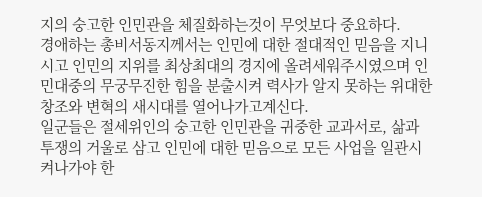지의 숭고한 인민관을 체질화하는것이 무엇보다 중요하다.
경애하는 총비서동지께서는 인민에 대한 절대적인 믿음을 지니시고 인민의 지위를 최상최대의 경지에 올려세워주시였으며 인민대중의 무궁무진한 힘을 분출시켜 력사가 알지 못하는 위대한 창조와 변혁의 새시대를 열어나가고계신다.
일군들은 절세위인의 숭고한 인민관을 귀중한 교과서로, 삶과 투쟁의 거울로 삼고 인민에 대한 믿음으로 모든 사업을 일관시켜나가야 한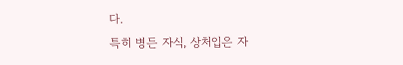다.
특히 병든 자식, 상처입은 자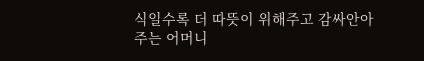식일수록 더 따뜻이 위해주고 감싸안아주는 어머니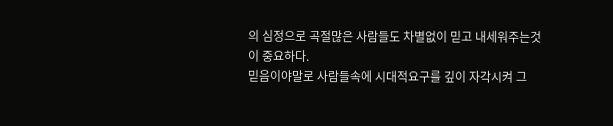의 심정으로 곡절많은 사람들도 차별없이 믿고 내세워주는것이 중요하다.
믿음이야말로 사람들속에 시대적요구를 깊이 자각시켜 그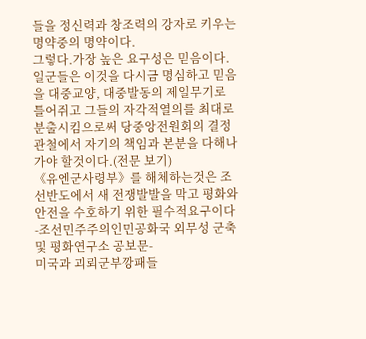들을 정신력과 창조력의 강자로 키우는 명약중의 명약이다.
그렇다.가장 높은 요구성은 믿음이다.
일군들은 이것을 다시금 명심하고 믿음을 대중교양, 대중발동의 제일무기로 틀어쥐고 그들의 자각적열의를 최대로 분출시킴으로써 당중앙전원회의 결정관철에서 자기의 책임과 본분을 다해나가야 할것이다.(전문 보기)
《유엔군사령부》를 해체하는것은 조선반도에서 새 전쟁발발을 막고 평화와 안전을 수호하기 위한 필수적요구이다 -조선민주주의인민공화국 외무성 군축 및 평화연구소 공보문-
미국과 괴뢰군부깡패들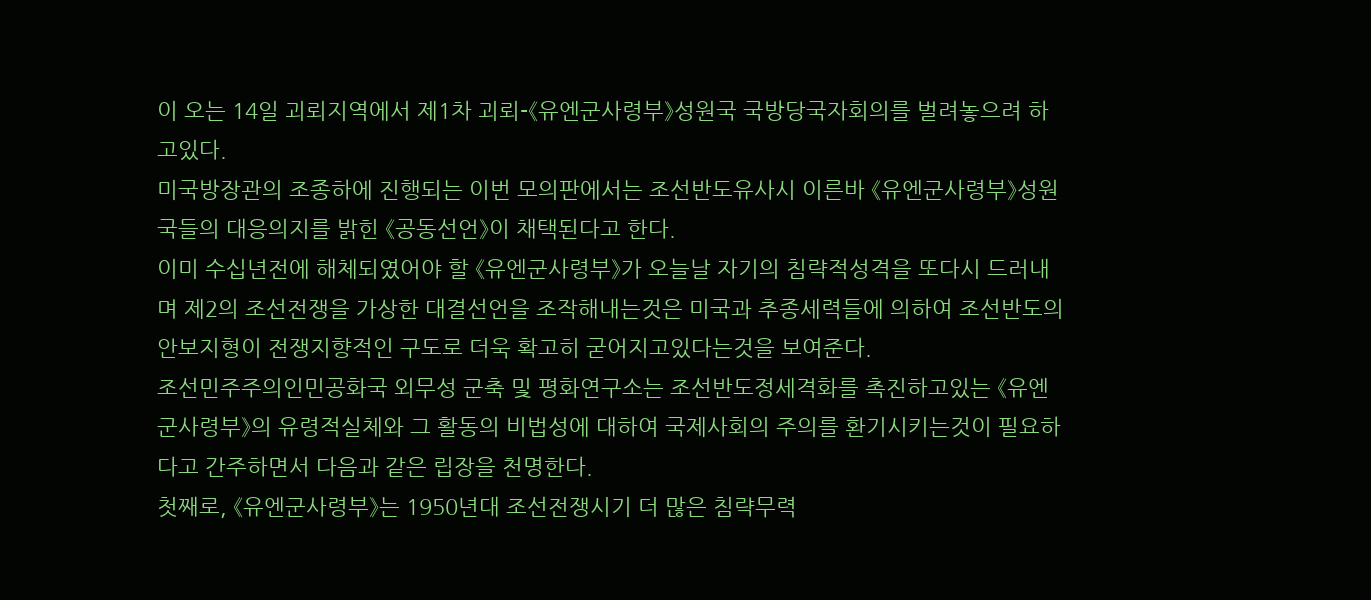이 오는 14일 괴뢰지역에서 제1차 괴뢰-《유엔군사령부》성원국 국방당국자회의를 벌려놓으려 하고있다.
미국방장관의 조종하에 진행되는 이번 모의판에서는 조선반도유사시 이른바 《유엔군사령부》성원국들의 대응의지를 밝힌 《공동선언》이 채택된다고 한다.
이미 수십년전에 해체되였어야 할 《유엔군사령부》가 오늘날 자기의 침략적성격을 또다시 드러내며 제2의 조선전쟁을 가상한 대결선언을 조작해내는것은 미국과 추종세력들에 의하여 조선반도의 안보지형이 전쟁지향적인 구도로 더욱 확고히 굳어지고있다는것을 보여준다.
조선민주주의인민공화국 외무성 군축 및 평화연구소는 조선반도정세격화를 촉진하고있는 《유엔군사령부》의 유령적실체와 그 활동의 비법성에 대하여 국제사회의 주의를 환기시키는것이 필요하다고 간주하면서 다음과 같은 립장을 천명한다.
첫째로, 《유엔군사령부》는 1950년대 조선전쟁시기 더 많은 침략무력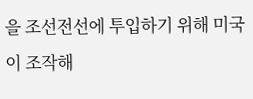을 조선전선에 투입하기 위해 미국이 조작해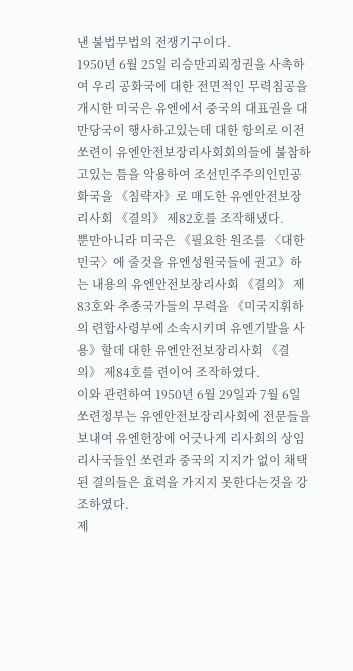낸 불법무법의 전쟁기구이다.
1950년 6월 25일 리승만괴뢰정권을 사촉하여 우리 공화국에 대한 전면적인 무력침공을 개시한 미국은 유엔에서 중국의 대표권을 대만당국이 행사하고있는데 대한 항의로 이전 쏘련이 유엔안전보장리사회회의들에 불참하고있는 틈을 악용하여 조선민주주의인민공화국을 《침략자》로 매도한 유엔안전보장리사회 《결의》 제82호를 조작해냈다.
뿐만아니라 미국은 《필요한 원조를 〈대한민국〉에 줄것을 유엔성원국들에 권고》하는 내용의 유엔안전보장리사회 《결의》 제83호와 추종국가들의 무력을 《미국지휘하의 련합사령부에 소속시키며 유엔기발을 사용》할데 대한 유엔안전보장리사회 《결의》 제84호를 련이어 조작하였다.
이와 관련하여 1950년 6월 29일과 7월 6일 쏘련정부는 유엔안전보장리사회에 전문들을 보내여 유엔헌장에 어긋나게 리사회의 상임리사국들인 쏘련과 중국의 지지가 없이 채택된 결의들은 효력을 가지지 못한다는것을 강조하였다.
제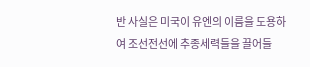반 사실은 미국이 유엔의 이름을 도용하여 조선전선에 추종세력들을 끌어들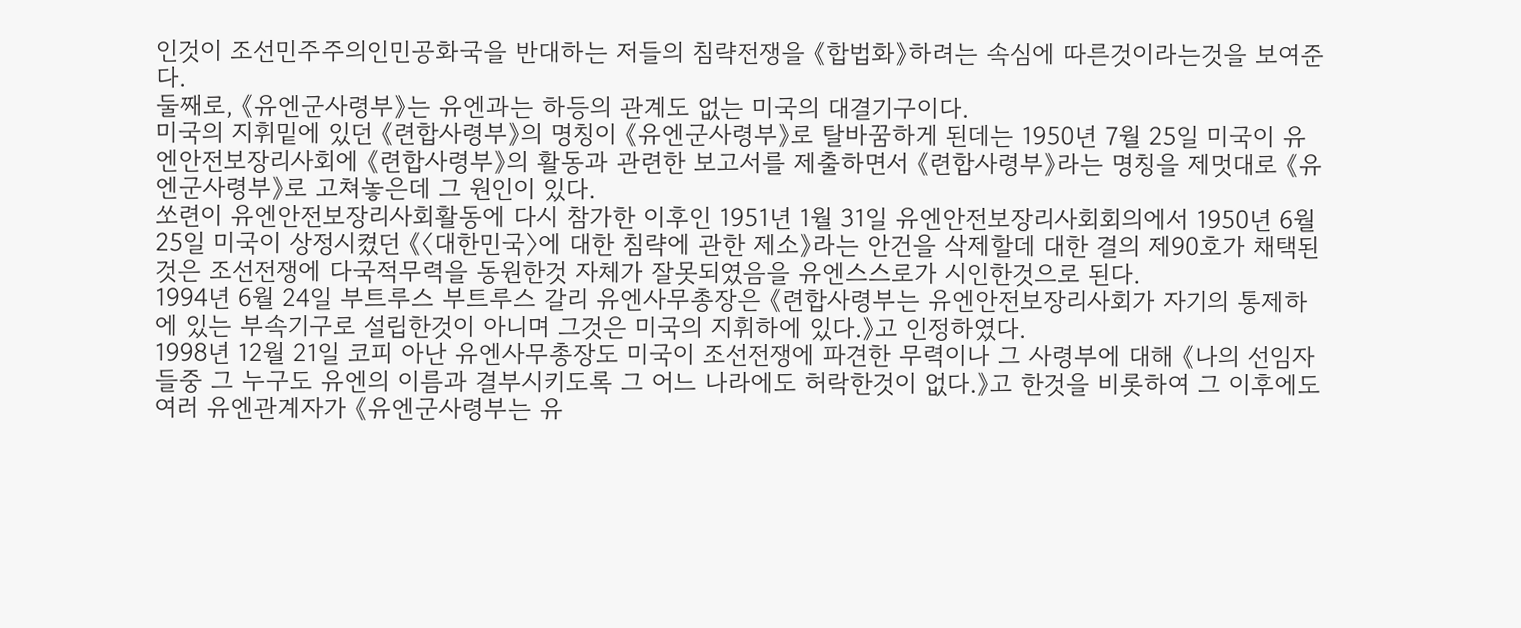인것이 조선민주주의인민공화국을 반대하는 저들의 침략전쟁을 《합법화》하려는 속심에 따른것이라는것을 보여준다.
둘째로, 《유엔군사령부》는 유엔과는 하등의 관계도 없는 미국의 대결기구이다.
미국의 지휘밑에 있던 《련합사령부》의 명칭이 《유엔군사령부》로 탈바꿈하게 된데는 1950년 7월 25일 미국이 유엔안전보장리사회에 《련합사령부》의 활동과 관련한 보고서를 제출하면서 《련합사령부》라는 명칭을 제멋대로 《유엔군사령부》로 고쳐놓은데 그 원인이 있다.
쏘련이 유엔안전보장리사회활동에 다시 참가한 이후인 1951년 1월 31일 유엔안전보장리사회회의에서 1950년 6월 25일 미국이 상정시켰던 《〈대한민국〉에 대한 침략에 관한 제소》라는 안건을 삭제할데 대한 결의 제90호가 채택된것은 조선전쟁에 다국적무력을 동원한것 자체가 잘못되였음을 유엔스스로가 시인한것으로 된다.
1994년 6월 24일 부트루스 부트루스 갈리 유엔사무총장은 《련합사령부는 유엔안전보장리사회가 자기의 통제하에 있는 부속기구로 설립한것이 아니며 그것은 미국의 지휘하에 있다.》고 인정하였다.
1998년 12월 21일 코피 아난 유엔사무총장도 미국이 조선전쟁에 파견한 무력이나 그 사령부에 대해 《나의 선임자들중 그 누구도 유엔의 이름과 결부시키도록 그 어느 나라에도 허락한것이 없다.》고 한것을 비롯하여 그 이후에도 여러 유엔관계자가 《유엔군사령부는 유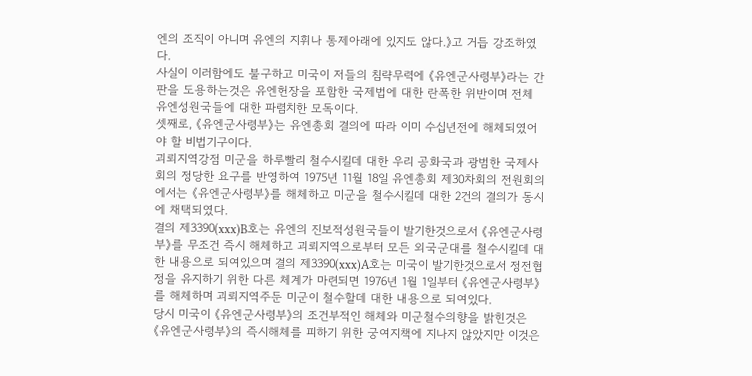엔의 조직이 아니며 유엔의 지휘나 통제아래에 있지도 않다.》고 거듭 강조하였다.
사실이 이러함에도 불구하고 미국이 저들의 침략무력에 《유엔군사령부》라는 간판을 도용하는것은 유엔헌장을 포함한 국제법에 대한 란폭한 위반이며 전체 유엔성원국들에 대한 파렴치한 모독이다.
셋째로, 《유엔군사령부》는 유엔총회 결의에 따라 이미 수십년전에 해체되였어야 할 비법기구이다.
괴뢰지역강점 미군을 하루빨리 철수시킬데 대한 우리 공화국과 광범한 국제사회의 정당한 요구를 반영하여 1975년 11월 18일 유엔총회 제30차회의 전원회의에서는 《유엔군사령부》를 해체하고 미군을 철수시킬데 대한 2건의 결의가 동시에 채택되였다.
결의 제3390(xxx)B호는 유엔의 진보적성원국들이 발기한것으로서 《유엔군사령부》를 무조건 즉시 해체하고 괴뢰지역으로부터 모든 외국군대를 철수시킬데 대한 내용으로 되여있으며 결의 제3390(xxx)A호는 미국이 발기한것으로서 정전협정을 유지하기 위한 다른 체계가 마련되면 1976년 1월 1일부터 《유엔군사령부》를 해체하며 괴뢰지역주둔 미군이 철수할데 대한 내용으로 되여있다.
당시 미국이 《유엔군사령부》의 조건부적인 해체와 미군철수의향을 밝힌것은 《유엔군사령부》의 즉시해체를 피하기 위한 궁여지책에 지나지 않았지만 이것은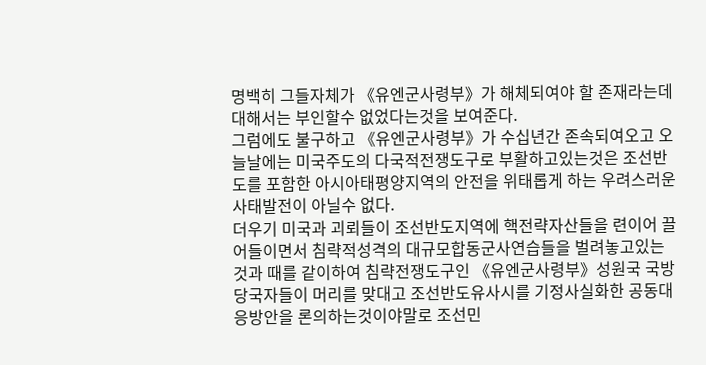명백히 그들자체가 《유엔군사령부》가 해체되여야 할 존재라는데 대해서는 부인할수 없었다는것을 보여준다.
그럼에도 불구하고 《유엔군사령부》가 수십년간 존속되여오고 오늘날에는 미국주도의 다국적전쟁도구로 부활하고있는것은 조선반도를 포함한 아시아태평양지역의 안전을 위태롭게 하는 우려스러운 사태발전이 아닐수 없다.
더우기 미국과 괴뢰들이 조선반도지역에 핵전략자산들을 련이어 끌어들이면서 침략적성격의 대규모합동군사연습들을 벌려놓고있는것과 때를 같이하여 침략전쟁도구인 《유엔군사령부》성원국 국방당국자들이 머리를 맞대고 조선반도유사시를 기정사실화한 공동대응방안을 론의하는것이야말로 조선민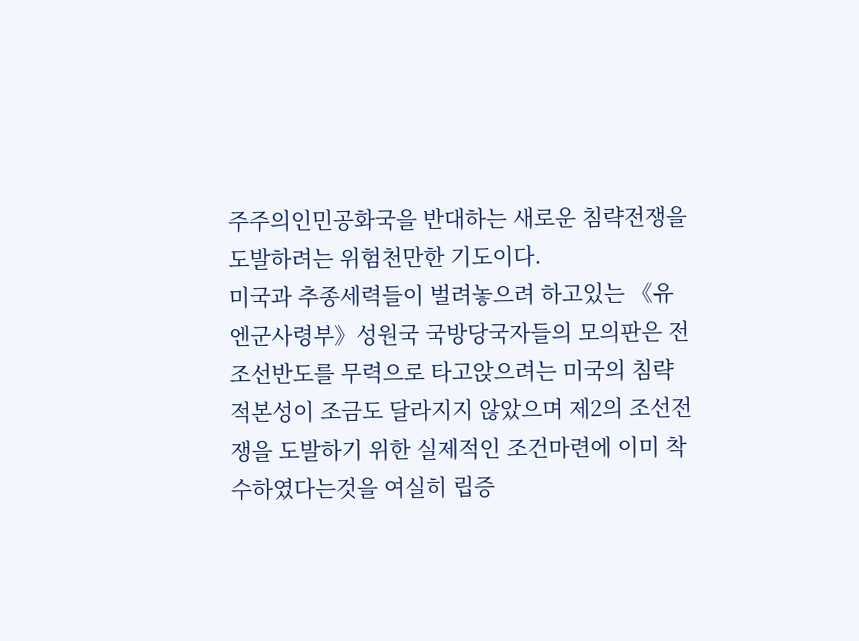주주의인민공화국을 반대하는 새로운 침략전쟁을 도발하려는 위험천만한 기도이다.
미국과 추종세력들이 벌려놓으려 하고있는 《유엔군사령부》성원국 국방당국자들의 모의판은 전 조선반도를 무력으로 타고앉으려는 미국의 침략적본성이 조금도 달라지지 않았으며 제2의 조선전쟁을 도발하기 위한 실제적인 조건마련에 이미 착수하였다는것을 여실히 립증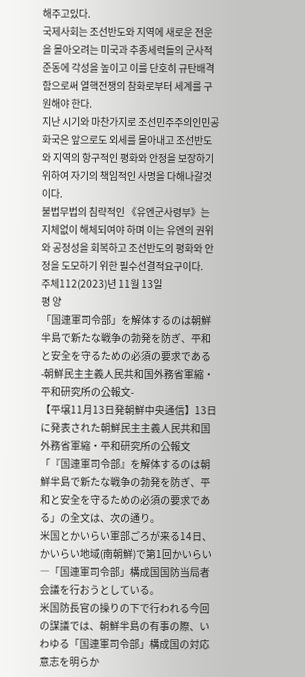해주고있다.
국제사회는 조선반도와 지역에 새로운 전운을 몰아오려는 미국과 추종세력들의 군사적준동에 각성을 높이고 이를 단호히 규탄배격함으로써 열핵전쟁의 참화로부터 세계를 구원해야 한다.
지난 시기와 마찬가지로 조선민주주의인민공화국은 앞으로도 외세를 몰아내고 조선반도와 지역의 항구적인 평화와 안정을 보장하기 위하여 자기의 책임적인 사명을 다해나갈것이다.
불법무법의 침략적인 《유엔군사령부》는 지체없이 해체되여야 하며 이는 유엔의 권위와 공정성을 회복하고 조선반도의 평화와 안정을 도모하기 위한 필수선결적요구이다.
주체112(2023)년 11월 13일
평 양
「国連軍司令部」を解体するのは朝鮮半島で新たな戦争の勃発を防ぎ、平和と安全を守るための必須の要求である -朝鮮民主主義人民共和国外務省軍縮・平和研究所の公報文-
【平壌11月13日発朝鮮中央通信】13日に発表された朝鮮民主主義人民共和国外務省軍縮・平和研究所の公報文「『国連軍司令部』を解体するのは朝鮮半島で新たな戦争の勃発を防ぎ、平和と安全を守るための必須の要求である」の全文は、次の通り。
米国とかいらい軍部ごろが来る14日、かいらい地域(南朝鮮)で第1回かいらい―「国連軍司令部」構成国国防当局者会議を行おうとしている。
米国防長官の操りの下で行われる今回の謀議では、朝鮮半島の有事の際、いわゆる「国連軍司令部」構成国の対応意志を明らか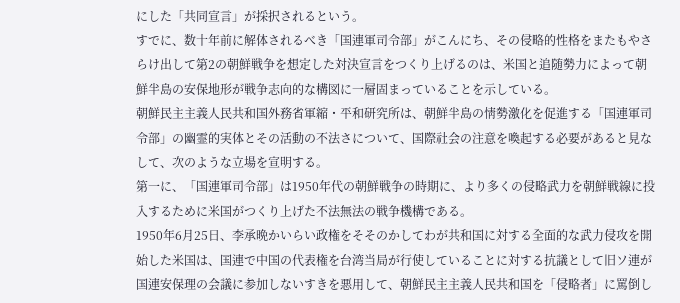にした「共同宣言」が採択されるという。
すでに、数十年前に解体されるべき「国連軍司令部」がこんにち、その侵略的性格をまたもやさらけ出して第2の朝鮮戦争を想定した対決宣言をつくり上げるのは、米国と追随勢力によって朝鮮半島の安保地形が戦争志向的な構図に一層固まっていることを示している。
朝鮮民主主義人民共和国外務省軍縮・平和研究所は、朝鮮半島の情勢激化を促進する「国連軍司令部」の幽霊的実体とその活動の不法さについて、国際社会の注意を喚起する必要があると見なして、次のような立場を宣明する。
第一に、「国連軍司令部」は1950年代の朝鮮戦争の時期に、より多くの侵略武力を朝鮮戦線に投入するために米国がつくり上げた不法無法の戦争機構である。
1950年6月25日、李承晩かいらい政権をそそのかしてわが共和国に対する全面的な武力侵攻を開始した米国は、国連で中国の代表権を台湾当局が行使していることに対する抗議として旧ソ連が国連安保理の会議に参加しないすきを悪用して、朝鮮民主主義人民共和国を「侵略者」に罵倒し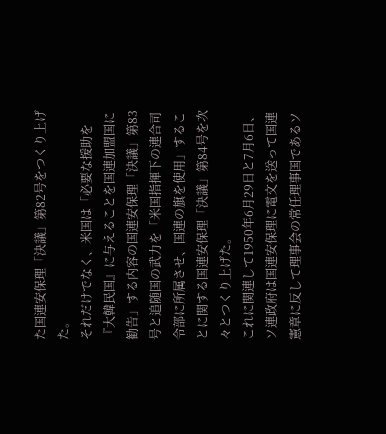た国連安保理「決議」第82号をつくり上げた。
それだけでなく、米国は「必要な援助を『大韓民国』に与えることを国連加盟国に勧告」する内容の国連安保理「決議」第83号と追随国の武力を「米国指揮下の連合司令部に所属させ、国連の旗を使用」することに関する国連安保理「決議」第84号を次々とつくり上げた。
これに関連して1950年6月29日と7月6日、ソ連政府は国連安保理に電文を送って国連憲章に反して理事会の常任理事国であるソ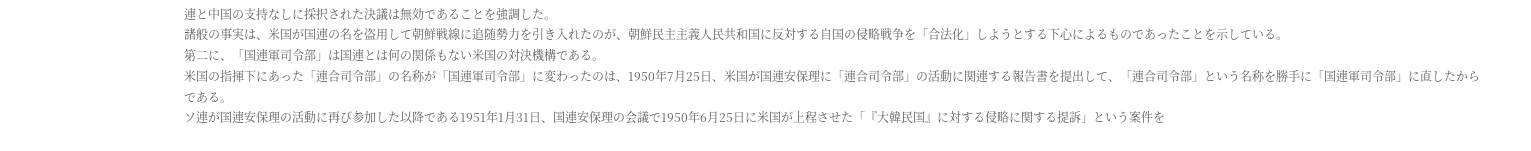連と中国の支持なしに採択された決議は無効であることを強調した。
諸般の事実は、米国が国連の名を盗用して朝鮮戦線に追随勢力を引き入れたのが、朝鮮民主主義人民共和国に反対する自国の侵略戦争を「合法化」しようとする下心によるものであったことを示している。
第二に、「国連軍司令部」は国連とは何の関係もない米国の対決機構である。
米国の指揮下にあった「連合司令部」の名称が「国連軍司令部」に変わったのは、1950年7月25日、米国が国連安保理に「連合司令部」の活動に関連する報告書を提出して、「連合司令部」という名称を勝手に「国連軍司令部」に直したからである。
ソ連が国連安保理の活動に再び参加した以降である1951年1月31日、国連安保理の会議で1950年6月25日に米国が上程させた「『大韓民国』に対する侵略に関する提訴」という案件を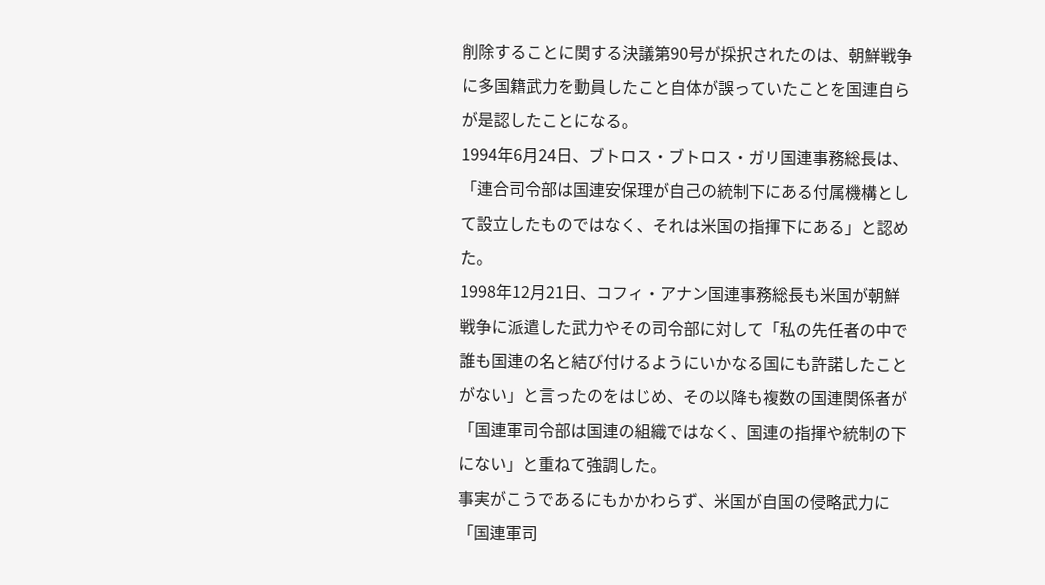削除することに関する決議第90号が採択されたのは、朝鮮戦争に多国籍武力を動員したこと自体が誤っていたことを国連自らが是認したことになる。
1994年6月24日、ブトロス・ブトロス・ガリ国連事務総長は、「連合司令部は国連安保理が自己の統制下にある付属機構として設立したものではなく、それは米国の指揮下にある」と認めた。
1998年12月21日、コフィ・アナン国連事務総長も米国が朝鮮戦争に派遣した武力やその司令部に対して「私の先任者の中で誰も国連の名と結び付けるようにいかなる国にも許諾したことがない」と言ったのをはじめ、その以降も複数の国連関係者が「国連軍司令部は国連の組織ではなく、国連の指揮や統制の下にない」と重ねて強調した。
事実がこうであるにもかかわらず、米国が自国の侵略武力に「国連軍司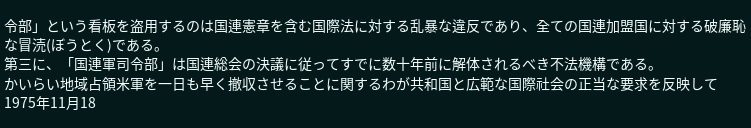令部」という看板を盗用するのは国連憲章を含む国際法に対する乱暴な違反であり、全ての国連加盟国に対する破廉恥な冒涜(ぼうとく)である。
第三に、「国連軍司令部」は国連総会の決議に従ってすでに数十年前に解体されるべき不法機構である。
かいらい地域占領米軍を一日も早く撤収させることに関するわが共和国と広範な国際社会の正当な要求を反映して1975年11月18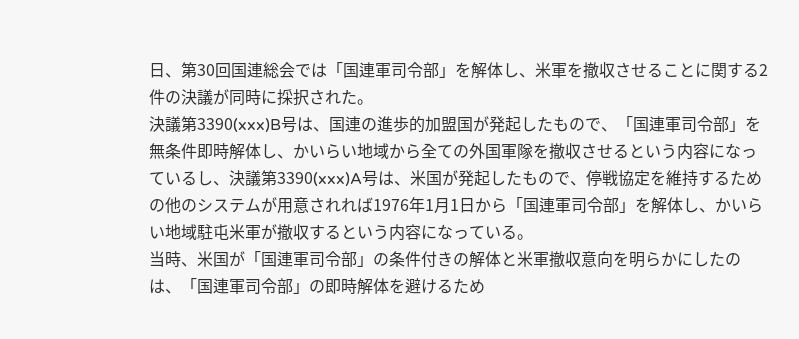日、第30回国連総会では「国連軍司令部」を解体し、米軍を撤収させることに関する2件の決議が同時に採択された。
決議第3390(xxx)B号は、国連の進歩的加盟国が発起したもので、「国連軍司令部」を無条件即時解体し、かいらい地域から全ての外国軍隊を撤収させるという内容になっているし、決議第3390(xxx)A号は、米国が発起したもので、停戦協定を維持するための他のシステムが用意されれば1976年1月1日から「国連軍司令部」を解体し、かいらい地域駐屯米軍が撤収するという内容になっている。
当時、米国が「国連軍司令部」の条件付きの解体と米軍撤収意向を明らかにしたのは、「国連軍司令部」の即時解体を避けるため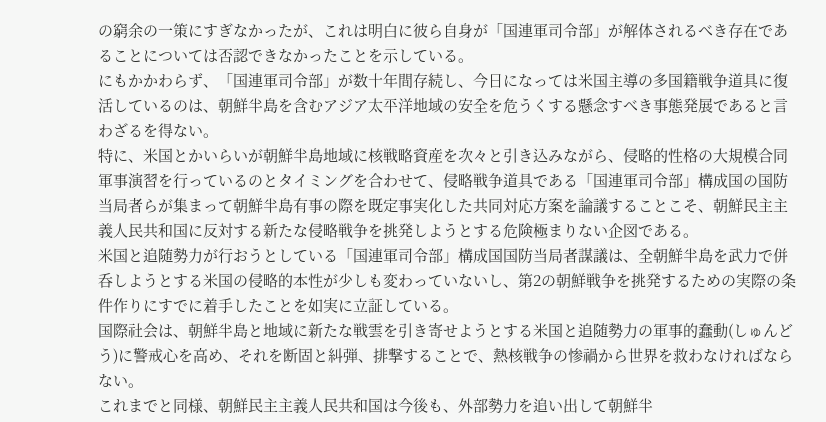の窮余の一策にすぎなかったが、これは明白に彼ら自身が「国連軍司令部」が解体されるべき存在であることについては否認できなかったことを示している。
にもかかわらず、「国連軍司令部」が数十年間存続し、今日になっては米国主導の多国籍戦争道具に復活しているのは、朝鮮半島を含むアジア太平洋地域の安全を危うくする懸念すべき事態発展であると言わざるを得ない。
特に、米国とかいらいが朝鮮半島地域に核戦略資産を次々と引き込みながら、侵略的性格の大規模合同軍事演習を行っているのとタイミングを合わせて、侵略戦争道具である「国連軍司令部」構成国の国防当局者らが集まって朝鮮半島有事の際を既定事実化した共同対応方案を論議することこそ、朝鮮民主主義人民共和国に反対する新たな侵略戦争を挑発しようとする危険極まりない企図である。
米国と追随勢力が行おうとしている「国連軍司令部」構成国国防当局者謀議は、全朝鮮半島を武力で併呑しようとする米国の侵略的本性が少しも変わっていないし、第2の朝鮮戦争を挑発するための実際の条件作りにすでに着手したことを如実に立証している。
国際社会は、朝鮮半島と地域に新たな戦雲を引き寄せようとする米国と追随勢力の軍事的蠢動(しゅんどう)に警戒心を高め、それを断固と糾弾、排撃することで、熱核戦争の惨禍から世界を救わなければならない。
これまでと同様、朝鮮民主主義人民共和国は今後も、外部勢力を追い出して朝鮮半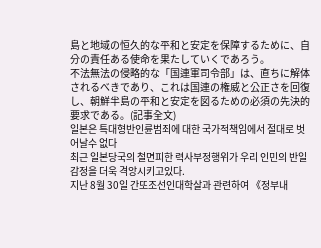島と地域の恒久的な平和と安定を保障するために、自分の責任ある使命を果たしていくであろう。
不法無法の侵略的な「国連軍司令部」は、直ちに解体されるべきであり、これは国連の権威と公正さを回復し、朝鮮半島の平和と安定を図るための必須の先決的要求である。(記事全文)
일본은 특대형반인륜범죄에 대한 국가적책임에서 절대로 벗어날수 없다
최근 일본당국의 철면피한 력사부정행위가 우리 인민의 반일감정을 더욱 격앙시키고있다.
지난 8월 30일 간또조선인대학살과 관련하여 《정부내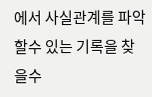에서 사실관계를 파악할수 있는 기록을 찾을수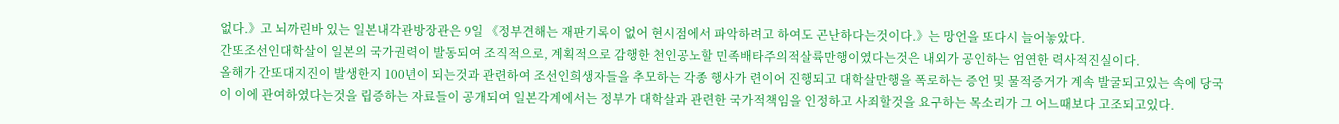없다.》고 뇌까린바 있는 일본내각관방장관은 9일 《정부견해는 재판기록이 없어 현시점에서 파악하려고 하여도 곤난하다는것이다.》는 망언을 또다시 늘어놓았다.
간또조선인대학살이 일본의 국가권력이 발동되여 조직적으로, 계획적으로 감행한 천인공노할 민족배타주의적살륙만행이였다는것은 내외가 공인하는 엄연한 력사적진실이다.
올해가 간또대지진이 발생한지 100년이 되는것과 관련하여 조선인희생자들을 추모하는 각종 행사가 련이어 진행되고 대학살만행을 폭로하는 증언 및 물적증거가 계속 발굴되고있는 속에 당국이 이에 관여하였다는것을 립증하는 자료들이 공개되여 일본각계에서는 정부가 대학살과 관련한 국가적책임을 인정하고 사죄할것을 요구하는 목소리가 그 어느때보다 고조되고있다.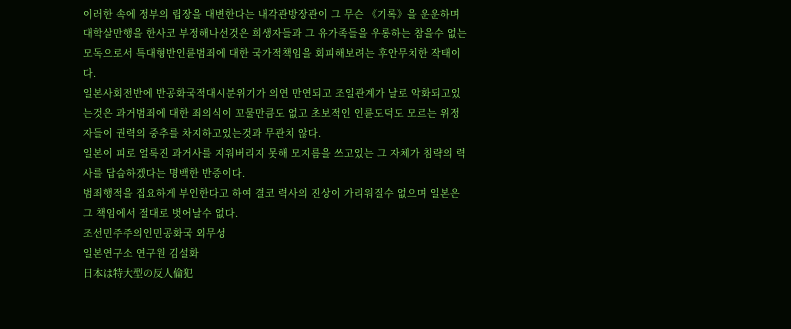이러한 속에 정부의 립장을 대변한다는 내각관방장관이 그 무슨 《기록》을 운운하며 대학살만행을 한사코 부정해나선것은 희생자들과 그 유가족들을 우롱하는 참을수 없는 모독으로서 특대형반인륜범죄에 대한 국가적책임을 회피해보려는 후안무치한 작태이다.
일본사회전반에 반공화국적대시분위기가 의연 만연되고 조일관계가 날로 악화되고있는것은 과거범죄에 대한 죄의식이 꼬물만큼도 없고 초보적인 인륜도덕도 모르는 위정자들이 권력의 중추를 차지하고있는것과 무관치 않다.
일본이 피로 얼룩진 과거사를 지워버리지 못해 모지름을 쓰고있는 그 자체가 침략의 력사를 답습하겠다는 명백한 반증이다.
범죄행적을 집요하게 부인한다고 하여 결코 력사의 진상이 가리워질수 없으며 일본은 그 책임에서 절대로 벗어날수 없다.
조선민주주의인민공화국 외무성
일본연구소 연구원 김설화
日本は特大型の反人倫犯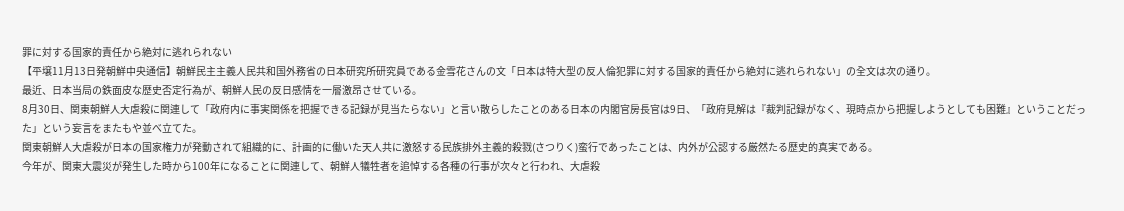罪に対する国家的責任から絶対に逃れられない
【平壌11月13日発朝鮮中央通信】朝鮮民主主義人民共和国外務省の日本研究所研究員である金雪花さんの文「日本は特大型の反人倫犯罪に対する国家的責任から絶対に逃れられない」の全文は次の通り。
最近、日本当局の鉄面皮な歴史否定行為が、朝鮮人民の反日感情を一層激昂させている。
8月30日、関東朝鮮人大虐殺に関連して「政府内に事実関係を把握できる記録が見当たらない」と言い散らしたことのある日本の内閣官房長官は9日、「政府見解は『裁判記録がなく、現時点から把握しようとしても困難』ということだった」という妄言をまたもや並べ立てた。
関東朝鮮人大虐殺が日本の国家権力が発動されて組織的に、計画的に働いた天人共に激怒する民族排外主義的殺戮(さつりく)蛮行であったことは、内外が公認する厳然たる歴史的真実である。
今年が、関東大震災が発生した時から100年になることに関連して、朝鮮人犠牲者を追悼する各種の行事が次々と行われ、大虐殺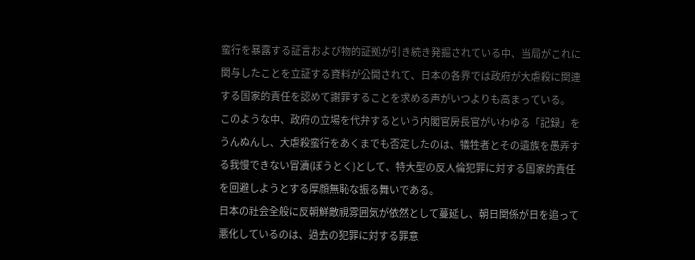蛮行を暴露する証言および物的証拠が引き続き発掘されている中、当局がこれに関与したことを立証する資料が公開されて、日本の各界では政府が大虐殺に関連する国家的責任を認めて謝罪することを求める声がいつよりも高まっている。
このような中、政府の立場を代弁するという内閣官房長官がいわゆる「記録」をうんぬんし、大虐殺蛮行をあくまでも否定したのは、犠牲者とその遺族を愚弄する我慢できない冒瀆(ぼうとく)として、特大型の反人倫犯罪に対する国家的責任を回避しようとする厚顔無恥な振る舞いである。
日本の社会全般に反朝鮮敵視雰囲気が依然として蔓延し、朝日関係が日を追って悪化しているのは、過去の犯罪に対する罪意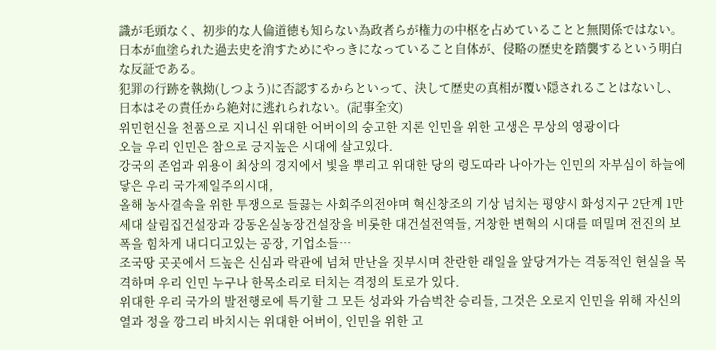識が毛頭なく、初歩的な人倫道徳も知らない為政者らが権力の中枢を占めていることと無関係ではない。
日本が血塗られた過去史を消すためにやっきになっていること自体が、侵略の歴史を踏襲するという明白な反証である。
犯罪の行跡を執拗(しつよう)に否認するからといって、決して歴史の真相が覆い隠されることはないし、日本はその責任から絶対に逃れられない。(記事全文)
위민헌신을 천품으로 지니신 위대한 어버이의 숭고한 지론 인민을 위한 고생은 무상의 영광이다
오늘 우리 인민은 참으로 긍지높은 시대에 살고있다.
강국의 존엄과 위용이 최상의 경지에서 빛을 뿌리고 위대한 당의 령도따라 나아가는 인민의 자부심이 하늘에 닿은 우리 국가제일주의시대,
올해 농사결속을 위한 투쟁으로 들끓는 사회주의전야며 혁신창조의 기상 넘치는 평양시 화성지구 2단계 1만세대 살림집건설장과 강동온실농장건설장을 비롯한 대건설전역들, 거창한 변혁의 시대를 떠밀며 전진의 보폭을 힘차게 내디디고있는 공장, 기업소들…
조국땅 곳곳에서 드높은 신심과 락관에 넘쳐 만난을 짓부시며 찬란한 래일을 앞당겨가는 격동적인 현실을 목격하며 우리 인민 누구나 한목소리로 터치는 격정의 토로가 있다.
위대한 우리 국가의 발전행로에 특기할 그 모든 성과와 가슴벅찬 승리들, 그것은 오로지 인민을 위해 자신의 열과 정을 깡그리 바치시는 위대한 어버이, 인민을 위한 고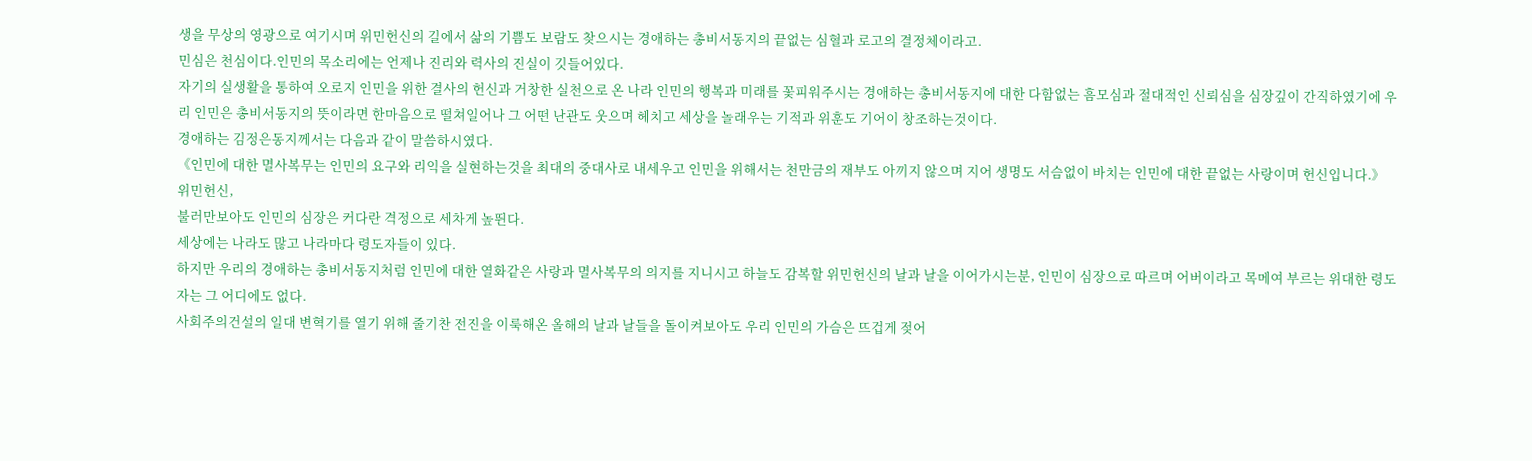생을 무상의 영광으로 여기시며 위민헌신의 길에서 삶의 기쁨도 보람도 찾으시는 경애하는 총비서동지의 끝없는 심혈과 로고의 결정체이라고.
민심은 천심이다.인민의 목소리에는 언제나 진리와 력사의 진실이 깃들어있다.
자기의 실생활을 통하여 오로지 인민을 위한 결사의 헌신과 거창한 실천으로 온 나라 인민의 행복과 미래를 꽃피워주시는 경애하는 총비서동지에 대한 다함없는 흠모심과 절대적인 신뢰심을 심장깊이 간직하였기에 우리 인민은 총비서동지의 뜻이라면 한마음으로 떨쳐일어나 그 어떤 난관도 웃으며 헤치고 세상을 놀래우는 기적과 위훈도 기어이 창조하는것이다.
경애하는 김정은동지께서는 다음과 같이 말씀하시였다.
《인민에 대한 멸사복무는 인민의 요구와 리익을 실현하는것을 최대의 중대사로 내세우고 인민을 위해서는 천만금의 재부도 아끼지 않으며 지어 생명도 서슴없이 바치는 인민에 대한 끝없는 사랑이며 헌신입니다.》
위민헌신,
불러만보아도 인민의 심장은 커다란 격정으로 세차게 높뛴다.
세상에는 나라도 많고 나라마다 령도자들이 있다.
하지만 우리의 경애하는 총비서동지처럼 인민에 대한 열화같은 사랑과 멸사복무의 의지를 지니시고 하늘도 감복할 위민헌신의 날과 날을 이어가시는분, 인민이 심장으로 따르며 어버이라고 목메여 부르는 위대한 령도자는 그 어디에도 없다.
사회주의건설의 일대 변혁기를 열기 위해 줄기찬 전진을 이룩해온 올해의 날과 날들을 돌이켜보아도 우리 인민의 가슴은 뜨겁게 젖어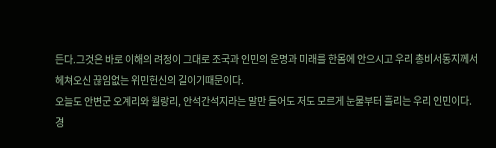든다.그것은 바로 이해의 려정이 그대로 조국과 인민의 운명과 미래를 한몸에 안으시고 우리 총비서동지께서 헤쳐오신 끊임없는 위민헌신의 길이기때문이다.
오늘도 안변군 오계리와 월랑리, 안석간석지라는 말만 들어도 저도 모르게 눈물부터 흘리는 우리 인민이다.
경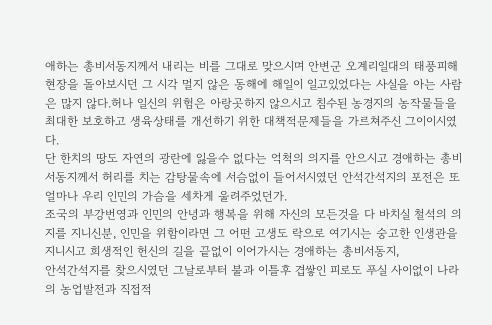애하는 총비서동지께서 내리는 비를 그대로 맞으시며 안변군 오계리일대의 태풍피해현장을 돌아보시던 그 시각 멀지 않은 동해에 해일이 일고있었다는 사실을 아는 사람은 많지 않다.허나 일신의 위험은 아랑곳하지 않으시고 침수된 농경지의 농작물들을 최대한 보호하고 생육상태를 개선하기 위한 대책적문제들을 가르쳐주신 그이이시였다.
단 한치의 땅도 자연의 광란에 잃을수 없다는 억척의 의지를 안으시고 경애하는 총비서동지께서 허리를 치는 감탕물속에 서슴없이 들어서시였던 안석간석지의 포전은 또 얼마나 우리 인민의 가슴을 세차게 울려주었던가.
조국의 부강번영과 인민의 안녕과 행복을 위해 자신의 모든것을 다 바치실 철석의 의지를 지니신분, 인민을 위함이라면 그 어떤 고생도 락으로 여기시는 숭고한 인생관을 지니시고 희생적인 헌신의 길을 끝없이 이어가시는 경애하는 총비서동지,
안석간석지를 찾으시였던 그날로부터 불과 이틀후 겹쌓인 피로도 푸실 사이없이 나라의 농업발전과 직접적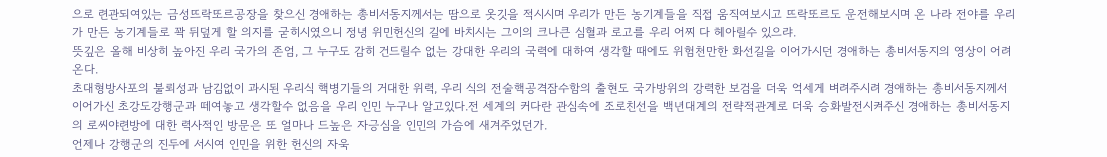으로 련관되여있는 금성뜨락또르공장을 찾으신 경애하는 총비서동지께서는 땀으로 옷깃을 적시시며 우리가 만든 농기계들을 직접 움직여보시고 뜨락또르도 운전해보시며 온 나라 전야를 우리가 만든 농기계들로 꽉 뒤덮게 할 의지를 굳히시였으니 정녕 위민헌신의 길에 바치시는 그이의 크나큰 심혈과 로고를 우리 어찌 다 헤아릴수 있으랴.
뜻깊은 올해 비상히 높아진 우리 국가의 존엄, 그 누구도 감히 건드릴수 없는 강대한 우리의 국력에 대하여 생각할 때에도 위험천만한 화선길을 이어가시던 경애하는 총비서동지의 영상이 어려온다.
초대형방사포의 불뢰성과 남김없이 과시된 우리식 핵병기들의 거대한 위력, 우리 식의 전술핵공격잠수함의 출현도 국가방위의 강력한 보검을 더욱 억세게 벼려주시려 경애하는 총비서동지께서 이어가신 초강도강행군과 떼여놓고 생각할수 없음을 우리 인민 누구나 알고있다.전 세계의 커다란 관심속에 조로친선을 백년대계의 전략적관계로 더욱 승화발전시켜주신 경애하는 총비서동지의 로씨야련방에 대한 력사적인 방문은 또 얼마나 드높은 자긍심을 인민의 가슴에 새겨주었던가.
언제나 강행군의 진두에 서시여 인민을 위한 헌신의 자욱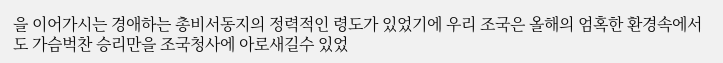을 이어가시는 경애하는 총비서동지의 정력적인 령도가 있었기에 우리 조국은 올해의 엄혹한 환경속에서도 가슴벅찬 승리만을 조국청사에 아로새길수 있었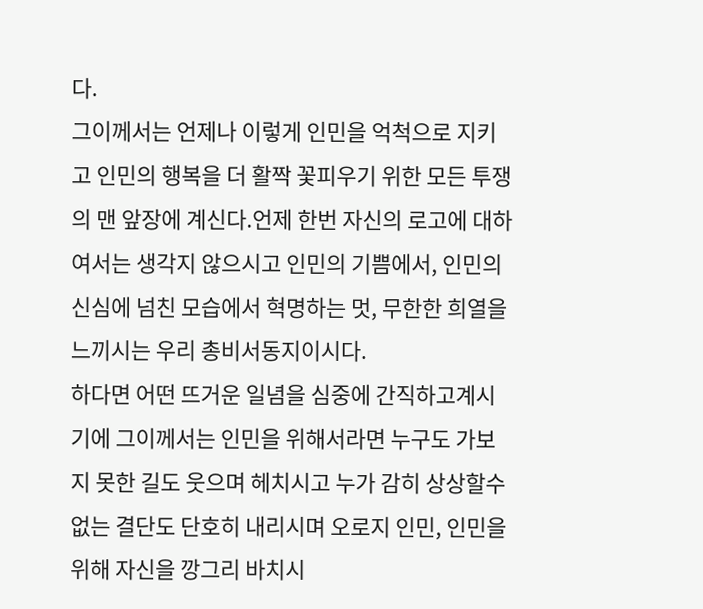다.
그이께서는 언제나 이렇게 인민을 억척으로 지키고 인민의 행복을 더 활짝 꽃피우기 위한 모든 투쟁의 맨 앞장에 계신다.언제 한번 자신의 로고에 대하여서는 생각지 않으시고 인민의 기쁨에서, 인민의 신심에 넘친 모습에서 혁명하는 멋, 무한한 희열을 느끼시는 우리 총비서동지이시다.
하다면 어떤 뜨거운 일념을 심중에 간직하고계시기에 그이께서는 인민을 위해서라면 누구도 가보지 못한 길도 웃으며 헤치시고 누가 감히 상상할수 없는 결단도 단호히 내리시며 오로지 인민, 인민을 위해 자신을 깡그리 바치시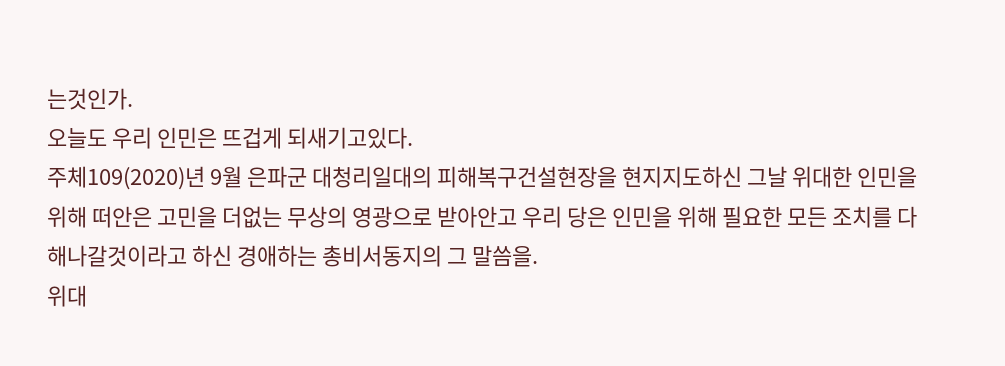는것인가.
오늘도 우리 인민은 뜨겁게 되새기고있다.
주체109(2020)년 9월 은파군 대청리일대의 피해복구건설현장을 현지지도하신 그날 위대한 인민을 위해 떠안은 고민을 더없는 무상의 영광으로 받아안고 우리 당은 인민을 위해 필요한 모든 조치를 다해나갈것이라고 하신 경애하는 총비서동지의 그 말씀을.
위대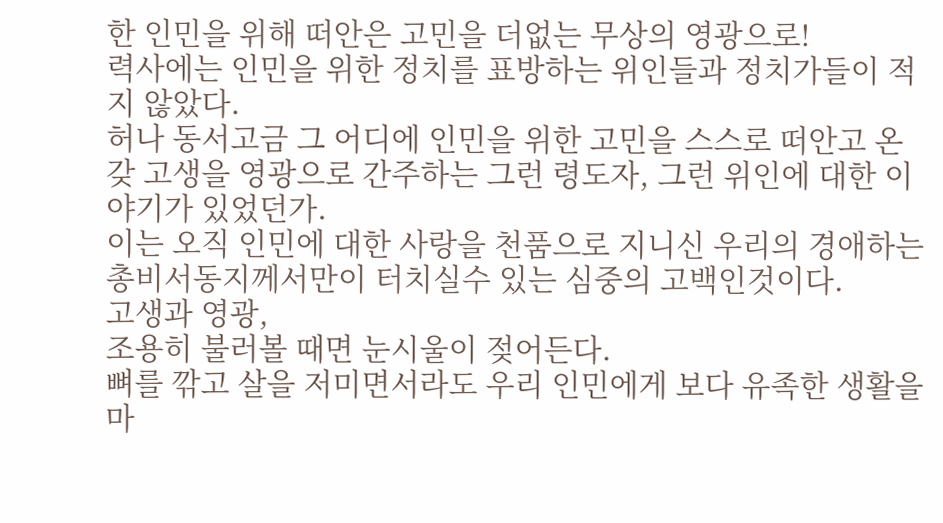한 인민을 위해 떠안은 고민을 더없는 무상의 영광으로!
력사에는 인민을 위한 정치를 표방하는 위인들과 정치가들이 적지 않았다.
허나 동서고금 그 어디에 인민을 위한 고민을 스스로 떠안고 온갖 고생을 영광으로 간주하는 그런 령도자, 그런 위인에 대한 이야기가 있었던가.
이는 오직 인민에 대한 사랑을 천품으로 지니신 우리의 경애하는 총비서동지께서만이 터치실수 있는 심중의 고백인것이다.
고생과 영광,
조용히 불러볼 때면 눈시울이 젖어든다.
뼈를 깎고 살을 저미면서라도 우리 인민에게 보다 유족한 생활을 마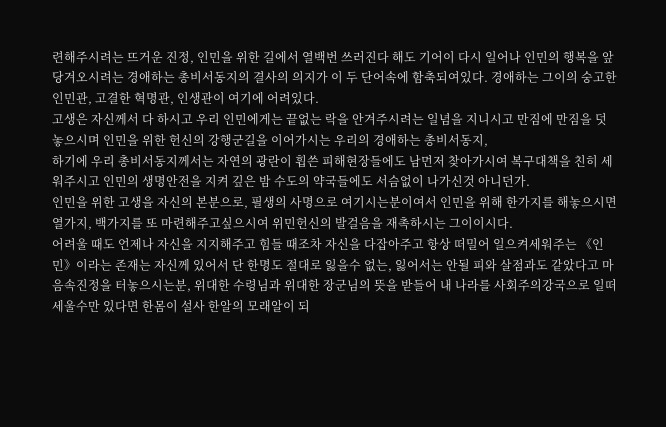련해주시려는 뜨거운 진정, 인민을 위한 길에서 열백번 쓰러진다 해도 기어이 다시 일어나 인민의 행복을 앞당겨오시려는 경애하는 총비서동지의 결사의 의지가 이 두 단어속에 함축되여있다. 경애하는 그이의 숭고한 인민관, 고결한 혁명관, 인생관이 여기에 어려있다.
고생은 자신께서 다 하시고 우리 인민에게는 끝없는 락을 안겨주시려는 일념을 지니시고 만짐에 만짐을 덧놓으시며 인민을 위한 헌신의 강행군길을 이어가시는 우리의 경애하는 총비서동지,
하기에 우리 총비서동지께서는 자연의 광란이 휩쓴 피해현장들에도 남먼저 찾아가시여 복구대책을 친히 세워주시고 인민의 생명안전을 지켜 깊은 밤 수도의 약국들에도 서슴없이 나가신것 아니던가.
인민을 위한 고생을 자신의 본분으로, 필생의 사명으로 여기시는분이여서 인민을 위해 한가지를 해놓으시면 열가지, 백가지를 또 마련해주고싶으시여 위민헌신의 발걸음을 재촉하시는 그이이시다.
어려울 때도 언제나 자신을 지지해주고 힘들 때조차 자신을 다잡아주고 항상 떠밀어 일으켜세워주는 《인민》이라는 존재는 자신께 있어서 단 한명도 절대로 잃을수 없는, 잃어서는 안될 피와 살점과도 같았다고 마음속진정을 터놓으시는분, 위대한 수령님과 위대한 장군님의 뜻을 받들어 내 나라를 사회주의강국으로 일떠세울수만 있다면 한몸이 설사 한알의 모래알이 되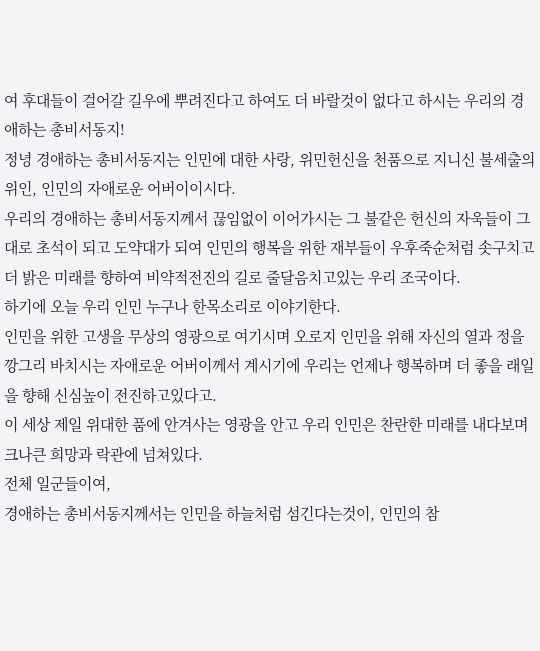여 후대들이 걸어갈 길우에 뿌려진다고 하여도 더 바랄것이 없다고 하시는 우리의 경애하는 총비서동지!
정녕 경애하는 총비서동지는 인민에 대한 사랑, 위민헌신을 천품으로 지니신 불세출의 위인, 인민의 자애로운 어버이이시다.
우리의 경애하는 총비서동지께서 끊임없이 이어가시는 그 불같은 헌신의 자욱들이 그대로 초석이 되고 도약대가 되여 인민의 행복을 위한 재부들이 우후죽순처럼 솟구치고 더 밝은 미래를 향하여 비약적전진의 길로 줄달음치고있는 우리 조국이다.
하기에 오늘 우리 인민 누구나 한목소리로 이야기한다.
인민을 위한 고생을 무상의 영광으로 여기시며 오로지 인민을 위해 자신의 열과 정을 깡그리 바치시는 자애로운 어버이께서 계시기에 우리는 언제나 행복하며 더 좋을 래일을 향해 신심높이 전진하고있다고.
이 세상 제일 위대한 품에 안겨사는 영광을 안고 우리 인민은 찬란한 미래를 내다보며 크나큰 희망과 락관에 넘쳐있다.
전체 일군들이여,
경애하는 총비서동지께서는 인민을 하늘처럼 섬긴다는것이, 인민의 참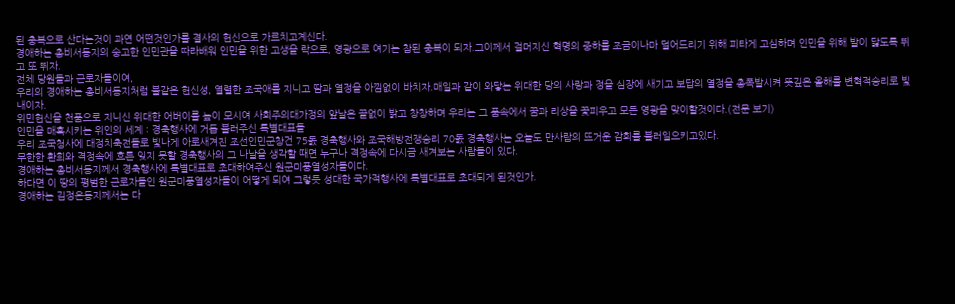된 충복으로 산다는것이 과연 어떤것인가를 결사의 헌신으로 가르치고계신다.
경애하는 총비서동지의 숭고한 인민관을 따라배워 인민을 위한 고생을 락으로, 영광으로 여기는 참된 충복이 되자.그이께서 걸머지신 혁명의 중하를 조금이나마 덜어드리기 위해 피타게 고심하며 인민을 위해 발이 닳도록 뛰고 또 뛰자.
전체 당원들과 근로자들이여,
우리의 경애하는 총비서동지처럼 불같은 헌신성, 열렬한 조국애를 지니고 땀과 열정을 아낌없이 바치자.매일과 같이 와닿는 위대한 당의 사랑과 정을 심장에 새기고 보답의 열정을 총폭발시켜 뜻깊은 올해를 변혁적승리로 빛내이자.
위민헌신을 천품으로 지니신 위대한 어버이를 높이 모시여 사회주의대가정의 앞날은 끝없이 밝고 창창하며 우리는 그 품속에서 꿈과 리상을 꽃피우고 모든 영광을 맞이할것이다.(전문 보기)
인민을 매혹시키는 위인의 세계 : 경축행사에 거듭 불러주신 특별대표들
우리 조국청사에 대정치축전들로 빛나게 아로새겨진 조선인민군창건 75돐 경축행사와 조국해방전쟁승리 70돐 경축행사는 오늘도 만사람의 뜨거운 감회를 불러일으키고있다.
무한한 환희와 격정속에 흐른 잊지 못할 경축행사의 그 나날을 생각할 때면 누구나 격정속에 다시금 새겨보는 사람들이 있다.
경애하는 총비서동지께서 경축행사에 특별대표로 초대하여주신 원군미풍열성자들이다.
하다면 이 땅의 평범한 근로자들인 원군미풍열성자들이 어떻게 되여 그렇듯 성대한 국가적행사에 특별대표로 초대되게 된것인가.
경애하는 김정은동지께서는 다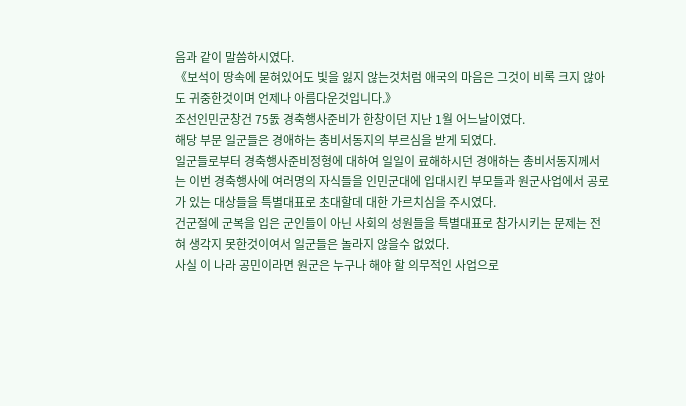음과 같이 말씀하시였다.
《보석이 땅속에 묻혀있어도 빛을 잃지 않는것처럼 애국의 마음은 그것이 비록 크지 않아도 귀중한것이며 언제나 아름다운것입니다.》
조선인민군창건 75돐 경축행사준비가 한창이던 지난 1월 어느날이였다.
해당 부문 일군들은 경애하는 총비서동지의 부르심을 받게 되였다.
일군들로부터 경축행사준비정형에 대하여 일일이 료해하시던 경애하는 총비서동지께서는 이번 경축행사에 여러명의 자식들을 인민군대에 입대시킨 부모들과 원군사업에서 공로가 있는 대상들을 특별대표로 초대할데 대한 가르치심을 주시였다.
건군절에 군복을 입은 군인들이 아닌 사회의 성원들을 특별대표로 참가시키는 문제는 전혀 생각지 못한것이여서 일군들은 놀라지 않을수 없었다.
사실 이 나라 공민이라면 원군은 누구나 해야 할 의무적인 사업으로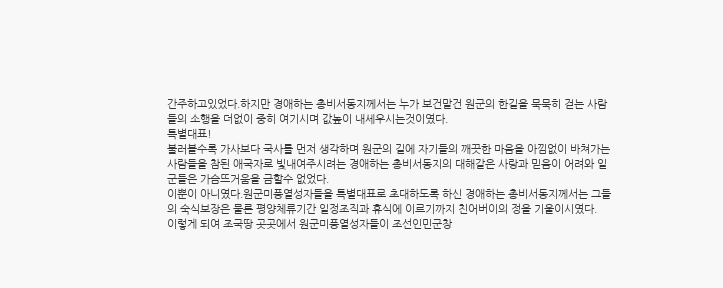간주하고있었다.하지만 경애하는 총비서동지께서는 누가 보건말건 원군의 한길을 묵묵히 걷는 사람들의 소행을 더없이 중히 여기시며 값높이 내세우시는것이였다.
특별대표!
불러볼수록 가사보다 국사를 먼저 생각하며 원군의 길에 자기들의 깨끗한 마음을 아낌없이 바쳐가는 사람들을 참된 애국자로 빛내여주시려는 경애하는 총비서동지의 대해같은 사랑과 믿음이 어려와 일군들은 가슴뜨거움을 금할수 없었다.
이뿐이 아니였다.원군미풍열성자들을 특별대표로 초대하도록 하신 경애하는 총비서동지께서는 그들의 숙식보장은 물론 평양체류기간 일정조직과 휴식에 이르기까지 친어버이의 정을 기울이시였다.
이렇게 되여 조국땅 곳곳에서 원군미풍열성자들이 조선인민군창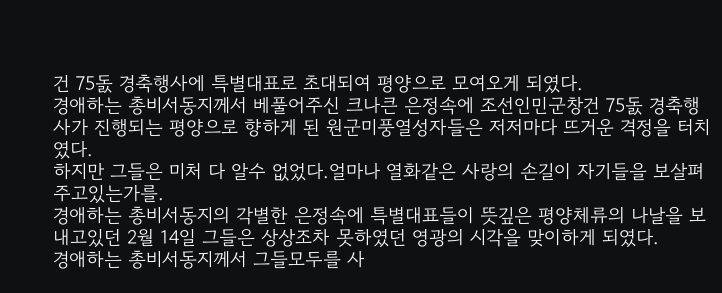건 75돐 경축행사에 특별대표로 초대되여 평양으로 모여오게 되였다.
경애하는 총비서동지께서 베풀어주신 크나큰 은정속에 조선인민군창건 75돐 경축행사가 진행되는 평양으로 향하게 된 원군미풍열성자들은 저저마다 뜨거운 격정을 터치였다.
하지만 그들은 미처 다 알수 없었다.얼마나 열화같은 사랑의 손길이 자기들을 보살펴주고있는가를.
경애하는 총비서동지의 각별한 은정속에 특별대표들이 뜻깊은 평양체류의 나날을 보내고있던 2월 14일 그들은 상상조차 못하였던 영광의 시각을 맞이하게 되였다.
경애하는 총비서동지께서 그들모두를 사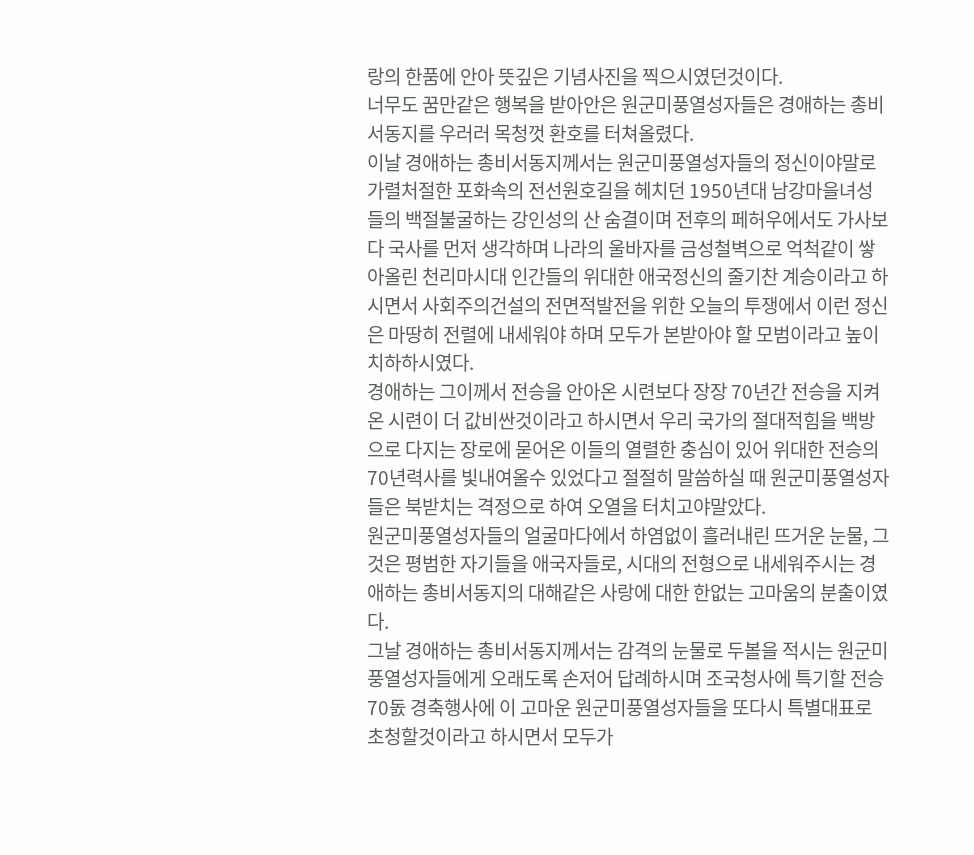랑의 한품에 안아 뜻깊은 기념사진을 찍으시였던것이다.
너무도 꿈만같은 행복을 받아안은 원군미풍열성자들은 경애하는 총비서동지를 우러러 목청껏 환호를 터쳐올렸다.
이날 경애하는 총비서동지께서는 원군미풍열성자들의 정신이야말로 가렬처절한 포화속의 전선원호길을 헤치던 1950년대 남강마을녀성들의 백절불굴하는 강인성의 산 숨결이며 전후의 페허우에서도 가사보다 국사를 먼저 생각하며 나라의 울바자를 금성철벽으로 억척같이 쌓아올린 천리마시대 인간들의 위대한 애국정신의 줄기찬 계승이라고 하시면서 사회주의건설의 전면적발전을 위한 오늘의 투쟁에서 이런 정신은 마땅히 전렬에 내세워야 하며 모두가 본받아야 할 모범이라고 높이 치하하시였다.
경애하는 그이께서 전승을 안아온 시련보다 장장 70년간 전승을 지켜온 시련이 더 값비싼것이라고 하시면서 우리 국가의 절대적힘을 백방으로 다지는 장로에 묻어온 이들의 열렬한 충심이 있어 위대한 전승의 70년력사를 빛내여올수 있었다고 절절히 말씀하실 때 원군미풍열성자들은 북받치는 격정으로 하여 오열을 터치고야말았다.
원군미풍열성자들의 얼굴마다에서 하염없이 흘러내린 뜨거운 눈물, 그것은 평범한 자기들을 애국자들로, 시대의 전형으로 내세워주시는 경애하는 총비서동지의 대해같은 사랑에 대한 한없는 고마움의 분출이였다.
그날 경애하는 총비서동지께서는 감격의 눈물로 두볼을 적시는 원군미풍열성자들에게 오래도록 손저어 답례하시며 조국청사에 특기할 전승 70돐 경축행사에 이 고마운 원군미풍열성자들을 또다시 특별대표로 초청할것이라고 하시면서 모두가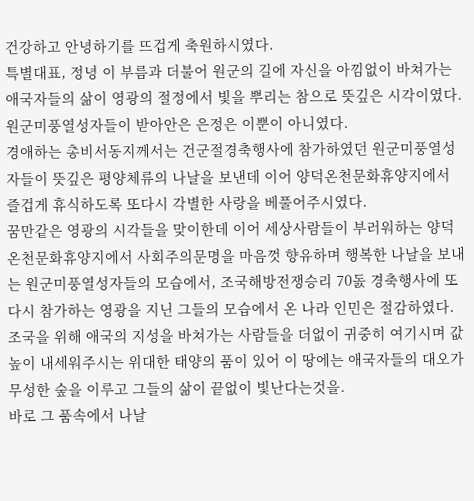건강하고 안녕하기를 뜨겁게 축원하시였다.
특별대표, 정녕 이 부름과 더불어 원군의 길에 자신을 아낌없이 바쳐가는 애국자들의 삶이 영광의 절정에서 빛을 뿌리는 참으로 뜻깊은 시각이였다.
원군미풍열성자들이 받아안은 은정은 이뿐이 아니였다.
경애하는 총비서동지께서는 건군절경축행사에 참가하였던 원군미풍열성자들이 뜻깊은 평양체류의 나날을 보낸데 이어 양덕온천문화휴양지에서 즐겁게 휴식하도록 또다시 각별한 사랑을 베풀어주시였다.
꿈만같은 영광의 시각들을 맞이한데 이어 세상사람들이 부러워하는 양덕온천문화휴양지에서 사회주의문명을 마음껏 향유하며 행복한 나날을 보내는 원군미풍열성자들의 모습에서, 조국해방전쟁승리 70돐 경축행사에 또다시 참가하는 영광을 지닌 그들의 모습에서 온 나라 인민은 절감하였다.
조국을 위해 애국의 지성을 바쳐가는 사람들을 더없이 귀중히 여기시며 값높이 내세워주시는 위대한 태양의 품이 있어 이 땅에는 애국자들의 대오가 무성한 숲을 이루고 그들의 삶이 끝없이 빛난다는것을.
바로 그 품속에서 나날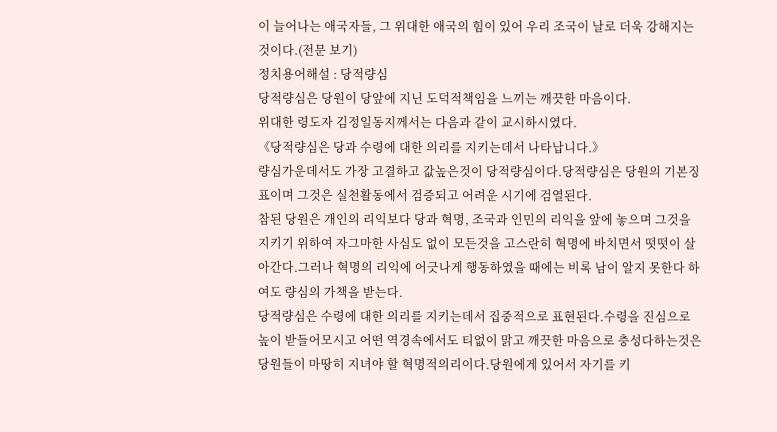이 늘어나는 애국자들, 그 위대한 애국의 힘이 있어 우리 조국이 날로 더욱 강해지는것이다.(전문 보기)
정치용어해설 : 당적량심
당적량심은 당원이 당앞에 지닌 도덕적책임을 느끼는 깨끗한 마음이다.
위대한 령도자 김정일동지께서는 다음과 같이 교시하시였다.
《당적량심은 당과 수령에 대한 의리를 지키는데서 나타납니다.》
량심가운데서도 가장 고결하고 값높은것이 당적량심이다.당적량심은 당원의 기본징표이며 그것은 실천활동에서 검증되고 어려운 시기에 검열된다.
참된 당원은 개인의 리익보다 당과 혁명, 조국과 인민의 리익을 앞에 놓으며 그것을 지키기 위하여 자그마한 사심도 없이 모든것을 고스란히 혁명에 바치면서 떳떳이 살아간다.그러나 혁명의 리익에 어긋나게 행동하였을 때에는 비록 남이 알지 못한다 하여도 량심의 가책을 받는다.
당적량심은 수령에 대한 의리를 지키는데서 집중적으로 표현된다.수령을 진심으로 높이 받들어모시고 어떤 역경속에서도 티없이 맑고 깨끗한 마음으로 충성다하는것은 당원들이 마땅히 지녀야 할 혁명적의리이다.당원에게 있어서 자기를 키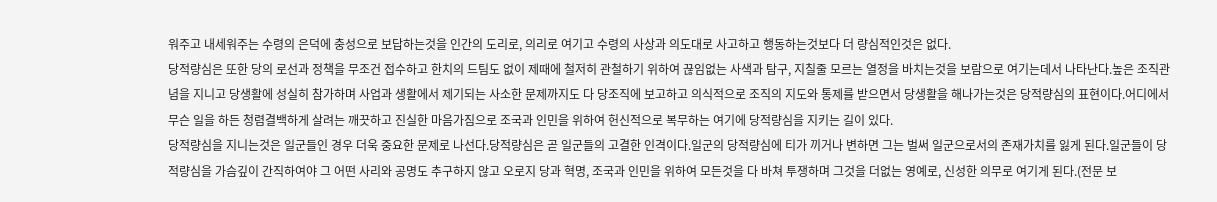워주고 내세워주는 수령의 은덕에 충성으로 보답하는것을 인간의 도리로, 의리로 여기고 수령의 사상과 의도대로 사고하고 행동하는것보다 더 량심적인것은 없다.
당적량심은 또한 당의 로선과 정책을 무조건 접수하고 한치의 드팀도 없이 제때에 철저히 관철하기 위하여 끊임없는 사색과 탐구, 지칠줄 모르는 열정을 바치는것을 보람으로 여기는데서 나타난다.높은 조직관념을 지니고 당생활에 성실히 참가하며 사업과 생활에서 제기되는 사소한 문제까지도 다 당조직에 보고하고 의식적으로 조직의 지도와 통제를 받으면서 당생활을 해나가는것은 당적량심의 표현이다.어디에서 무슨 일을 하든 청렴결백하게 살려는 깨끗하고 진실한 마음가짐으로 조국과 인민을 위하여 헌신적으로 복무하는 여기에 당적량심을 지키는 길이 있다.
당적량심을 지니는것은 일군들인 경우 더욱 중요한 문제로 나선다.당적량심은 곧 일군들의 고결한 인격이다.일군의 당적량심에 티가 끼거나 변하면 그는 벌써 일군으로서의 존재가치를 잃게 된다.일군들이 당적량심을 가슴깊이 간직하여야 그 어떤 사리와 공명도 추구하지 않고 오로지 당과 혁명, 조국과 인민을 위하여 모든것을 다 바쳐 투쟁하며 그것을 더없는 영예로, 신성한 의무로 여기게 된다.(전문 보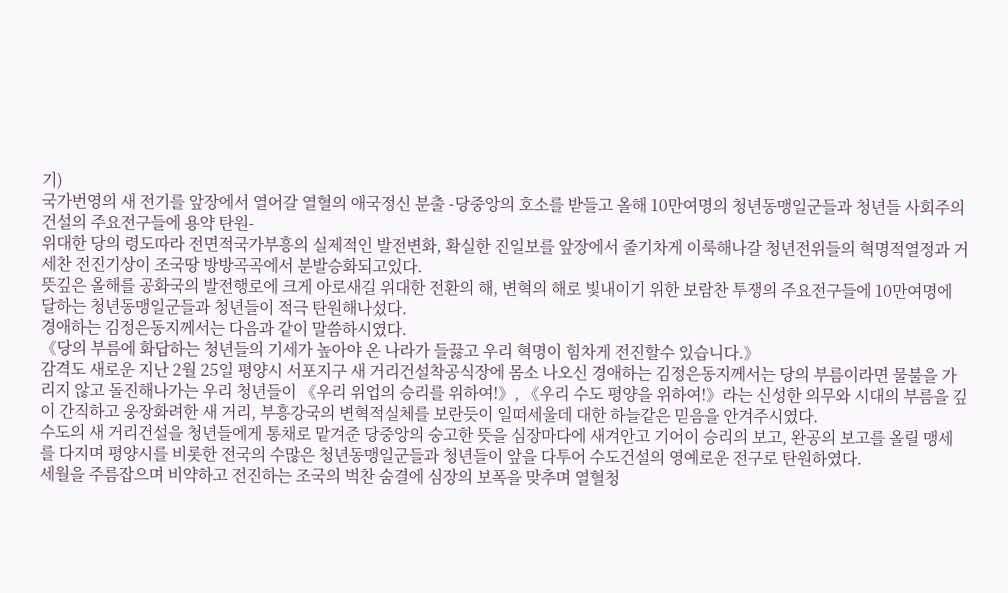기)
국가번영의 새 전기를 앞장에서 열어갈 열혈의 애국정신 분출 -당중앙의 호소를 받들고 올해 10만여명의 청년동맹일군들과 청년들 사회주의건설의 주요전구들에 용약 탄원-
위대한 당의 령도따라 전면적국가부흥의 실제적인 발전변화, 확실한 진일보를 앞장에서 줄기차게 이룩해나갈 청년전위들의 혁명적열정과 거세찬 전진기상이 조국땅 방방곡곡에서 분발승화되고있다.
뜻깊은 올해를 공화국의 발전행로에 크게 아로새길 위대한 전환의 해, 변혁의 해로 빛내이기 위한 보람찬 투쟁의 주요전구들에 10만여명에 달하는 청년동맹일군들과 청년들이 적극 탄원해나섰다.
경애하는 김정은동지께서는 다음과 같이 말씀하시였다.
《당의 부름에 화답하는 청년들의 기세가 높아야 온 나라가 들끓고 우리 혁명이 힘차게 전진할수 있습니다.》
감격도 새로운 지난 2월 25일 평양시 서포지구 새 거리건설착공식장에 몸소 나오신 경애하는 김정은동지께서는 당의 부름이라면 물불을 가리지 않고 돌진해나가는 우리 청년들이 《우리 위업의 승리를 위하여!》, 《우리 수도 평양을 위하여!》라는 신성한 의무와 시대의 부름을 깊이 간직하고 웅장화려한 새 거리, 부흥강국의 변혁적실체를 보란듯이 일떠세울데 대한 하늘같은 믿음을 안겨주시였다.
수도의 새 거리건설을 청년들에게 통채로 맡겨준 당중앙의 숭고한 뜻을 심장마다에 새겨안고 기어이 승리의 보고, 완공의 보고를 올릴 맹세를 다지며 평양시를 비롯한 전국의 수많은 청년동맹일군들과 청년들이 앞을 다투어 수도건설의 영예로운 전구로 탄원하였다.
세월을 주름잡으며 비약하고 전진하는 조국의 벅찬 숨결에 심장의 보폭을 맞추며 열혈청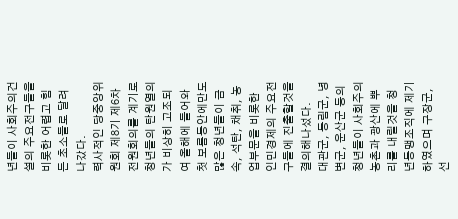년들이 사회주의건설의 주요전구들을 비롯한 어렵고 힘든 초소들로 달려나갔다.
력사적인 당중앙위원회 제8기 제6차전원회의를 계기로 청년들의 탄원열의가 비상히 고조되여 올해에 들어와 첫 보름동안에만도 많은 청년들이 금속, 석탄, 채취, 농업부문을 비롯한 인민경제의 주요전구들에 진출할것을 결의해나섰다.
대관군, 동림군, 녕변군, 운산군 등의 청년들이 사회주의농촌과 광산에 뿌리를 내릴것을 청년동맹조직에 제기하였으며 구장군, 선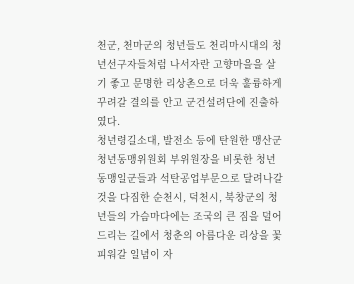천군, 천마군의 청년들도 천리마시대의 청년선구자들처럼 나서자란 고향마을을 살기 좋고 문명한 리상촌으로 더욱 훌륭하게 꾸려갈 결의를 안고 군건설려단에 진출하였다.
청년령길소대, 발전소 등에 탄원한 맹산군청년동맹위원회 부위원장을 비롯한 청년동맹일군들과 석탄공업부문으로 달려나갈것을 다짐한 순천시, 덕천시, 북창군의 청년들의 가슴마다에는 조국의 큰 짐을 덜어드리는 길에서 청춘의 아름다운 리상을 꽃피워갈 일념이 자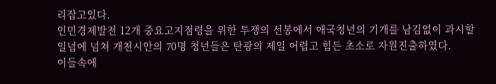리잡고있다.
인민경제발전 12개 중요고지점령을 위한 투쟁의 선봉에서 애국청년의 기개를 남김없이 과시할 일념에 넘쳐 개천시안의 70명 청년들은 탄광의 제일 어렵고 힘든 초소로 자원진출하였다.
이들속에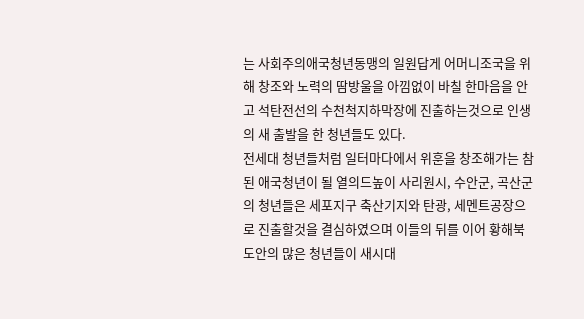는 사회주의애국청년동맹의 일원답게 어머니조국을 위해 창조와 노력의 땀방울을 아낌없이 바칠 한마음을 안고 석탄전선의 수천척지하막장에 진출하는것으로 인생의 새 출발을 한 청년들도 있다.
전세대 청년들처럼 일터마다에서 위훈을 창조해가는 참된 애국청년이 될 열의드높이 사리원시, 수안군, 곡산군의 청년들은 세포지구 축산기지와 탄광, 세멘트공장으로 진출할것을 결심하였으며 이들의 뒤를 이어 황해북도안의 많은 청년들이 새시대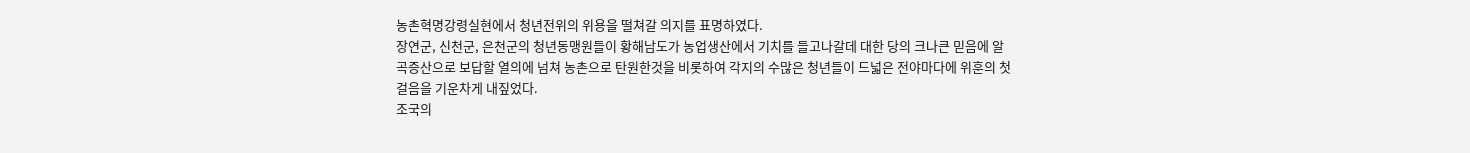농촌혁명강령실현에서 청년전위의 위용을 떨쳐갈 의지를 표명하였다.
장연군, 신천군, 은천군의 청년동맹원들이 황해남도가 농업생산에서 기치를 들고나갈데 대한 당의 크나큰 믿음에 알곡증산으로 보답할 열의에 넘쳐 농촌으로 탄원한것을 비롯하여 각지의 수많은 청년들이 드넓은 전야마다에 위훈의 첫걸음을 기운차게 내짚었다.
조국의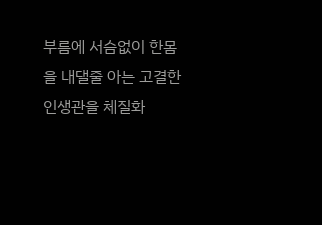부름에 서슴없이 한몸을 내댈줄 아는 고결한 인생관을 체질화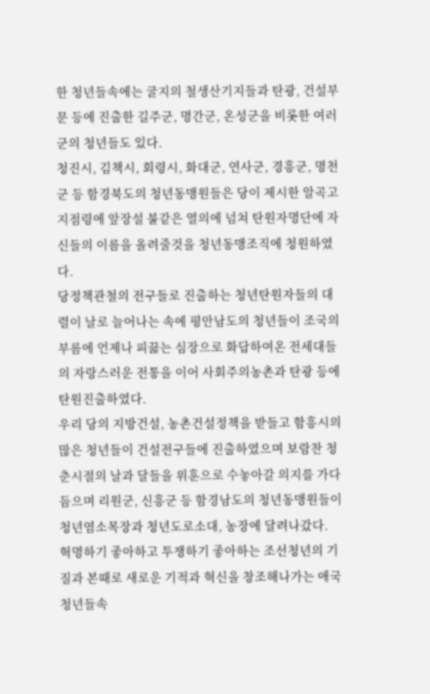한 청년들속에는 굴지의 철생산기지들과 탄광, 건설부문 등에 진출한 길주군, 명간군, 온성군을 비롯한 여러 군의 청년들도 있다.
청진시, 김책시, 회령시, 화대군, 연사군, 경흥군, 명천군 등 함경북도의 청년동맹원들은 당이 제시한 알곡고지점령에 앞장설 불같은 열의에 넘쳐 탄원자명단에 자신들의 이름을 올려줄것을 청년동맹조직에 청원하였다.
당정책관철의 전구들로 진출하는 청년탄원자들의 대렬이 날로 늘어나는 속에 평안남도의 청년들이 조국의 부름에 언제나 피끓는 심장으로 화답하여온 전세대들의 자랑스러운 전통을 이어 사회주의농촌과 탄광 등에 탄원진출하였다.
우리 당의 지방건설, 농촌건설정책을 받들고 함흥시의 많은 청년들이 건설전구들에 진출하였으며 보람찬 청춘시절의 날과 달들을 위훈으로 수놓아갈 의지를 가다듬으며 리원군, 신흥군 등 함경남도의 청년동맹원들이 청년염소목장과 청년도로소대, 농장에 달려나갔다.
혁명하기 좋아하고 투쟁하기 좋아하는 조선청년의 기질과 본때로 새로운 기적과 혁신을 창조해나가는 애국청년들속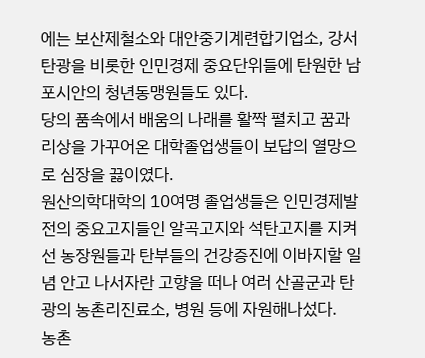에는 보산제철소와 대안중기계련합기업소, 강서탄광을 비롯한 인민경제 중요단위들에 탄원한 남포시안의 청년동맹원들도 있다.
당의 품속에서 배움의 나래를 활짝 펼치고 꿈과 리상을 가꾸어온 대학졸업생들이 보답의 열망으로 심장을 끓이였다.
원산의학대학의 10여명 졸업생들은 인민경제발전의 중요고지들인 알곡고지와 석탄고지를 지켜선 농장원들과 탄부들의 건강증진에 이바지할 일념 안고 나서자란 고향을 떠나 여러 산골군과 탄광의 농촌리진료소, 병원 등에 자원해나섰다.
농촌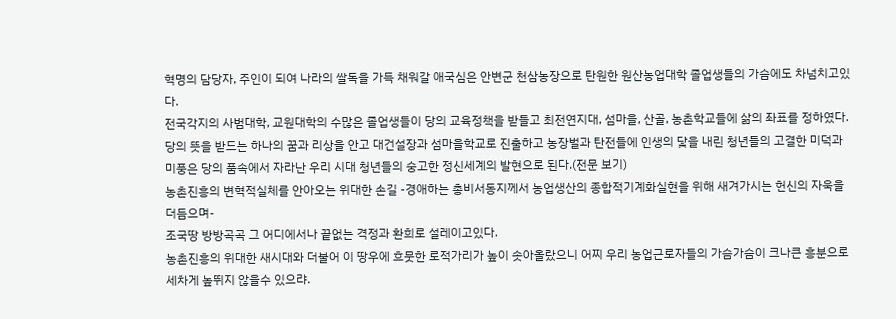혁명의 담당자, 주인이 되여 나라의 쌀독을 가득 채워갈 애국심은 안변군 천삼농장으로 탄원한 원산농업대학 졸업생들의 가슴에도 차넘치고있다.
전국각지의 사범대학, 교원대학의 수많은 졸업생들이 당의 교육정책을 받들고 최전연지대, 섬마을, 산골, 농촌학교들에 삶의 좌표를 정하였다.
당의 뜻을 받드는 하나의 꿈과 리상을 안고 대건설장과 섬마을학교로 진출하고 농장벌과 탄전들에 인생의 닻을 내린 청년들의 고결한 미덕과 미풍은 당의 품속에서 자라난 우리 시대 청년들의 숭고한 정신세계의 발현으로 된다.(전문 보기)
농촌진흥의 변혁적실체를 안아오는 위대한 손길 -경애하는 총비서동지께서 농업생산의 종합적기계화실현을 위해 새겨가시는 헌신의 자욱을 더듬으며-
조국땅 방방곡곡 그 어디에서나 끝없는 격정과 환희로 설레이고있다.
농촌진흥의 위대한 새시대와 더불어 이 땅우에 흐뭇한 로적가리가 높이 솟아올랐으니 어찌 우리 농업근로자들의 가슴가슴이 크나큰 흥분으로 세차게 높뛰지 않을수 있으랴.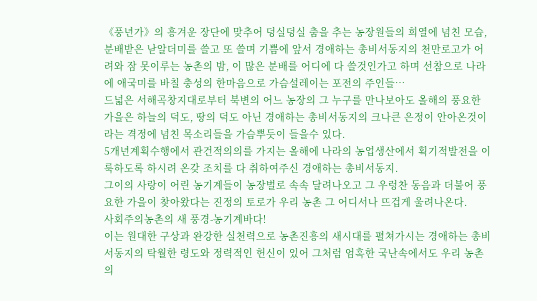《풍년가》의 흥겨운 장단에 맞추어 덩실덩실 춤을 추는 농장원들의 희열에 넘친 모습, 분배받은 낟알더미를 쓸고 또 쓸며 기쁨에 앞서 경애하는 총비서동지의 천만로고가 어려와 잠 못이루는 농촌의 밤, 이 많은 분배를 어디에 다 쓸것인가고 하며 선참으로 나라에 애국미를 바칠 충성의 한마음으로 가슴설레이는 포전의 주인들…
드넓은 서해곡창지대로부터 북변의 어느 농장의 그 누구를 만나보아도 올해의 풍요한 가을은 하늘의 덕도, 땅의 덕도 아닌 경애하는 총비서동지의 크나큰 은정이 안아온것이라는 격정에 넘친 목소리들을 가슴뿌듯이 들을수 있다.
5개년계획수행에서 관건적의의를 가지는 올해에 나라의 농업생산에서 획기적발전을 이룩하도록 하시려 온갖 조치를 다 취하여주신 경애하는 총비서동지.
그이의 사랑이 어린 농기계들이 농장벌로 속속 달려나오고 그 우렁찬 동음과 더불어 풍요한 가을이 찾아왔다는 진정의 토로가 우리 농촌 그 어디서나 뜨겁게 울려나온다.
사회주의농촌의 새 풍경-농기계바다!
이는 원대한 구상과 완강한 실천력으로 농촌진흥의 새시대를 펼쳐가시는 경애하는 총비서동지의 탁월한 령도와 정력적인 헌신이 있어 그처럼 엄혹한 국난속에서도 우리 농촌의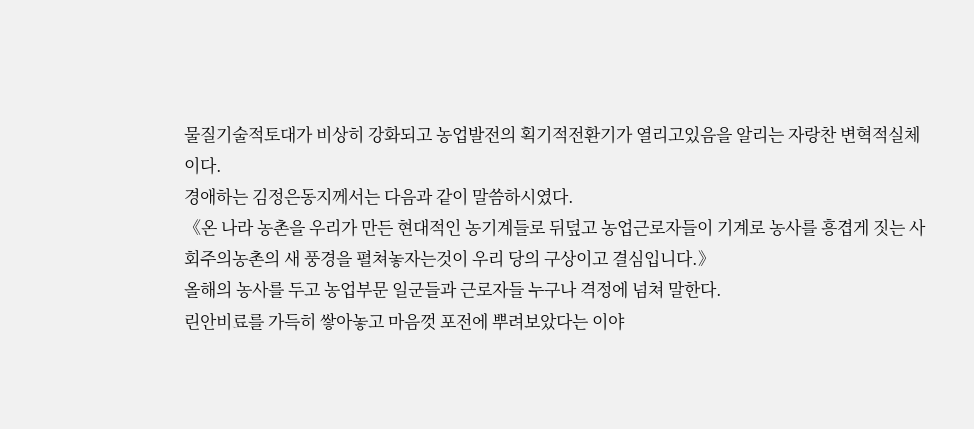물질기술적토대가 비상히 강화되고 농업발전의 획기적전환기가 열리고있음을 알리는 자랑찬 변혁적실체이다.
경애하는 김정은동지께서는 다음과 같이 말씀하시였다.
《온 나라 농촌을 우리가 만든 현대적인 농기계들로 뒤덮고 농업근로자들이 기계로 농사를 흥겹게 짓는 사회주의농촌의 새 풍경을 펼쳐놓자는것이 우리 당의 구상이고 결심입니다.》
올해의 농사를 두고 농업부문 일군들과 근로자들 누구나 격정에 넘쳐 말한다.
린안비료를 가득히 쌓아놓고 마음껏 포전에 뿌려보았다는 이야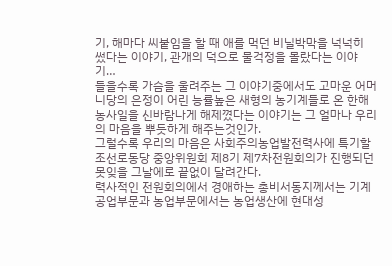기, 해마다 씨붙임을 할 때 애를 먹던 비닐박막을 넉넉히 썼다는 이야기, 관개의 덕으로 물걱정을 몰랐다는 이야기…
들을수록 가슴을 울려주는 그 이야기중에서도 고마운 어머니당의 은정이 어린 능률높은 새형의 농기계들로 온 한해 농사일을 신바람나게 해제꼈다는 이야기는 그 얼마나 우리의 마음을 뿌듯하게 해주는것인가.
그럴수록 우리의 마음은 사회주의농업발전력사에 특기할 조선로동당 중앙위원회 제8기 제7차전원회의가 진행되던 못잊을 그날에로 끝없이 달려간다.
력사적인 전원회의에서 경애하는 총비서동지께서는 기계공업부문과 농업부문에서는 농업생산에 현대성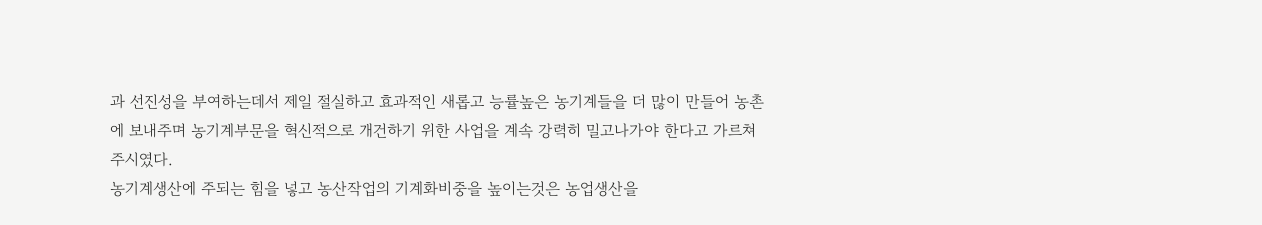과 선진성을 부여하는데서 제일 절실하고 효과적인 새롭고 능률높은 농기계들을 더 많이 만들어 농촌에 보내주며 농기계부문을 혁신적으로 개건하기 위한 사업을 계속 강력히 밀고나가야 한다고 가르쳐주시였다.
농기계생산에 주되는 힘을 넣고 농산작업의 기계화비중을 높이는것은 농업생산을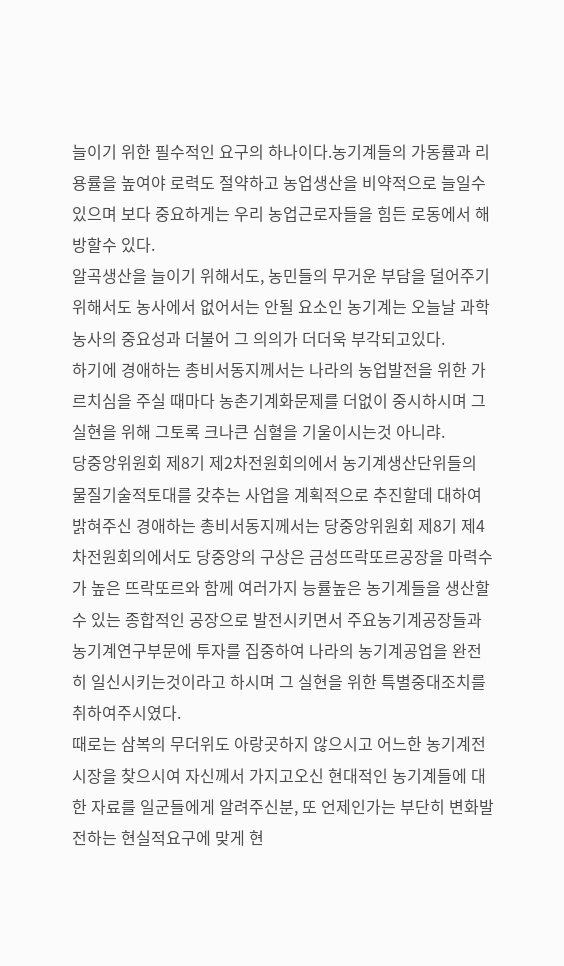늘이기 위한 필수적인 요구의 하나이다.농기계들의 가동률과 리용률을 높여야 로력도 절약하고 농업생산을 비약적으로 늘일수 있으며 보다 중요하게는 우리 농업근로자들을 힘든 로동에서 해방할수 있다.
알곡생산을 늘이기 위해서도, 농민들의 무거운 부담을 덜어주기 위해서도 농사에서 없어서는 안될 요소인 농기계는 오늘날 과학농사의 중요성과 더불어 그 의의가 더더욱 부각되고있다.
하기에 경애하는 총비서동지께서는 나라의 농업발전을 위한 가르치심을 주실 때마다 농촌기계화문제를 더없이 중시하시며 그 실현을 위해 그토록 크나큰 심혈을 기울이시는것 아니랴.
당중앙위원회 제8기 제2차전원회의에서 농기계생산단위들의 물질기술적토대를 갖추는 사업을 계획적으로 추진할데 대하여 밝혀주신 경애하는 총비서동지께서는 당중앙위원회 제8기 제4차전원회의에서도 당중앙의 구상은 금성뜨락또르공장을 마력수가 높은 뜨락또르와 함께 여러가지 능률높은 농기계들을 생산할수 있는 종합적인 공장으로 발전시키면서 주요농기계공장들과 농기계연구부문에 투자를 집중하여 나라의 농기계공업을 완전히 일신시키는것이라고 하시며 그 실현을 위한 특별중대조치를 취하여주시였다.
때로는 삼복의 무더위도 아랑곳하지 않으시고 어느한 농기계전시장을 찾으시여 자신께서 가지고오신 현대적인 농기계들에 대한 자료를 일군들에게 알려주신분, 또 언제인가는 부단히 변화발전하는 현실적요구에 맞게 현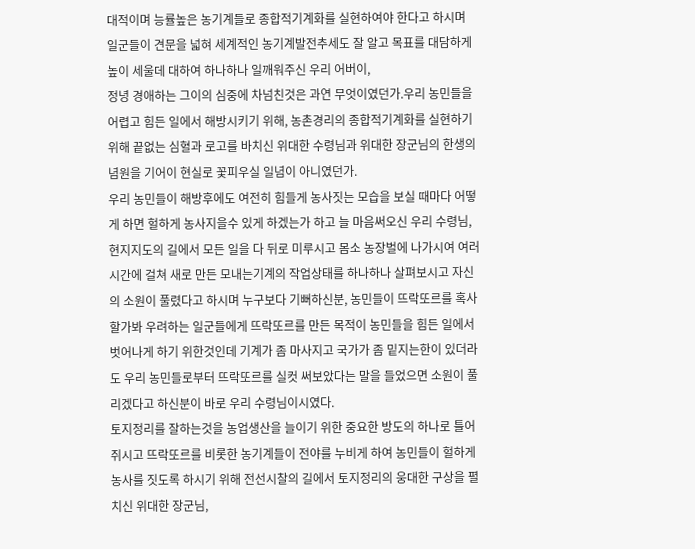대적이며 능률높은 농기계들로 종합적기계화를 실현하여야 한다고 하시며 일군들이 견문을 넓혀 세계적인 농기계발전추세도 잘 알고 목표를 대담하게 높이 세울데 대하여 하나하나 일깨워주신 우리 어버이,
정녕 경애하는 그이의 심중에 차넘친것은 과연 무엇이였던가.우리 농민들을 어렵고 힘든 일에서 해방시키기 위해, 농촌경리의 종합적기계화를 실현하기 위해 끝없는 심혈과 로고를 바치신 위대한 수령님과 위대한 장군님의 한생의 념원을 기어이 현실로 꽃피우실 일념이 아니였던가.
우리 농민들이 해방후에도 여전히 힘들게 농사짓는 모습을 보실 때마다 어떻게 하면 헐하게 농사지을수 있게 하겠는가 하고 늘 마음써오신 우리 수령님,
현지지도의 길에서 모든 일을 다 뒤로 미루시고 몸소 농장벌에 나가시여 여러 시간에 걸쳐 새로 만든 모내는기계의 작업상태를 하나하나 살펴보시고 자신의 소원이 풀렸다고 하시며 누구보다 기뻐하신분, 농민들이 뜨락또르를 혹사할가봐 우려하는 일군들에게 뜨락또르를 만든 목적이 농민들을 힘든 일에서 벗어나게 하기 위한것인데 기계가 좀 마사지고 국가가 좀 밑지는한이 있더라도 우리 농민들로부터 뜨락또르를 실컷 써보았다는 말을 들었으면 소원이 풀리겠다고 하신분이 바로 우리 수령님이시였다.
토지정리를 잘하는것을 농업생산을 늘이기 위한 중요한 방도의 하나로 틀어쥐시고 뜨락또르를 비롯한 농기계들이 전야를 누비게 하여 농민들이 헐하게 농사를 짓도록 하시기 위해 전선시찰의 길에서 토지정리의 웅대한 구상을 펼치신 위대한 장군님,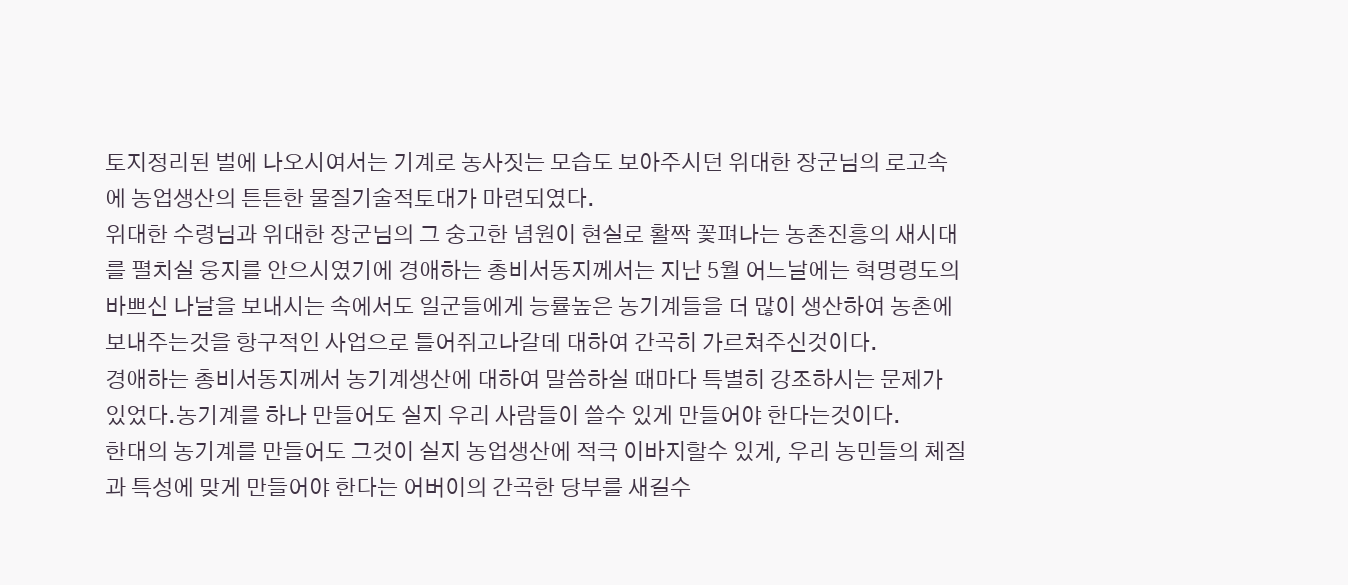토지정리된 벌에 나오시여서는 기계로 농사짓는 모습도 보아주시던 위대한 장군님의 로고속에 농업생산의 튼튼한 물질기술적토대가 마련되였다.
위대한 수령님과 위대한 장군님의 그 숭고한 념원이 현실로 활짝 꽃펴나는 농촌진흥의 새시대를 펼치실 웅지를 안으시였기에 경애하는 총비서동지께서는 지난 5월 어느날에는 혁명령도의 바쁘신 나날을 보내시는 속에서도 일군들에게 능률높은 농기계들을 더 많이 생산하여 농촌에 보내주는것을 항구적인 사업으로 틀어쥐고나갈데 대하여 간곡히 가르쳐주신것이다.
경애하는 총비서동지께서 농기계생산에 대하여 말씀하실 때마다 특별히 강조하시는 문제가 있었다.농기계를 하나 만들어도 실지 우리 사람들이 쓸수 있게 만들어야 한다는것이다.
한대의 농기계를 만들어도 그것이 실지 농업생산에 적극 이바지할수 있게, 우리 농민들의 체질과 특성에 맞게 만들어야 한다는 어버이의 간곡한 당부를 새길수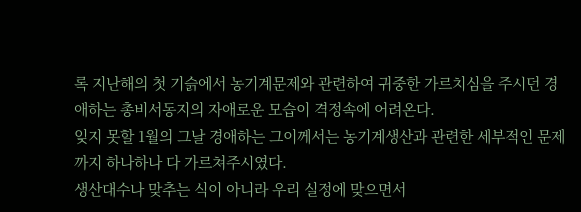록 지난해의 첫 기슭에서 농기계문제와 관련하여 귀중한 가르치심을 주시던 경애하는 총비서동지의 자애로운 모습이 격정속에 어려온다.
잊지 못할 1월의 그날 경애하는 그이께서는 농기계생산과 관련한 세부적인 문제까지 하나하나 다 가르쳐주시였다.
생산대수나 맞추는 식이 아니라 우리 실정에 맞으면서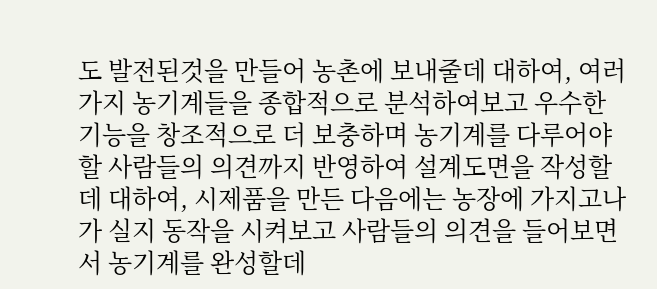도 발전된것을 만들어 농촌에 보내줄데 대하여, 여러가지 농기계들을 종합적으로 분석하여보고 우수한 기능을 창조적으로 더 보충하며 농기계를 다루어야 할 사람들의 의견까지 반영하여 설계도면을 작성할데 대하여, 시제품을 만든 다음에는 농장에 가지고나가 실지 동작을 시켜보고 사람들의 의견을 들어보면서 농기계를 완성할데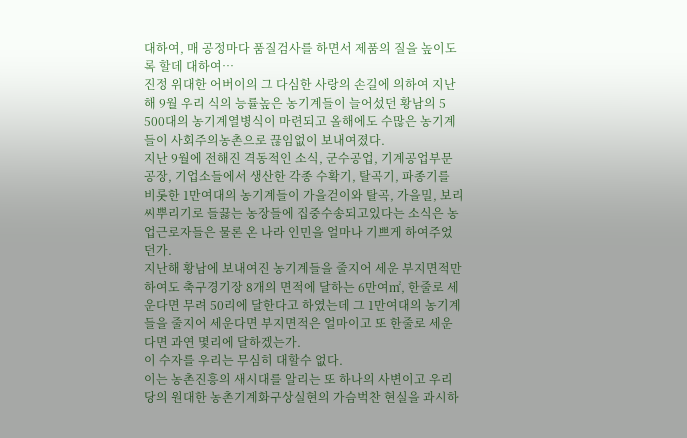대하여, 매 공정마다 품질검사를 하면서 제품의 질을 높이도록 할데 대하여…
진정 위대한 어버이의 그 다심한 사랑의 손길에 의하여 지난해 9월 우리 식의 능률높은 농기계들이 늘어섰던 황남의 5 500대의 농기계열병식이 마련되고 올해에도 수많은 농기계들이 사회주의농촌으로 끊임없이 보내여졌다.
지난 9월에 전해진 격동적인 소식, 군수공업, 기계공업부문 공장, 기업소들에서 생산한 각종 수확기, 탈곡기, 파종기를 비롯한 1만여대의 농기계들이 가을걷이와 탈곡, 가을밀, 보리씨뿌리기로 들끓는 농장들에 집중수송되고있다는 소식은 농업근로자들은 물론 온 나라 인민을 얼마나 기쁘게 하여주었던가.
지난해 황남에 보내여진 농기계들을 줄지어 세운 부지면적만 하여도 축구경기장 8개의 면적에 달하는 6만여㎡, 한줄로 세운다면 무려 50리에 달한다고 하였는데 그 1만여대의 농기계들을 줄지어 세운다면 부지면적은 얼마이고 또 한줄로 세운다면 과연 몇리에 달하겠는가.
이 수자를 우리는 무심히 대할수 없다.
이는 농촌진흥의 새시대를 알리는 또 하나의 사변이고 우리 당의 원대한 농촌기계화구상실현의 가슴벅찬 현실을 과시하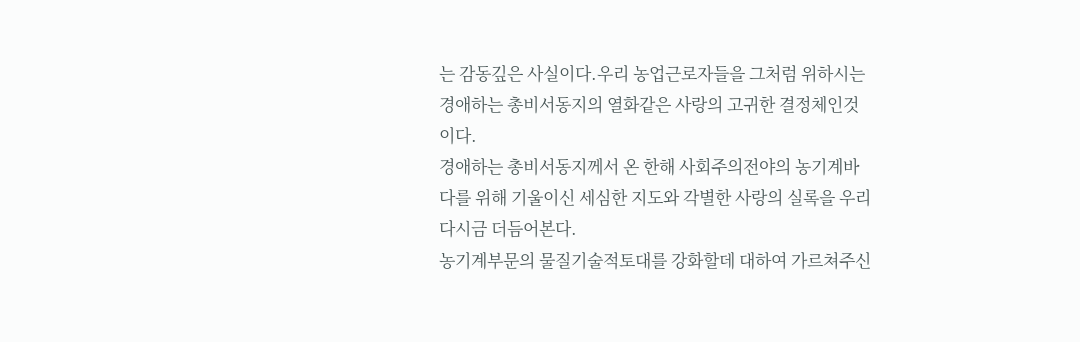는 감동깊은 사실이다.우리 농업근로자들을 그처럼 위하시는 경애하는 총비서동지의 열화같은 사랑의 고귀한 결정체인것이다.
경애하는 총비서동지께서 온 한해 사회주의전야의 농기계바다를 위해 기울이신 세심한 지도와 각별한 사랑의 실록을 우리 다시금 더듬어본다.
농기계부문의 물질기술적토대를 강화할데 대하여 가르쳐주신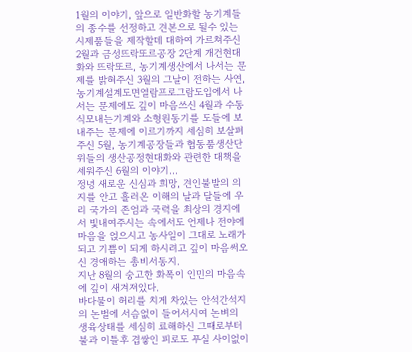1월의 이야기, 앞으로 일반화할 농기계들의 종수를 선정하고 견본으로 될수 있는 시제품들을 제작할데 대하여 가르쳐주신 2월과 금성뜨락또르공장 2단계 개건현대화와 뜨락또르, 농기계생산에서 나서는 문제를 밝혀주신 3월의 그날이 전하는 사연, 농기계설계도면열람프로그람도입에서 나서는 문제에도 깊이 마음쓰신 4월과 수동식모내는기계와 소형원동기를 도들에 보내주는 문제에 이르기까지 세심히 보살펴주신 5월, 농기계공장들과 협동품생산단위들의 생산공정현대화와 관련한 대책을 세워주신 6월의 이야기…
정녕 새로운 신심과 희망, 견인불발의 의지를 안고 흘러온 이해의 날과 달들에 우리 국가의 존엄과 국력을 최상의 경지에서 빛내여주시는 속에서도 언제나 전야에 마음을 얹으시고 농사일이 그대로 노래가 되고 기쁨이 되게 하시려고 깊이 마음써오신 경애하는 총비서동지.
지난 8월의 숭고한 화폭이 인민의 마음속에 깊이 새겨져있다.
바다물이 허리를 치게 차있는 안석간석지의 논벌에 서슴없이 들어서시여 논벼의 생육상태를 세심히 료해하신 그때로부터 불과 이틀후 겹쌓인 피로도 푸실 사이없이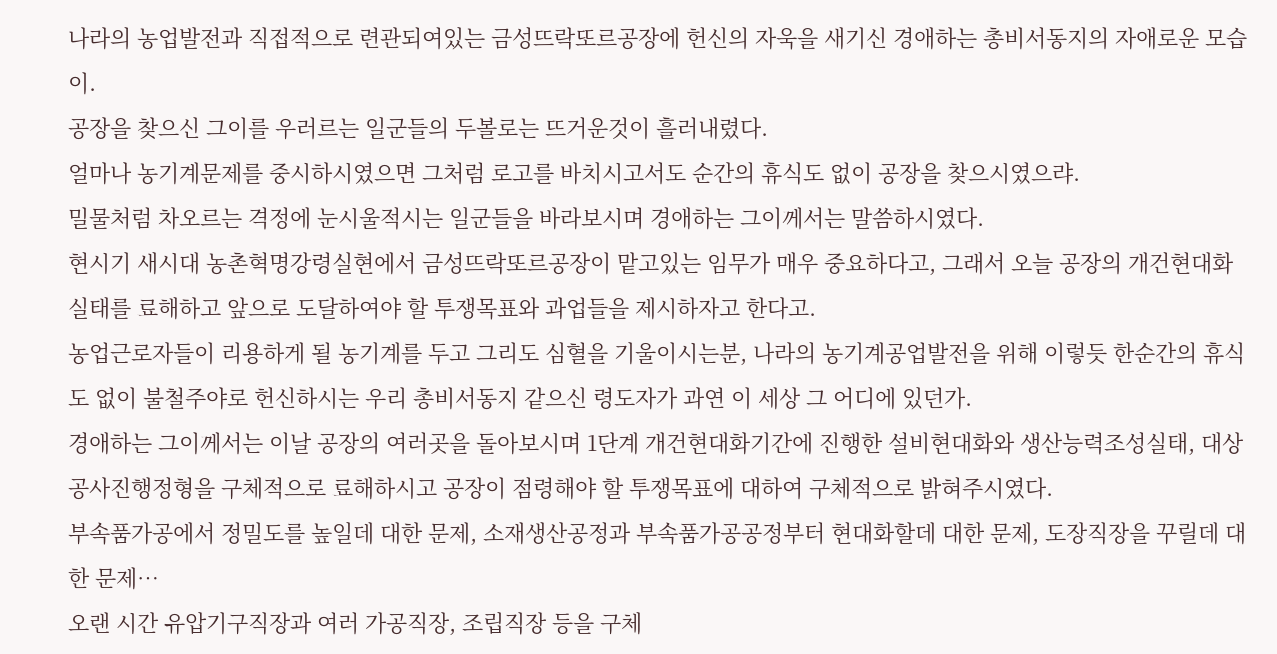나라의 농업발전과 직접적으로 련관되여있는 금성뜨락또르공장에 헌신의 자욱을 새기신 경애하는 총비서동지의 자애로운 모습이.
공장을 찾으신 그이를 우러르는 일군들의 두볼로는 뜨거운것이 흘러내렸다.
얼마나 농기계문제를 중시하시였으면 그처럼 로고를 바치시고서도 순간의 휴식도 없이 공장을 찾으시였으랴.
밀물처럼 차오르는 격정에 눈시울적시는 일군들을 바라보시며 경애하는 그이께서는 말씀하시였다.
현시기 새시대 농촌혁명강령실현에서 금성뜨락또르공장이 맡고있는 임무가 매우 중요하다고, 그래서 오늘 공장의 개건현대화실태를 료해하고 앞으로 도달하여야 할 투쟁목표와 과업들을 제시하자고 한다고.
농업근로자들이 리용하게 될 농기계를 두고 그리도 심혈을 기울이시는분, 나라의 농기계공업발전을 위해 이렇듯 한순간의 휴식도 없이 불철주야로 헌신하시는 우리 총비서동지 같으신 령도자가 과연 이 세상 그 어디에 있던가.
경애하는 그이께서는 이날 공장의 여러곳을 돌아보시며 1단계 개건현대화기간에 진행한 설비현대화와 생산능력조성실태, 대상공사진행정형을 구체적으로 료해하시고 공장이 점령해야 할 투쟁목표에 대하여 구체적으로 밝혀주시였다.
부속품가공에서 정밀도를 높일데 대한 문제, 소재생산공정과 부속품가공공정부터 현대화할데 대한 문제, 도장직장을 꾸릴데 대한 문제…
오랜 시간 유압기구직장과 여러 가공직장, 조립직장 등을 구체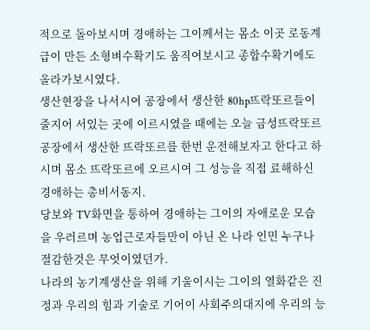적으로 돌아보시며 경애하는 그이께서는 몸소 이곳 로동계급이 만든 소형벼수확기도 움직여보시고 종합수확기에도 올라가보시였다.
생산현장을 나서시여 공장에서 생산한 80hp뜨락또르들이 줄지어 서있는 곳에 이르시였을 때에는 오늘 금성뜨락또르공장에서 생산한 뜨락또르를 한번 운전해보자고 한다고 하시며 몸소 뜨락또르에 오르시여 그 성능을 직접 료해하신 경애하는 총비서동지.
당보와 TV화면을 통하여 경애하는 그이의 자애로운 모습을 우러르며 농업근로자들만이 아닌 온 나라 인민 누구나 절감한것은 무엇이였던가.
나라의 농기계생산을 위해 기울이시는 그이의 열화같은 진정과 우리의 힘과 기술로 기어이 사회주의대지에 우리의 능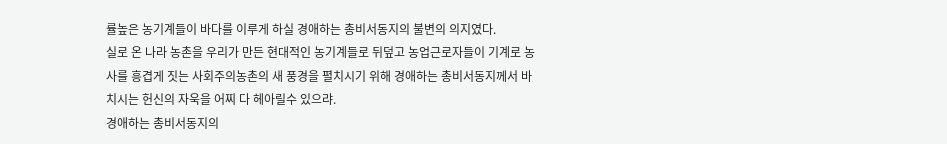률높은 농기계들이 바다를 이루게 하실 경애하는 총비서동지의 불변의 의지였다.
실로 온 나라 농촌을 우리가 만든 현대적인 농기계들로 뒤덮고 농업근로자들이 기계로 농사를 흥겹게 짓는 사회주의농촌의 새 풍경을 펼치시기 위해 경애하는 총비서동지께서 바치시는 헌신의 자욱을 어찌 다 헤아릴수 있으랴.
경애하는 총비서동지의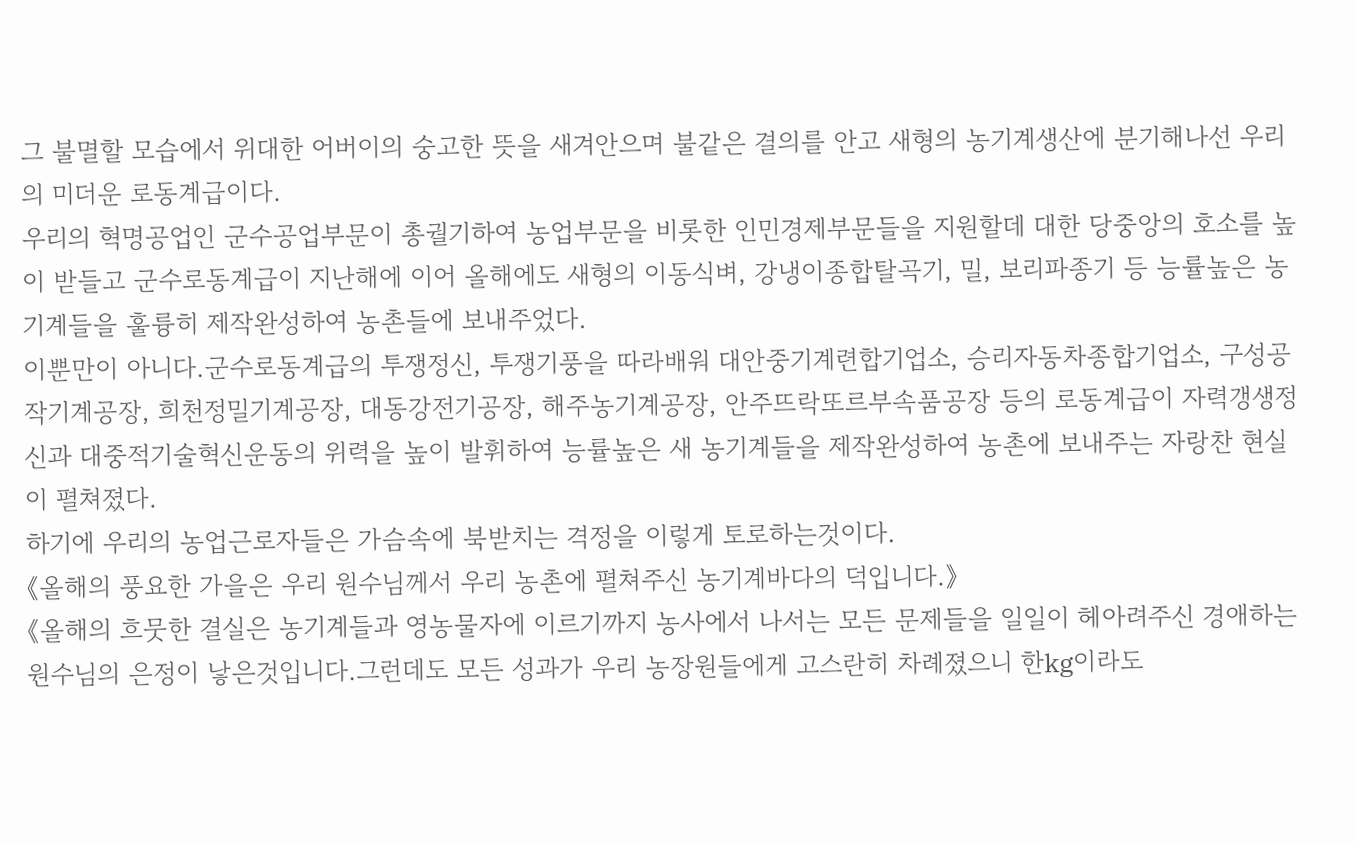그 불멸할 모습에서 위대한 어버이의 숭고한 뜻을 새겨안으며 불같은 결의를 안고 새형의 농기계생산에 분기해나선 우리의 미더운 로동계급이다.
우리의 혁명공업인 군수공업부문이 총궐기하여 농업부문을 비롯한 인민경제부문들을 지원할데 대한 당중앙의 호소를 높이 받들고 군수로동계급이 지난해에 이어 올해에도 새형의 이동식벼, 강냉이종합탈곡기, 밀, 보리파종기 등 능률높은 농기계들을 훌륭히 제작완성하여 농촌들에 보내주었다.
이뿐만이 아니다.군수로동계급의 투쟁정신, 투쟁기풍을 따라배워 대안중기계련합기업소, 승리자동차종합기업소, 구성공작기계공장, 희천정밀기계공장, 대동강전기공장, 해주농기계공장, 안주뜨락또르부속품공장 등의 로동계급이 자력갱생정신과 대중적기술혁신운동의 위력을 높이 발휘하여 능률높은 새 농기계들을 제작완성하여 농촌에 보내주는 자랑찬 현실이 펼쳐졌다.
하기에 우리의 농업근로자들은 가슴속에 북받치는 격정을 이렇게 토로하는것이다.
《올해의 풍요한 가을은 우리 원수님께서 우리 농촌에 펼쳐주신 농기계바다의 덕입니다.》
《올해의 흐뭇한 결실은 농기계들과 영농물자에 이르기까지 농사에서 나서는 모든 문제들을 일일이 헤아려주신 경애하는 원수님의 은정이 낳은것입니다.그런데도 모든 성과가 우리 농장원들에게 고스란히 차례졌으니 한kg이라도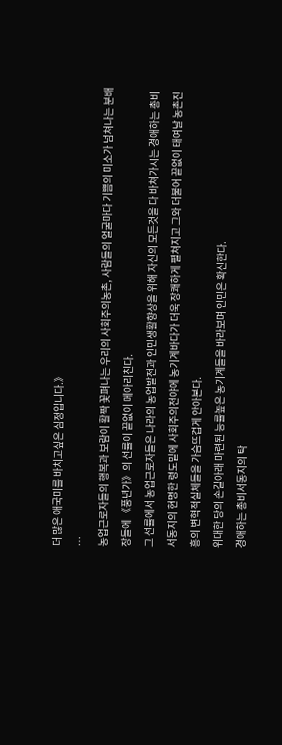더 많은 애국미를 바치고싶은 심정입니다.》
…
농업근로자들의 행복과 보람이 활짝 꽃펴나는 우리의 사회주의농촌, 사람들의 얼굴마다 기쁨의 미소가 넘쳐나는 분배장들에 《풍년가》의 선률이 끝없이 메아리친다.
그 선률에서 농업근로자들은 나라의 농업발전과 인민생활향상을 위해 자신의 모든것을 다 바쳐가시는 경애하는 총비서동지의 현명한 령도밑에 사회주의전야에 농기계바다가 더욱 장쾌하게 펼쳐지고 그와 더불어 끝없이 태여날 농촌진흥의 변혁적실체들을 가슴뜨겁게 안아본다.
위대한 당의 손길아래 마련된 능률높은 농기계들을 바라보며 인민은 확신한다.
경애하는 총비서동지의 탁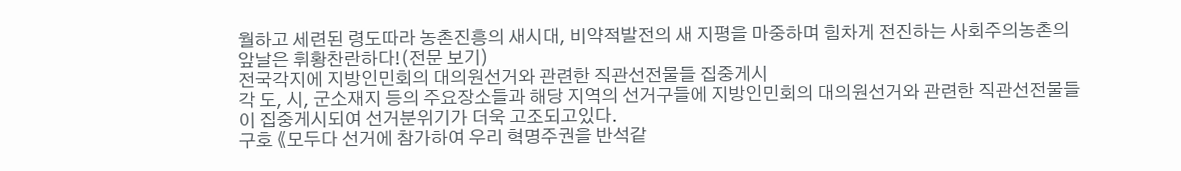월하고 세련된 령도따라 농촌진흥의 새시대, 비약적발전의 새 지평을 마중하며 힘차게 전진하는 사회주의농촌의 앞날은 휘황찬란하다!(전문 보기)
전국각지에 지방인민회의 대의원선거와 관련한 직관선전물들 집중게시
각 도, 시, 군소재지 등의 주요장소들과 해당 지역의 선거구들에 지방인민회의 대의원선거와 관련한 직관선전물들이 집중게시되여 선거분위기가 더욱 고조되고있다.
구호 《모두다 선거에 참가하여 우리 혁명주권을 반석같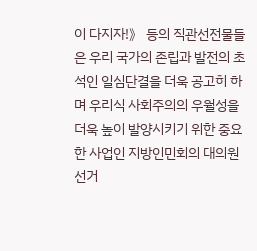이 다지자!》 등의 직관선전물들은 우리 국가의 존립과 발전의 초석인 일심단결을 더욱 공고히 하며 우리식 사회주의의 우월성을 더욱 높이 발양시키기 위한 중요한 사업인 지방인민회의 대의원선거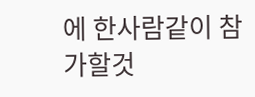에 한사람같이 참가할것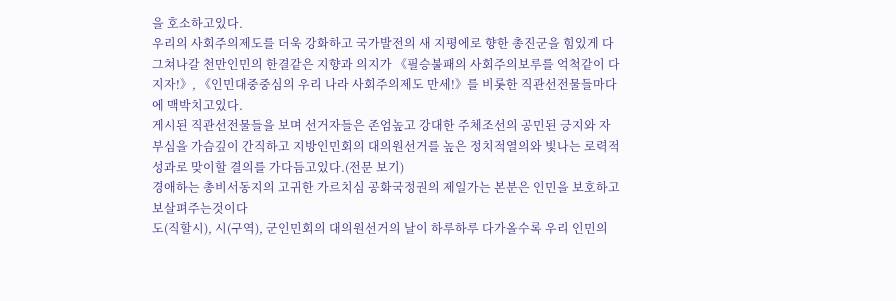을 호소하고있다.
우리의 사회주의제도를 더욱 강화하고 국가발전의 새 지평에로 향한 총진군을 힘있게 다그쳐나갈 천만인민의 한결같은 지향과 의지가 《필승불패의 사회주의보루를 억척같이 다지자!》, 《인민대중중심의 우리 나라 사회주의제도 만세!》를 비롯한 직관선전물들마다에 맥박치고있다.
게시된 직관선전물들을 보며 선거자들은 존엄높고 강대한 주체조선의 공민된 긍지와 자부심을 가슴깊이 간직하고 지방인민회의 대의원선거를 높은 정치적열의와 빛나는 로력적성과로 맞이할 결의를 가다듬고있다.(전문 보기)
경애하는 총비서동지의 고귀한 가르치심 공화국정권의 제일가는 본분은 인민을 보호하고 보살펴주는것이다
도(직할시), 시(구역), 군인민회의 대의원선거의 날이 하루하루 다가올수록 우리 인민의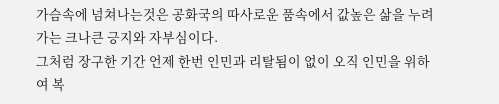가슴속에 넘쳐나는것은 공화국의 따사로운 품속에서 값높은 삶을 누려가는 크나큰 긍지와 자부심이다.
그처럼 장구한 기간 언제 한번 인민과 리탈됨이 없이 오직 인민을 위하여 복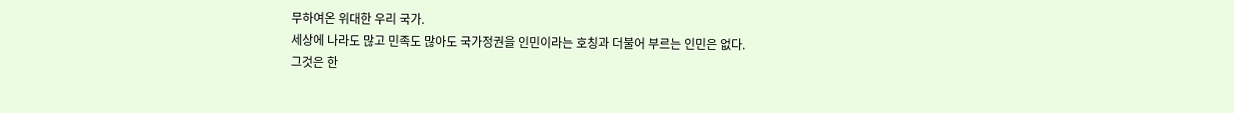무하여온 위대한 우리 국가.
세상에 나라도 많고 민족도 많아도 국가정권을 인민이라는 호칭과 더불어 부르는 인민은 없다.
그것은 한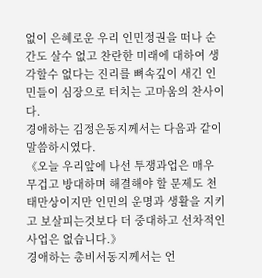없이 은혜로운 우리 인민정권을 떠나 순간도 살수 없고 찬란한 미래에 대하여 생각할수 없다는 진리를 뼈속깊이 새긴 인민들이 심장으로 터치는 고마움의 찬사이다.
경애하는 김정은동지께서는 다음과 같이 말씀하시였다.
《오늘 우리앞에 나선 투쟁과업은 매우 무겁고 방대하며 해결해야 할 문제도 천태만상이지만 인민의 운명과 생활을 지키고 보살피는것보다 더 중대하고 선차적인 사업은 없습니다.》
경애하는 총비서동지께서는 언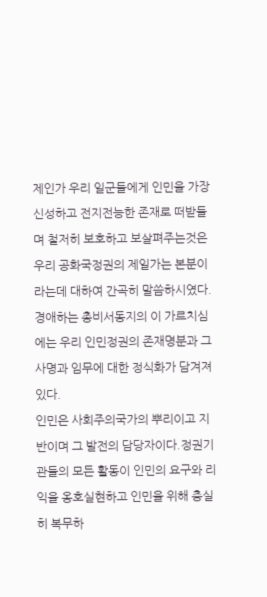제인가 우리 일군들에게 인민을 가장 신성하고 전지전능한 존재로 떠받들며 철저히 보호하고 보살펴주는것은 우리 공화국정권의 제일가는 본분이라는데 대하여 간곡히 말씀하시였다.
경애하는 총비서동지의 이 가르치심에는 우리 인민정권의 존재명분과 그 사명과 임무에 대한 정식화가 담겨져있다.
인민은 사회주의국가의 뿌리이고 지반이며 그 발전의 담당자이다.정권기관들의 모든 활동이 인민의 요구와 리익을 옹호실현하고 인민을 위해 충실히 복무하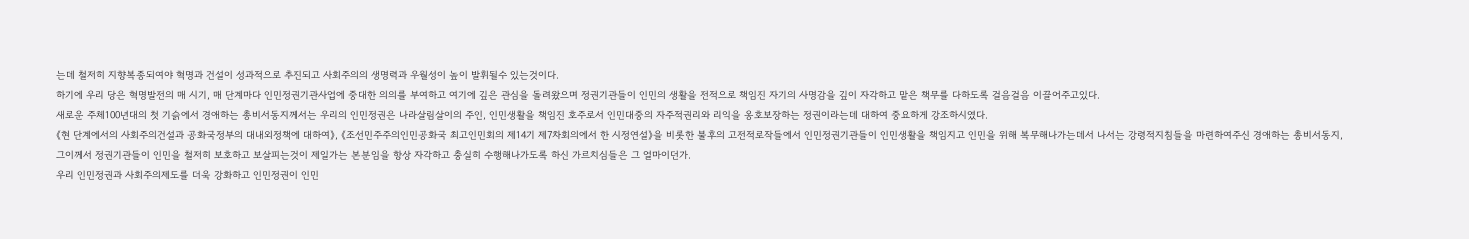는데 철저히 지향복종되여야 혁명과 건설이 성과적으로 추진되고 사회주의의 생명력과 우월성이 높이 발휘될수 있는것이다.
하기에 우리 당은 혁명발전의 매 시기, 매 단계마다 인민정권기관사업에 중대한 의의를 부여하고 여기에 깊은 관심을 돌려왔으며 정권기관들이 인민의 생활을 전적으로 책임진 자기의 사명감을 깊이 자각하고 맡은 책무를 다하도록 걸음걸음 이끌어주고있다.
새로운 주체100년대의 첫 기슭에서 경애하는 총비서동지께서는 우리의 인민정권은 나라살림살이의 주인, 인민생활을 책임진 호주로서 인민대중의 자주적권리와 리익을 옹호보장하는 정권이라는데 대하여 중요하게 강조하시였다.
《현 단계에서의 사회주의건설과 공화국정부의 대내외정책에 대하여》, 《조선민주주의인민공화국 최고인민회의 제14기 제7차회의에서 한 시정연설》을 비롯한 불후의 고전적로작들에서 인민정권기관들이 인민생활을 책임지고 인민을 위해 복무해나가는데서 나서는 강령적지침들을 마련하여주신 경애하는 총비서동지,
그이께서 정권기관들이 인민을 철저히 보호하고 보살피는것이 제일가는 본분임을 항상 자각하고 충실히 수행해나가도록 하신 가르치심들은 그 얼마이던가.
우리 인민정권과 사회주의제도를 더욱 강화하고 인민정권이 인민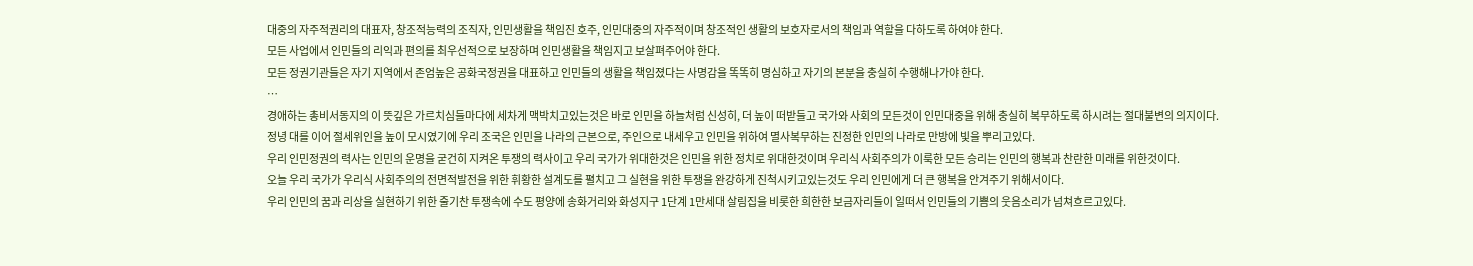대중의 자주적권리의 대표자, 창조적능력의 조직자, 인민생활을 책임진 호주, 인민대중의 자주적이며 창조적인 생활의 보호자로서의 책임과 역할을 다하도록 하여야 한다.
모든 사업에서 인민들의 리익과 편의를 최우선적으로 보장하며 인민생활을 책임지고 보살펴주어야 한다.
모든 정권기관들은 자기 지역에서 존엄높은 공화국정권을 대표하고 인민들의 생활을 책임졌다는 사명감을 똑똑히 명심하고 자기의 본분을 충실히 수행해나가야 한다.
…
경애하는 총비서동지의 이 뜻깊은 가르치심들마다에 세차게 맥박치고있는것은 바로 인민을 하늘처럼 신성히, 더 높이 떠받들고 국가와 사회의 모든것이 인민대중을 위해 충실히 복무하도록 하시려는 절대불변의 의지이다.
정녕 대를 이어 절세위인을 높이 모시였기에 우리 조국은 인민을 나라의 근본으로, 주인으로 내세우고 인민을 위하여 멸사복무하는 진정한 인민의 나라로 만방에 빛을 뿌리고있다.
우리 인민정권의 력사는 인민의 운명을 굳건히 지켜온 투쟁의 력사이고 우리 국가가 위대한것은 인민을 위한 정치로 위대한것이며 우리식 사회주의가 이룩한 모든 승리는 인민의 행복과 찬란한 미래를 위한것이다.
오늘 우리 국가가 우리식 사회주의의 전면적발전을 위한 휘황한 설계도를 펼치고 그 실현을 위한 투쟁을 완강하게 진척시키고있는것도 우리 인민에게 더 큰 행복을 안겨주기 위해서이다.
우리 인민의 꿈과 리상을 실현하기 위한 줄기찬 투쟁속에 수도 평양에 송화거리와 화성지구 1단계 1만세대 살림집을 비롯한 희한한 보금자리들이 일떠서 인민들의 기쁨의 웃음소리가 넘쳐흐르고있다.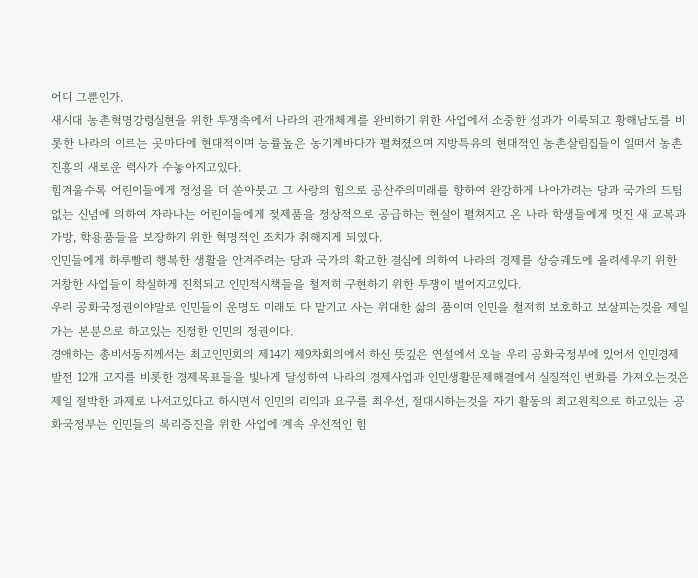어디 그뿐인가.
새시대 농촌혁명강령실현을 위한 투쟁속에서 나라의 관개체계를 완비하기 위한 사업에서 소중한 성과가 이룩되고 황해남도를 비롯한 나라의 이르는 곳마다에 현대적이며 능률높은 농기계바다가 펼쳐졌으며 지방특유의 현대적인 농촌살림집들이 일떠서 농촌진흥의 새로운 력사가 수놓아지고있다.
힘겨울수록 어린이들에게 정성을 더 쏟아붓고 그 사랑의 힘으로 공산주의미래를 향하여 완강하게 나아가려는 당과 국가의 드팀없는 신념에 의하여 자라나는 어린이들에게 젖제품을 정상적으로 공급하는 현실이 펼쳐지고 온 나라 학생들에게 멋진 새 교복과 가방, 학용품들을 보장하기 위한 혁명적인 조치가 취해지게 되였다.
인민들에게 하루빨리 행복한 생활을 안겨주려는 당과 국가의 확고한 결심에 의하여 나라의 경제를 상승궤도에 올려세우기 위한 거창한 사업들이 착실하게 진척되고 인민적시책들을 철저히 구현하기 위한 투쟁이 벌어지고있다.
우리 공화국정권이야말로 인민들이 운명도 미래도 다 맡기고 사는 위대한 삶의 품이며 인민을 철저히 보호하고 보살피는것을 제일가는 본분으로 하고있는 진정한 인민의 정권이다.
경애하는 총비서동지께서는 최고인민회의 제14기 제9차회의에서 하신 뜻깊은 연설에서 오늘 우리 공화국정부에 있어서 인민경제발전 12개 고지를 비롯한 경제목표들을 빛나게 달성하여 나라의 경제사업과 인민생활문제해결에서 실질적인 변화를 가져오는것은 제일 절박한 과제로 나서고있다고 하시면서 인민의 리익과 요구를 최우선, 절대시하는것을 자기 활동의 최고원칙으로 하고있는 공화국정부는 인민들의 복리증진을 위한 사업에 계속 우선적인 힘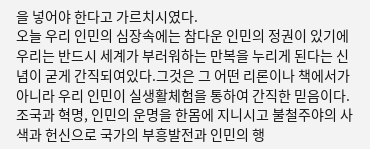을 넣어야 한다고 가르치시였다.
오늘 우리 인민의 심장속에는 참다운 인민의 정권이 있기에 우리는 반드시 세계가 부러워하는 만복을 누리게 된다는 신념이 굳게 간직되여있다.그것은 그 어떤 리론이나 책에서가 아니라 우리 인민이 실생활체험을 통하여 간직한 믿음이다.
조국과 혁명, 인민의 운명을 한몸에 지니시고 불철주야의 사색과 헌신으로 국가의 부흥발전과 인민의 행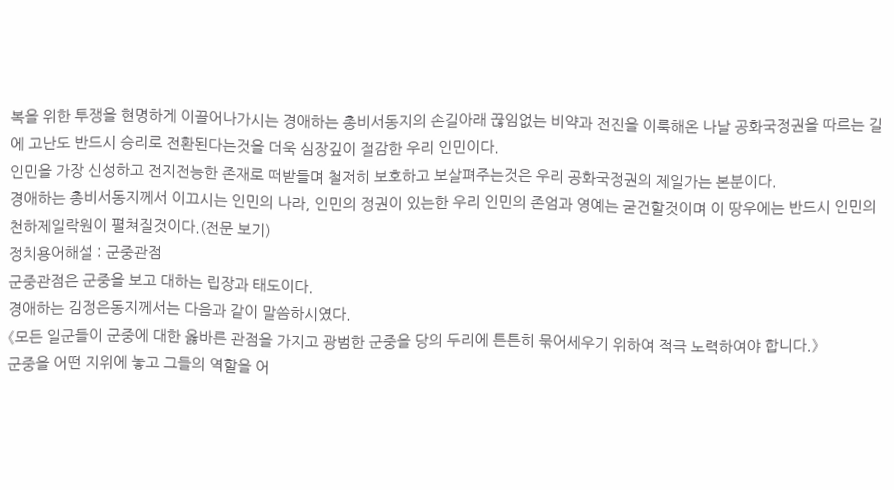복을 위한 투쟁을 현명하게 이끌어나가시는 경애하는 총비서동지의 손길아래 끊임없는 비약과 전진을 이룩해온 나날 공화국정권을 따르는 길에 고난도 반드시 승리로 전환된다는것을 더욱 심장깊이 절감한 우리 인민이다.
인민을 가장 신성하고 전지전능한 존재로 떠받들며 철저히 보호하고 보살펴주는것은 우리 공화국정권의 제일가는 본분이다.
경애하는 총비서동지께서 이끄시는 인민의 나라, 인민의 정권이 있는한 우리 인민의 존엄과 영예는 굳건할것이며 이 땅우에는 반드시 인민의 천하제일락원이 펼쳐질것이다.(전문 보기)
정치용어해설 : 군중관점
군중관점은 군중을 보고 대하는 립장과 태도이다.
경애하는 김정은동지께서는 다음과 같이 말씀하시였다.
《모든 일군들이 군중에 대한 옳바른 관점을 가지고 광범한 군중을 당의 두리에 튼튼히 묶어세우기 위하여 적극 노력하여야 합니다.》
군중을 어떤 지위에 놓고 그들의 역할을 어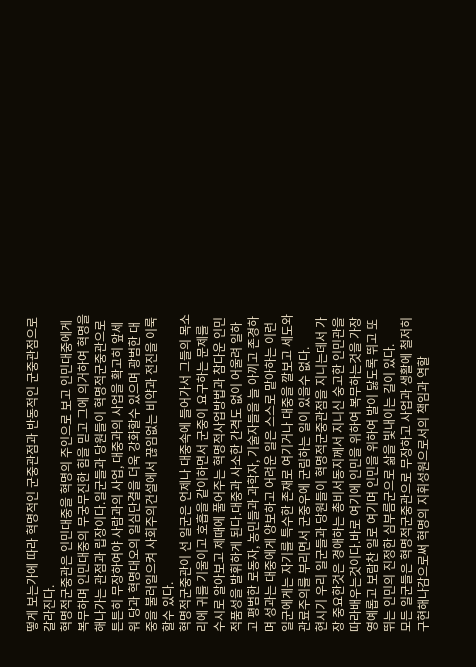떻게 보는가에 따라 혁명적인 군중관점과 반동적인 군중관점으로 갈라진다.
혁명적군중관은 인민대중을 혁명의 주인으로 보고 인민대중에게 복무하며 인민대중의 무궁무진한 힘을 믿고 그에 의거하여 혁명을 해나가는 관점과 립장이다.일군들과 당원들이 혁명적군중관으로 튼튼히 무장하여야 사람과의 사업, 대중과의 사업을 확고히 앞세워 당과 혁명대오의 일심단결을 더욱 강화할수 있으며 광범한 대중을 불러일으켜 사회주의건설에서 끊임없는 비약과 전진을 이룩할수 있다.
혁명적군중관이 선 일군은 언제나 대중속에 들어가서 그들의 목소리에 귀를 기울이고 호흡을 같이하면서 군중이 요구하는 문제를 수시로 알아보고 제때에 풀어주는 혁명적사업방법과 참다운 인민적품성을 발휘하게 된다.대중과 사소한 간격도 없이 어울려 일하고 평범한 로동자, 농민들과 과학자, 기술자들을 늘 아끼고 존경하며 성과는 대중에게 양보하고 어려운 일은 스스로 맡아하는 이런 일군에게는 자기를 특수한 존재로 여기거나 대중을 깔보고 세도와 관료주의를 부리면서 군중우에 군림하는 일이 있을수 없다.
현시기 우리 일군들과 당원들이 혁명적군중관점을 지니는데서 가장 중요한것은 경애하는 총비서동지께서 지니신 숭고한 인민관을 따라배우는것이다.바로 여기에 인민을 위하여 복무하는것을 가장 영예롭고 보람찬 일로 여기며 인민을 위하여 발이 닳도록 뛰고 또 뛰는 인민의 진정한 심부름군으로 삶을 빛내이는 길이 있다.
모든 일군들은 혁명적군중관으로 무장하고 사업과 생활에 철저히 구현해나감으로써 혁명의 지휘성원으로서의 책임과 역할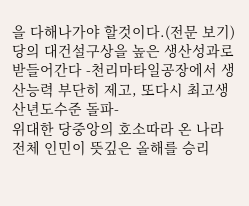을 다해나가야 할것이다.(전문 보기)
당의 대건설구상을 높은 생산성과로 받들어간다 -천리마타일공장에서 생산능력 부단히 제고, 또다시 최고생산년도수준 돌파-
위대한 당중앙의 호소따라 온 나라 전체 인민이 뜻깊은 올해를 승리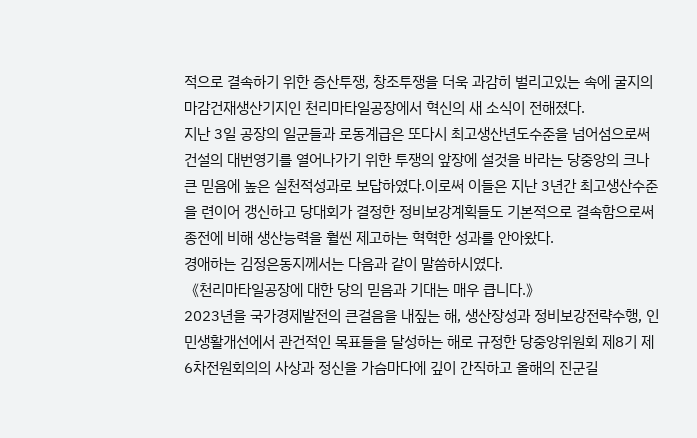적으로 결속하기 위한 증산투쟁, 창조투쟁을 더욱 과감히 벌리고있는 속에 굴지의 마감건재생산기지인 천리마타일공장에서 혁신의 새 소식이 전해졌다.
지난 3일 공장의 일군들과 로동계급은 또다시 최고생산년도수준을 넘어섬으로써 건설의 대번영기를 열어나가기 위한 투쟁의 앞장에 설것을 바라는 당중앙의 크나큰 믿음에 높은 실천적성과로 보답하였다.이로써 이들은 지난 3년간 최고생산수준을 련이어 갱신하고 당대회가 결정한 정비보강계획들도 기본적으로 결속함으로써 종전에 비해 생산능력을 훨씬 제고하는 혁혁한 성과를 안아왔다.
경애하는 김정은동지께서는 다음과 같이 말씀하시였다.
《천리마타일공장에 대한 당의 믿음과 기대는 매우 큽니다.》
2023년을 국가경제발전의 큰걸음을 내짚는 해, 생산장성과 정비보강전략수행, 인민생활개선에서 관건적인 목표들을 달성하는 해로 규정한 당중앙위원회 제8기 제6차전원회의의 사상과 정신을 가슴마다에 깊이 간직하고 올해의 진군길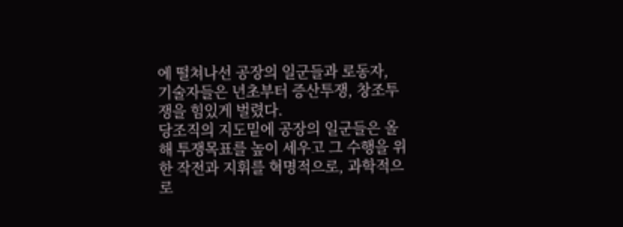에 떨쳐나선 공장의 일군들과 로동자, 기술자들은 년초부터 증산투쟁, 창조투쟁을 힘있게 벌렸다.
당조직의 지도밑에 공장의 일군들은 올해 투쟁목표를 높이 세우고 그 수행을 위한 작전과 지휘를 혁명적으로, 과학적으로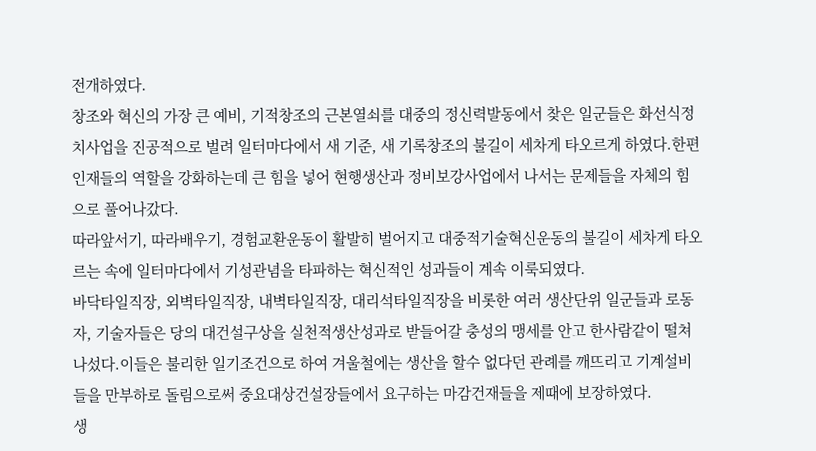전개하였다.
창조와 혁신의 가장 큰 예비, 기적창조의 근본열쇠를 대중의 정신력발동에서 찾은 일군들은 화선식정치사업을 진공적으로 벌려 일터마다에서 새 기준, 새 기록창조의 불길이 세차게 타오르게 하였다.한편 인재들의 역할을 강화하는데 큰 힘을 넣어 현행생산과 정비보강사업에서 나서는 문제들을 자체의 힘으로 풀어나갔다.
따라앞서기, 따라배우기, 경험교환운동이 활발히 벌어지고 대중적기술혁신운동의 불길이 세차게 타오르는 속에 일터마다에서 기성관념을 타파하는 혁신적인 성과들이 계속 이룩되였다.
바닥타일직장, 외벽타일직장, 내벽타일직장, 대리석타일직장을 비롯한 여러 생산단위 일군들과 로동자, 기술자들은 당의 대건설구상을 실천적생산성과로 받들어갈 충성의 맹세를 안고 한사람같이 떨쳐나섰다.이들은 불리한 일기조건으로 하여 겨울철에는 생산을 할수 없다던 관례를 깨뜨리고 기계설비들을 만부하로 돌림으로써 중요대상건설장들에서 요구하는 마감건재들을 제때에 보장하였다.
생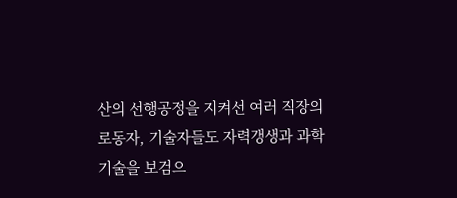산의 선행공정을 지켜선 여러 직장의 로동자, 기술자들도 자력갱생과 과학기술을 보검으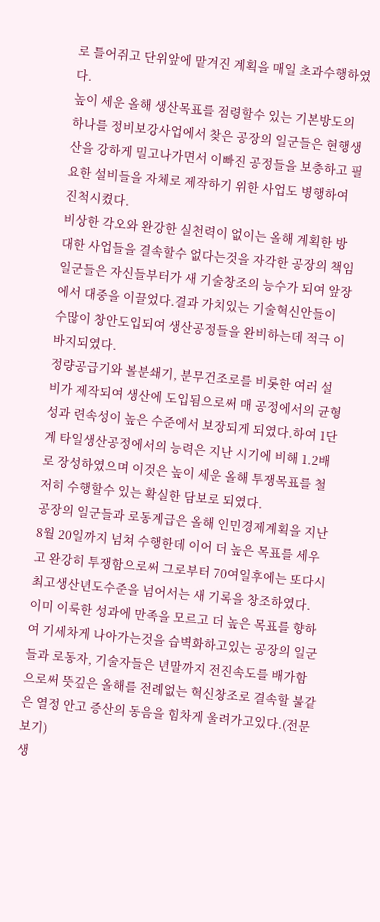로 틀어쥐고 단위앞에 맡겨진 계획을 매일 초과수행하였다.
높이 세운 올해 생산목표를 점령할수 있는 기본방도의 하나를 정비보강사업에서 찾은 공장의 일군들은 현행생산을 강하게 밀고나가면서 이빠진 공정들을 보충하고 필요한 설비들을 자체로 제작하기 위한 사업도 병행하여 진척시켰다.
비상한 각오와 완강한 실천력이 없이는 올해 계획한 방대한 사업들을 결속할수 없다는것을 자각한 공장의 책임일군들은 자신들부터가 새 기술창조의 능수가 되여 앞장에서 대중을 이끌었다.결과 가치있는 기술혁신안들이 수많이 창안도입되여 생산공정들을 완비하는데 적극 이바지되였다.
정량공급기와 볼분쇄기, 분무건조로를 비롯한 여러 설비가 제작되여 생산에 도입됨으로써 매 공정에서의 균형성과 련속성이 높은 수준에서 보장되게 되였다.하여 1단계 타일생산공정에서의 능력은 지난 시기에 비해 1.2배로 장성하였으며 이것은 높이 세운 올해 투쟁목표를 철저히 수행할수 있는 확실한 담보로 되였다.
공장의 일군들과 로동계급은 올해 인민경제계획을 지난 8월 20일까지 넘쳐 수행한데 이어 더 높은 목표를 세우고 완강히 투쟁함으로써 그로부터 70여일후에는 또다시 최고생산년도수준을 넘어서는 새 기록을 창조하였다.
이미 이룩한 성과에 만족을 모르고 더 높은 목표를 향하여 기세차게 나아가는것을 습벽화하고있는 공장의 일군들과 로동자, 기술자들은 년말까지 전진속도를 배가함으로써 뜻깊은 올해를 전례없는 혁신창조로 결속할 불같은 열정 안고 증산의 동음을 힘차게 울려가고있다.(전문 보기)
생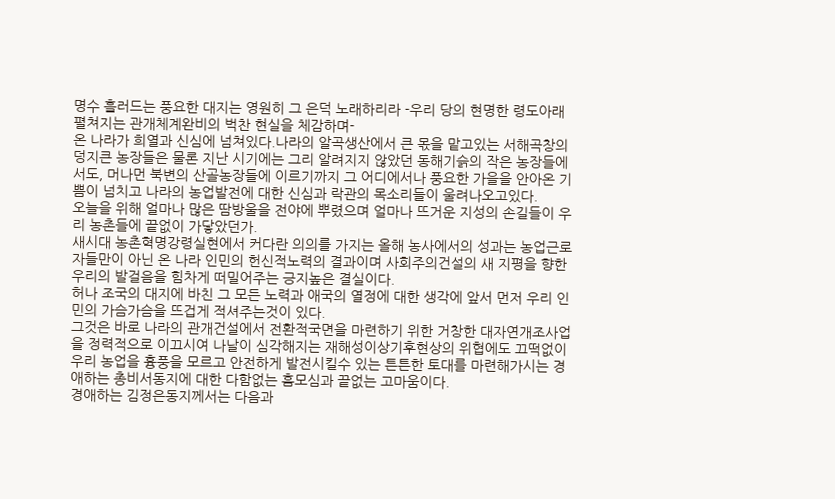명수 흘러드는 풍요한 대지는 영원히 그 은덕 노래하리라 -우리 당의 현명한 령도아래 펼쳐지는 관개체계완비의 벅찬 현실을 체감하며-
온 나라가 희열과 신심에 넘쳐있다.나라의 알곡생산에서 큰 몫을 맡고있는 서해곡창의 덩지큰 농장들은 물론 지난 시기에는 그리 알려지지 않았던 동해기슭의 작은 농장들에서도, 머나먼 북변의 산골농장들에 이르기까지 그 어디에서나 풍요한 가을을 안아온 기쁨이 넘치고 나라의 농업발전에 대한 신심과 락관의 목소리들이 울려나오고있다.
오늘을 위해 얼마나 많은 땀방울을 전야에 뿌렸으며 얼마나 뜨거운 지성의 손길들이 우리 농촌들에 끝없이 가닿았던가.
새시대 농촌혁명강령실현에서 커다란 의의를 가지는 올해 농사에서의 성과는 농업근로자들만이 아닌 온 나라 인민의 헌신적노력의 결과이며 사회주의건설의 새 지평을 향한 우리의 발걸음을 힘차게 떠밀어주는 긍지높은 결실이다.
허나 조국의 대지에 바친 그 모든 노력과 애국의 열정에 대한 생각에 앞서 먼저 우리 인민의 가슴가슴을 뜨겁게 적셔주는것이 있다.
그것은 바로 나라의 관개건설에서 전환적국면을 마련하기 위한 거창한 대자연개조사업을 정력적으로 이끄시여 나날이 심각해지는 재해성이상기후현상의 위협에도 끄떡없이 우리 농업을 흉풍을 모르고 안전하게 발전시킬수 있는 튼튼한 토대를 마련해가시는 경애하는 총비서동지에 대한 다함없는 흠모심과 끝없는 고마움이다.
경애하는 김정은동지께서는 다음과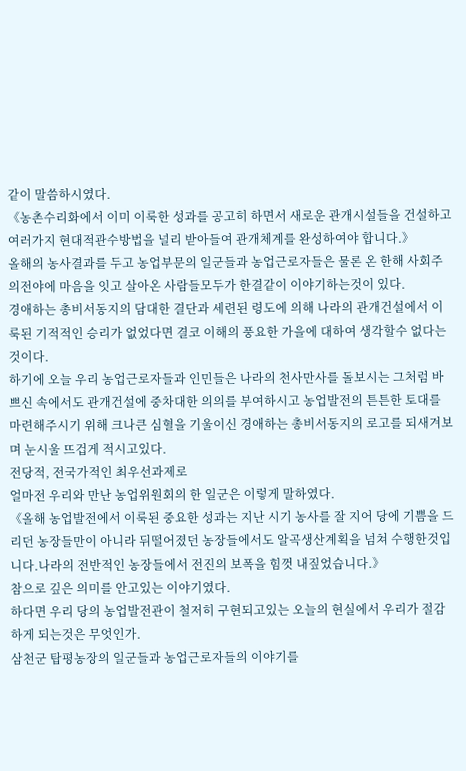같이 말씀하시였다.
《농촌수리화에서 이미 이룩한 성과를 공고히 하면서 새로운 관개시설들을 건설하고 여러가지 현대적관수방법을 널리 받아들여 관개체계를 완성하여야 합니다.》
올해의 농사결과를 두고 농업부문의 일군들과 농업근로자들은 물론 온 한해 사회주의전야에 마음을 잇고 살아온 사람들모두가 한결같이 이야기하는것이 있다.
경애하는 총비서동지의 담대한 결단과 세련된 령도에 의해 나라의 관개건설에서 이룩된 기적적인 승리가 없었다면 결코 이해의 풍요한 가을에 대하여 생각할수 없다는것이다.
하기에 오늘 우리 농업근로자들과 인민들은 나라의 천사만사를 돌보시는 그처럼 바쁘신 속에서도 관개건설에 중차대한 의의를 부여하시고 농업발전의 튼튼한 토대를 마련해주시기 위해 크나큰 심혈을 기울이신 경애하는 총비서동지의 로고를 되새겨보며 눈시울 뜨겁게 적시고있다.
전당적, 전국가적인 최우선과제로
얼마전 우리와 만난 농업위원회의 한 일군은 이렇게 말하였다.
《올해 농업발전에서 이룩된 중요한 성과는 지난 시기 농사를 잘 지어 당에 기쁨을 드리던 농장들만이 아니라 뒤떨어졌던 농장들에서도 알곡생산계획을 넘쳐 수행한것입니다.나라의 전반적인 농장들에서 전진의 보폭을 힘껏 내짚었습니다.》
참으로 깊은 의미를 안고있는 이야기였다.
하다면 우리 당의 농업발전관이 철저히 구현되고있는 오늘의 현실에서 우리가 절감하게 되는것은 무엇인가.
삼천군 탑평농장의 일군들과 농업근로자들의 이야기를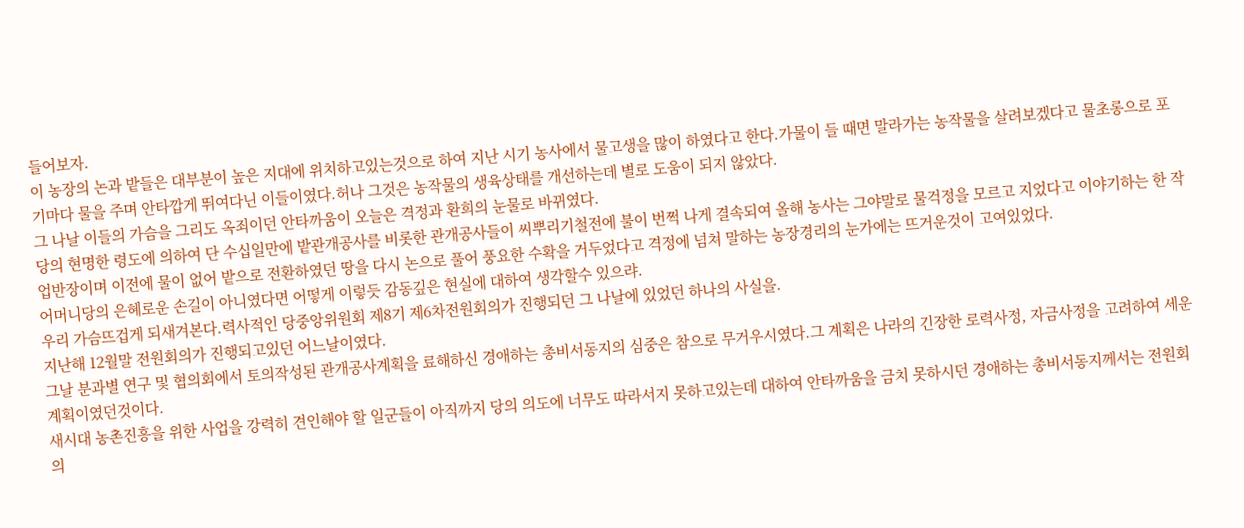들어보자.
이 농장의 논과 밭들은 대부분이 높은 지대에 위치하고있는것으로 하여 지난 시기 농사에서 물고생을 많이 하였다고 한다.가물이 들 때면 말라가는 농작물을 살려보겠다고 물초롱으로 포기마다 물을 주며 안타깝게 뛰여다닌 이들이였다.허나 그것은 농작물의 생육상태를 개선하는데 별로 도움이 되지 않았다.
그 나날 이들의 가슴을 그리도 옥죄이던 안타까움이 오늘은 격정과 환희의 눈물로 바뀌였다.
당의 현명한 령도에 의하여 단 수십일만에 밭관개공사를 비롯한 관개공사들이 씨뿌리기철전에 불이 번쩍 나게 결속되여 올해 농사는 그야말로 물걱정을 모르고 지었다고 이야기하는 한 작업반장이며 이전에 물이 없어 밭으로 전환하였던 땅을 다시 논으로 풀어 풍요한 수확을 거두었다고 격정에 넘쳐 말하는 농장경리의 눈가에는 뜨거운것이 고여있었다.
어머니당의 은혜로운 손길이 아니였다면 어떻게 이렇듯 감동깊은 현실에 대하여 생각할수 있으랴.
우리 가슴뜨겁게 되새겨본다.력사적인 당중앙위원회 제8기 제6차전원회의가 진행되던 그 나날에 있었던 하나의 사실을.
지난해 12월말 전원회의가 진행되고있던 어느날이였다.
그날 분과별 연구 및 협의회에서 토의작성된 관개공사계획을 료해하신 경애하는 총비서동지의 심중은 참으로 무거우시였다.그 계획은 나라의 긴장한 로력사정, 자금사정을 고려하여 세운 계획이였던것이다.
새시대 농촌진흥을 위한 사업을 강력히 견인해야 할 일군들이 아직까지 당의 의도에 너무도 따라서지 못하고있는데 대하여 안타까움을 금치 못하시던 경애하는 총비서동지께서는 전원회의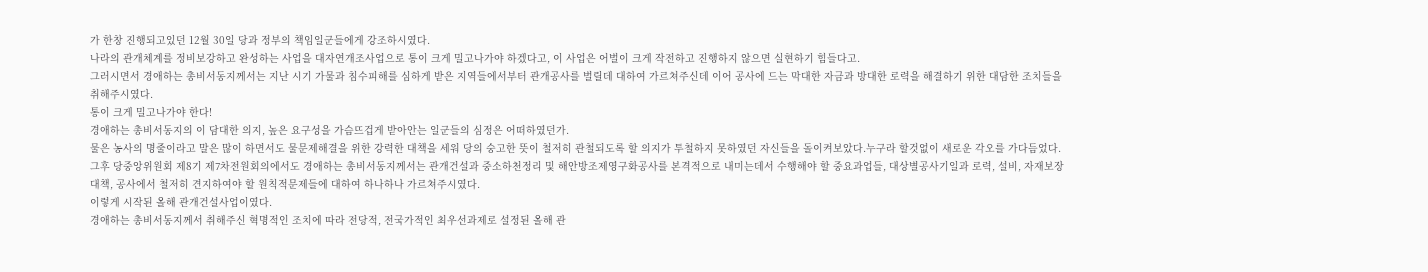가 한창 진행되고있던 12월 30일 당과 정부의 책임일군들에게 강조하시였다.
나라의 관개체계를 정비보강하고 완성하는 사업을 대자연개조사업으로 통이 크게 밀고나가야 하겠다고, 이 사업은 어벌이 크게 작전하고 진행하지 않으면 실현하기 힘들다고.
그러시면서 경애하는 총비서동지께서는 지난 시기 가물과 침수피해를 심하게 받은 지역들에서부터 관개공사를 벌릴데 대하여 가르쳐주신데 이어 공사에 드는 막대한 자금과 방대한 로력을 해결하기 위한 대담한 조치들을 취해주시였다.
통이 크게 밀고나가야 한다!
경애하는 총비서동지의 이 담대한 의지, 높은 요구성을 가슴뜨겁게 받아안는 일군들의 심정은 어떠하였던가.
물은 농사의 명줄이라고 말은 많이 하면서도 물문제해결을 위한 강력한 대책을 세워 당의 숭고한 뜻이 철저히 관철되도록 할 의지가 투철하지 못하였던 자신들을 돌이켜보았다.누구라 할것없이 새로운 각오를 가다듬었다.
그후 당중앙위원회 제8기 제7차전원회의에서도 경애하는 총비서동지께서는 관개건설과 중소하천정리 및 해안방조제영구화공사를 본격적으로 내미는데서 수행해야 할 중요과업들, 대상별공사기일과 로력, 설비, 자재보장대책, 공사에서 철저히 견지하여야 할 원칙적문제들에 대하여 하나하나 가르쳐주시였다.
이렇게 시작된 올해 관개건설사업이였다.
경애하는 총비서동지께서 취해주신 혁명적인 조치에 따라 전당적, 전국가적인 최우선과제로 설정된 올해 관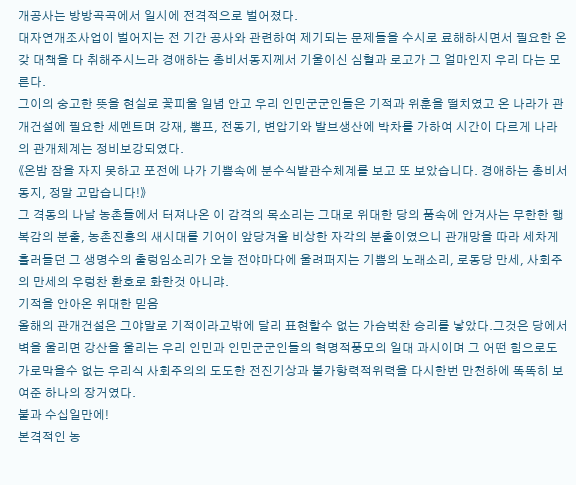개공사는 방방곡곡에서 일시에 전격적으로 벌어졌다.
대자연개조사업이 벌어지는 전 기간 공사와 관련하여 제기되는 문제들을 수시로 료해하시면서 필요한 온갖 대책을 다 취해주시느라 경애하는 총비서동지께서 기울이신 심혈과 로고가 그 얼마인지 우리 다는 모른다.
그이의 숭고한 뜻을 현실로 꽃피울 일념 안고 우리 인민군군인들은 기적과 위훈을 떨치였고 온 나라가 관개건설에 필요한 세멘트며 강재, 뽐프, 전동기, 변압기와 발브생산에 박차를 가하여 시간이 다르게 나라의 관개체계는 정비보강되였다.
《온밤 잠을 자지 못하고 포전에 나가 기쁨속에 분수식밭관수체계를 보고 또 보았습니다. 경애하는 총비서동지, 정말 고맙습니다!》
그 격동의 나날 농촌들에서 터져나온 이 감격의 목소리는 그대로 위대한 당의 품속에 안겨사는 무한한 행복감의 분출, 농촌진흥의 새시대를 기어이 앞당겨올 비상한 자각의 분출이였으니 관개망을 따라 세차게 흘러들던 그 생명수의 출렁임소리가 오늘 전야마다에 울려퍼지는 기쁨의 노래소리, 로동당 만세, 사회주의 만세의 우렁찬 환호로 화한것 아니랴.
기적을 안아온 위대한 믿음
올해의 관개건설은 그야말로 기적이라고밖에 달리 표현할수 없는 가슴벅찬 승리를 낳았다.그것은 당에서 벽을 울리면 강산을 울리는 우리 인민과 인민군군인들의 혁명적풍모의 일대 과시이며 그 어떤 힘으로도 가로막을수 없는 우리식 사회주의의 도도한 전진기상과 불가항력적위력을 다시한번 만천하에 똑똑히 보여준 하나의 장거였다.
불과 수십일만에!
본격적인 농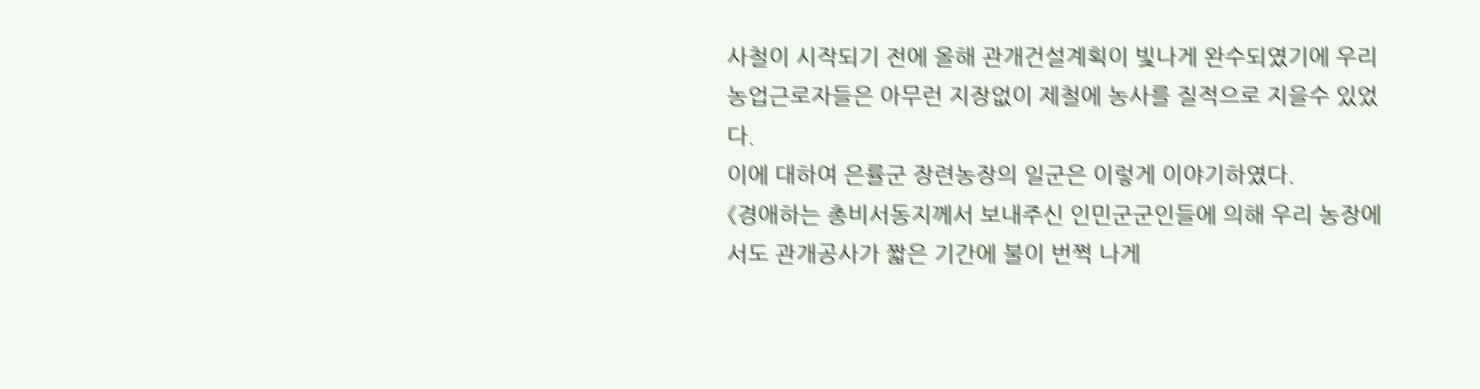사철이 시작되기 전에 올해 관개건설계획이 빛나게 완수되였기에 우리 농업근로자들은 아무런 지장없이 제철에 농사를 질적으로 지을수 있었다.
이에 대하여 은률군 장련농장의 일군은 이렇게 이야기하였다.
《경애하는 총비서동지께서 보내주신 인민군군인들에 의해 우리 농장에서도 관개공사가 짧은 기간에 불이 번쩍 나게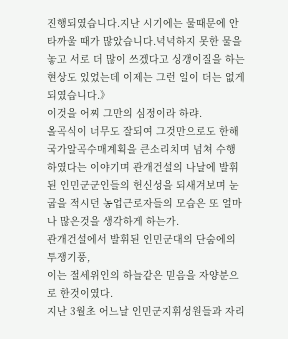진행되였습니다.지난 시기에는 물때문에 안타까울 때가 많았습니다.넉넉하지 못한 물을 놓고 서로 더 많이 쓰겠다고 싱갱이질을 하는 현상도 있었는데 이제는 그런 일이 더는 없게 되였습니다.》
이것을 어찌 그만의 심정이라 하랴.
올곡식이 너무도 잘되여 그것만으로도 한해 국가알곡수매계획을 큰소리치며 넘쳐 수행하였다는 이야기며 관개건설의 나날에 발휘된 인민군군인들의 헌신성을 되새겨보며 눈굽을 적시던 농업근로자들의 모습은 또 얼마나 많은것을 생각하게 하는가.
관개건설에서 발휘된 인민군대의 단숨에의 투쟁기풍,
이는 절세위인의 하늘같은 믿음을 자양분으로 한것이였다.
지난 3월초 어느날 인민군지휘성원들과 자리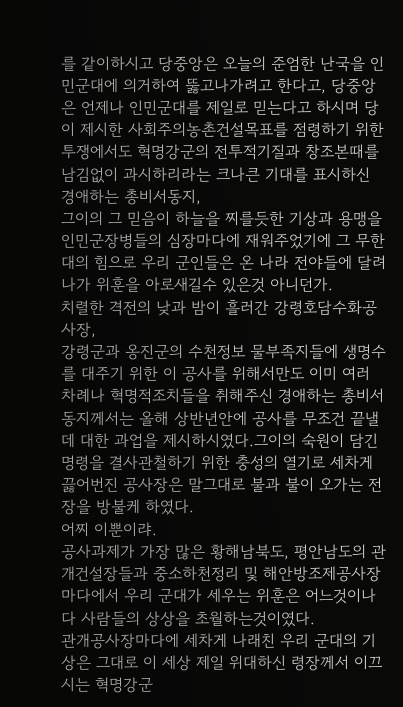를 같이하시고 당중앙은 오늘의 준엄한 난국을 인민군대에 의거하여 뚫고나가려고 한다고, 당중앙은 언제나 인민군대를 제일로 믿는다고 하시며 당이 제시한 사회주의농촌건설목표를 점령하기 위한 투쟁에서도 혁명강군의 전투적기질과 창조본때를 남김없이 과시하리라는 크나큰 기대를 표시하신 경애하는 총비서동지,
그이의 그 믿음이 하늘을 찌를듯한 기상과 용맹을 인민군장병들의 심장마다에 재워주었기에 그 무한대의 힘으로 우리 군인들은 온 나라 전야들에 달려나가 위훈을 아로새길수 있은것 아니던가.
치렬한 격전의 낮과 밤이 흘러간 강령호담수화공사장,
강령군과 옹진군의 수천정보 물부족지들에 생명수를 대주기 위한 이 공사를 위해서만도 이미 여러 차례나 혁명적조치들을 취해주신 경애하는 총비서동지께서는 올해 상반년안에 공사를 무조건 끝낼데 대한 과업을 제시하시였다.그이의 숙원이 담긴 명령을 결사관철하기 위한 충성의 열기로 세차게 끓어번진 공사장은 말그대로 불과 불이 오가는 전장을 방불케 하였다.
어찌 이뿐이랴.
공사과제가 가장 많은 황해남북도, 평안남도의 관개건설장들과 중소하천정리 및 해안방조제공사장마다에서 우리 군대가 세우는 위훈은 어느것이나 다 사람들의 상상을 초월하는것이였다.
관개공사장마다에 세차게 나래친 우리 군대의 기상은 그대로 이 세상 제일 위대하신 령장께서 이끄시는 혁명강군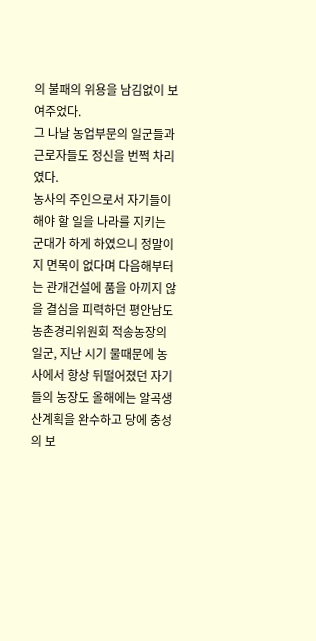의 불패의 위용을 남김없이 보여주었다.
그 나날 농업부문의 일군들과 근로자들도 정신을 번쩍 차리였다.
농사의 주인으로서 자기들이 해야 할 일을 나라를 지키는 군대가 하게 하였으니 정말이지 면목이 없다며 다음해부터는 관개건설에 품을 아끼지 않을 결심을 피력하던 평안남도농촌경리위원회 적송농장의 일군, 지난 시기 물때문에 농사에서 항상 뒤떨어졌던 자기들의 농장도 올해에는 알곡생산계획을 완수하고 당에 충성의 보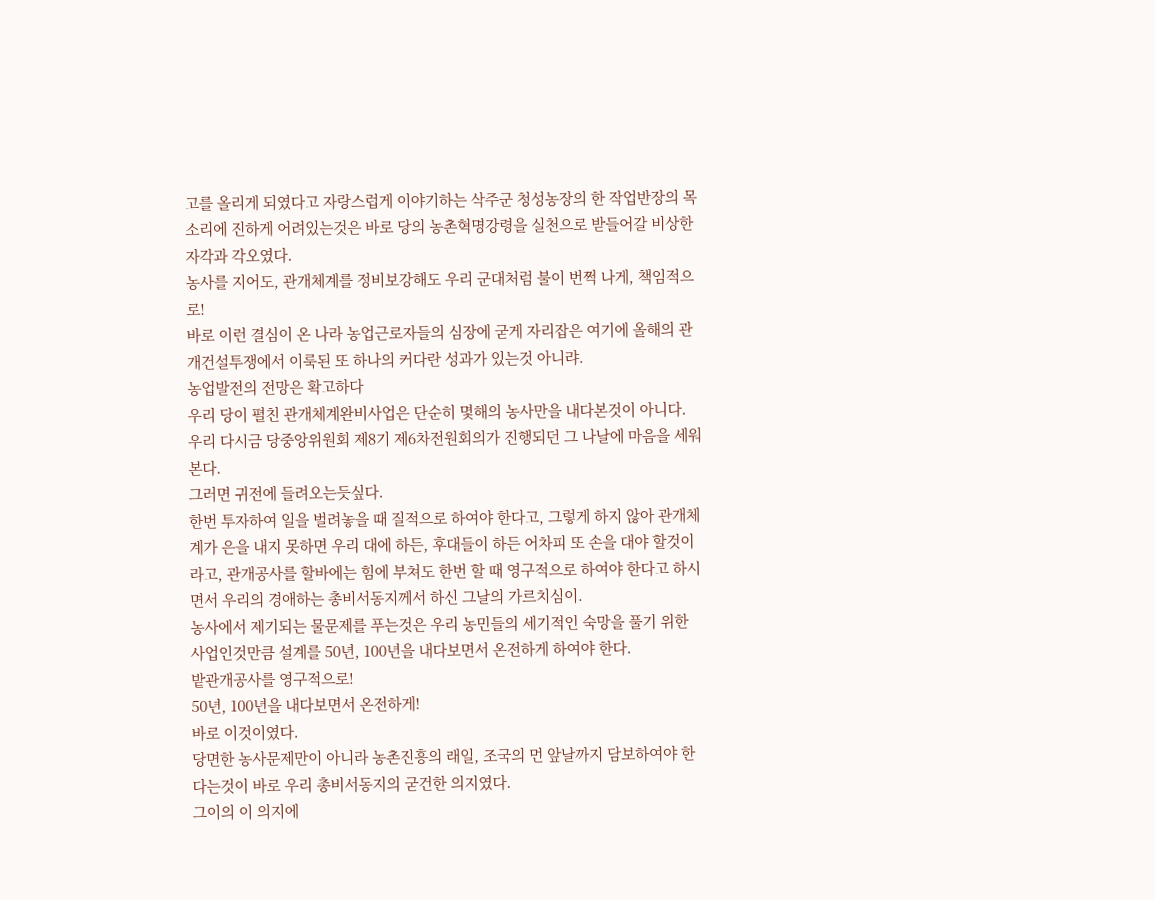고를 올리게 되였다고 자랑스럽게 이야기하는 삭주군 청성농장의 한 작업반장의 목소리에 진하게 어려있는것은 바로 당의 농촌혁명강령을 실천으로 받들어갈 비상한 자각과 각오였다.
농사를 지어도, 관개체계를 정비보강해도 우리 군대처럼 불이 번쩍 나게, 책임적으로!
바로 이런 결심이 온 나라 농업근로자들의 심장에 굳게 자리잡은 여기에 올해의 관개건설투쟁에서 이룩된 또 하나의 커다란 성과가 있는것 아니랴.
농업발전의 전망은 확고하다
우리 당이 펼친 관개체계완비사업은 단순히 몇해의 농사만을 내다본것이 아니다.
우리 다시금 당중앙위원회 제8기 제6차전원회의가 진행되던 그 나날에 마음을 세워본다.
그러면 귀전에 들려오는듯싶다.
한번 투자하여 일을 벌려놓을 때 질적으로 하여야 한다고, 그렇게 하지 않아 관개체계가 은을 내지 못하면 우리 대에 하든, 후대들이 하든 어차피 또 손을 대야 할것이라고, 관개공사를 할바에는 힘에 부쳐도 한번 할 때 영구적으로 하여야 한다고 하시면서 우리의 경애하는 총비서동지께서 하신 그날의 가르치심이.
농사에서 제기되는 물문제를 푸는것은 우리 농민들의 세기적인 숙망을 풀기 위한 사업인것만큼 설계를 50년, 100년을 내다보면서 온전하게 하여야 한다.
밭관개공사를 영구적으로!
50년, 100년을 내다보면서 온전하게!
바로 이것이였다.
당면한 농사문제만이 아니라 농촌진흥의 래일, 조국의 먼 앞날까지 담보하여야 한다는것이 바로 우리 총비서동지의 굳건한 의지였다.
그이의 이 의지에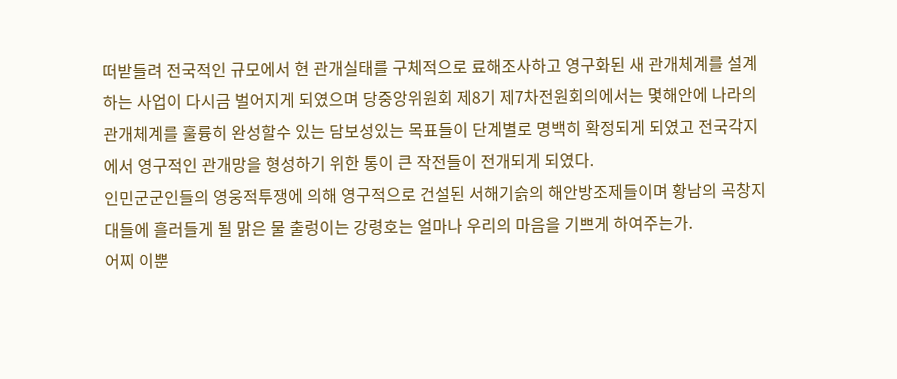떠받들려 전국적인 규모에서 현 관개실태를 구체적으로 료해조사하고 영구화된 새 관개체계를 설계하는 사업이 다시금 벌어지게 되였으며 당중앙위원회 제8기 제7차전원회의에서는 몇해안에 나라의 관개체계를 훌륭히 완성할수 있는 담보성있는 목표들이 단계별로 명백히 확정되게 되였고 전국각지에서 영구적인 관개망을 형성하기 위한 통이 큰 작전들이 전개되게 되였다.
인민군군인들의 영웅적투쟁에 의해 영구적으로 건설된 서해기슭의 해안방조제들이며 황남의 곡창지대들에 흘러들게 될 맑은 물 출렁이는 강령호는 얼마나 우리의 마음을 기쁘게 하여주는가.
어찌 이뿐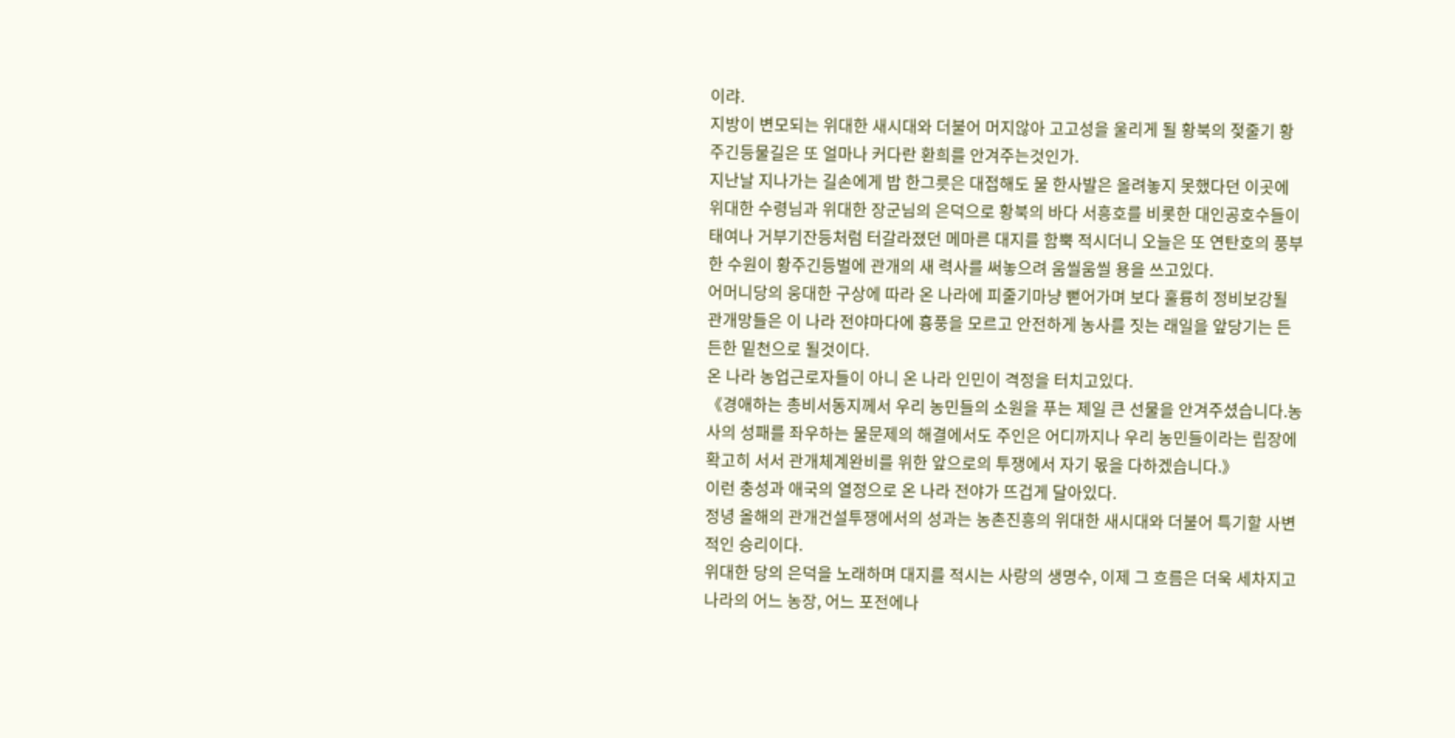이랴.
지방이 변모되는 위대한 새시대와 더불어 머지않아 고고성을 울리게 될 황북의 젖줄기 황주긴등물길은 또 얼마나 커다란 환희를 안겨주는것인가.
지난날 지나가는 길손에게 밥 한그릇은 대접해도 물 한사발은 올려놓지 못했다던 이곳에 위대한 수령님과 위대한 장군님의 은덕으로 황북의 바다 서흥호를 비롯한 대인공호수들이 태여나 거부기잔등처럼 터갈라졌던 메마른 대지를 함뿍 적시더니 오늘은 또 연탄호의 풍부한 수원이 황주긴등벌에 관개의 새 력사를 써놓으려 움씰움씰 용을 쓰고있다.
어머니당의 웅대한 구상에 따라 온 나라에 피줄기마냥 뻗어가며 보다 훌륭히 정비보강될 관개망들은 이 나라 전야마다에 흉풍을 모르고 안전하게 농사를 짓는 래일을 앞당기는 든든한 밑천으로 될것이다.
온 나라 농업근로자들이 아니 온 나라 인민이 격정을 터치고있다.
《경애하는 총비서동지께서 우리 농민들의 소원을 푸는 제일 큰 선물을 안겨주셨습니다.농사의 성패를 좌우하는 물문제의 해결에서도 주인은 어디까지나 우리 농민들이라는 립장에 확고히 서서 관개체계완비를 위한 앞으로의 투쟁에서 자기 몫을 다하겠습니다.》
이런 충성과 애국의 열정으로 온 나라 전야가 뜨겁게 달아있다.
정녕 올해의 관개건설투쟁에서의 성과는 농촌진흥의 위대한 새시대와 더불어 특기할 사변적인 승리이다.
위대한 당의 은덕을 노래하며 대지를 적시는 사랑의 생명수, 이제 그 흐름은 더욱 세차지고 나라의 어느 농장, 어느 포전에나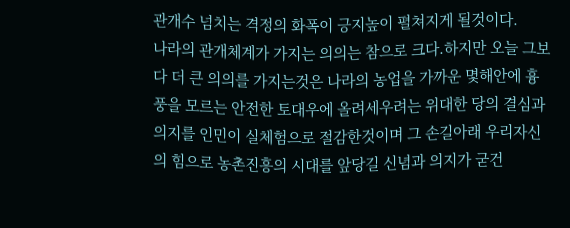관개수 넘치는 격정의 화폭이 긍지높이 펼쳐지게 될것이다.
나라의 관개체계가 가지는 의의는 참으로 크다.하지만 오늘 그보다 더 큰 의의를 가지는것은 나라의 농업을 가까운 몇해안에 흉풍을 모르는 안전한 토대우에 올려세우려는 위대한 당의 결심과 의지를 인민이 실체험으로 절감한것이며 그 손길아래 우리자신의 힘으로 농촌진흥의 시대를 앞당길 신념과 의지가 굳건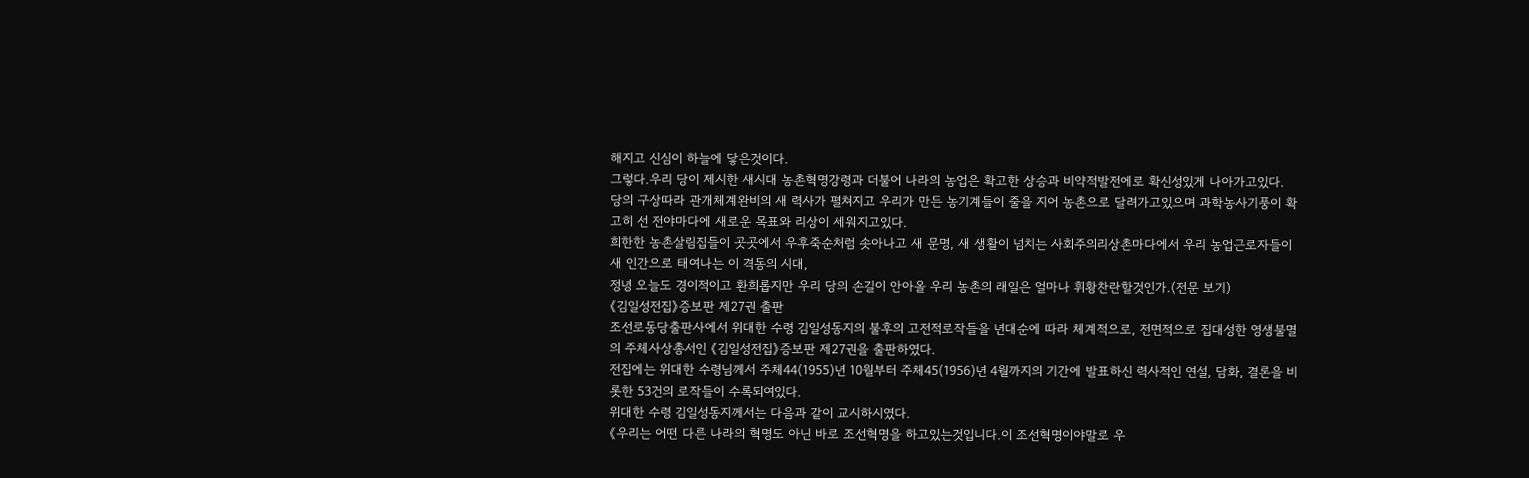해지고 신심이 하늘에 닿은것이다.
그렇다.우리 당이 제시한 새시대 농촌혁명강령과 더불어 나라의 농업은 확고한 상승과 비약적발전에로 확신성있게 나아가고있다.
당의 구상따라 관개체계완비의 새 력사가 펼쳐지고 우리가 만든 농기계들이 줄을 지어 농촌으로 달려가고있으며 과학농사기풍이 확고히 선 전야마다에 새로운 목표와 리상이 세워지고있다.
희한한 농촌살림집들이 곳곳에서 우후죽순처럼 솟아나고 새 문명, 새 생활이 넘치는 사회주의리상촌마다에서 우리 농업근로자들이 새 인간으로 태여나는 이 격동의 시대,
정녕 오늘도 경이적이고 환희롭지만 우리 당의 손길이 안아올 우리 농촌의 래일은 얼마나 휘황찬란할것인가.(전문 보기)
《김일성전집》증보판 제27권 출판
조선로동당출판사에서 위대한 수령 김일성동지의 불후의 고전적로작들을 년대순에 따라 체계적으로, 전면적으로 집대성한 영생불멸의 주체사상총서인 《김일성전집》증보판 제27권을 출판하였다.
전집에는 위대한 수령님께서 주체44(1955)년 10월부터 주체45(1956)년 4월까지의 기간에 발표하신 력사적인 연설, 담화, 결론을 비롯한 53건의 로작들이 수록되여있다.
위대한 수령 김일성동지께서는 다음과 같이 교시하시였다.
《우리는 어떤 다른 나라의 혁명도 아닌 바로 조선혁명을 하고있는것입니다.이 조선혁명이야말로 우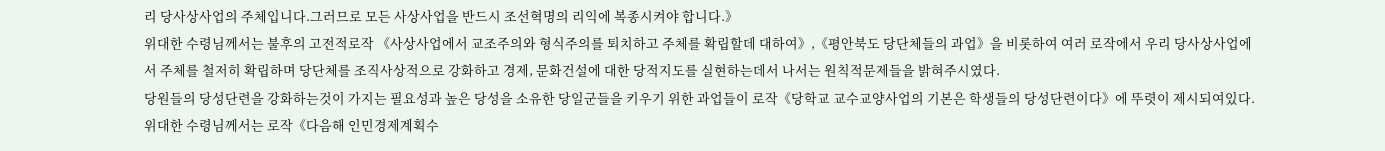리 당사상사업의 주체입니다.그러므로 모든 사상사업을 반드시 조선혁명의 리익에 복종시켜야 합니다.》
위대한 수령님께서는 불후의 고전적로작 《사상사업에서 교조주의와 형식주의를 퇴치하고 주체를 확립할데 대하여》,《평안북도 당단체들의 과업》을 비롯하여 여러 로작에서 우리 당사상사업에서 주체를 철저히 확립하며 당단체를 조직사상적으로 강화하고 경제, 문화건설에 대한 당적지도를 실현하는데서 나서는 원칙적문제들을 밝혀주시였다.
당원들의 당성단련을 강화하는것이 가지는 필요성과 높은 당성을 소유한 당일군들을 키우기 위한 과업들이 로작《당학교 교수교양사업의 기본은 학생들의 당성단련이다》에 뚜렷이 제시되여있다.
위대한 수령님께서는 로작《다음해 인민경제계획수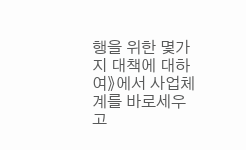행을 위한 몇가지 대책에 대하여》에서 사업체계를 바로세우고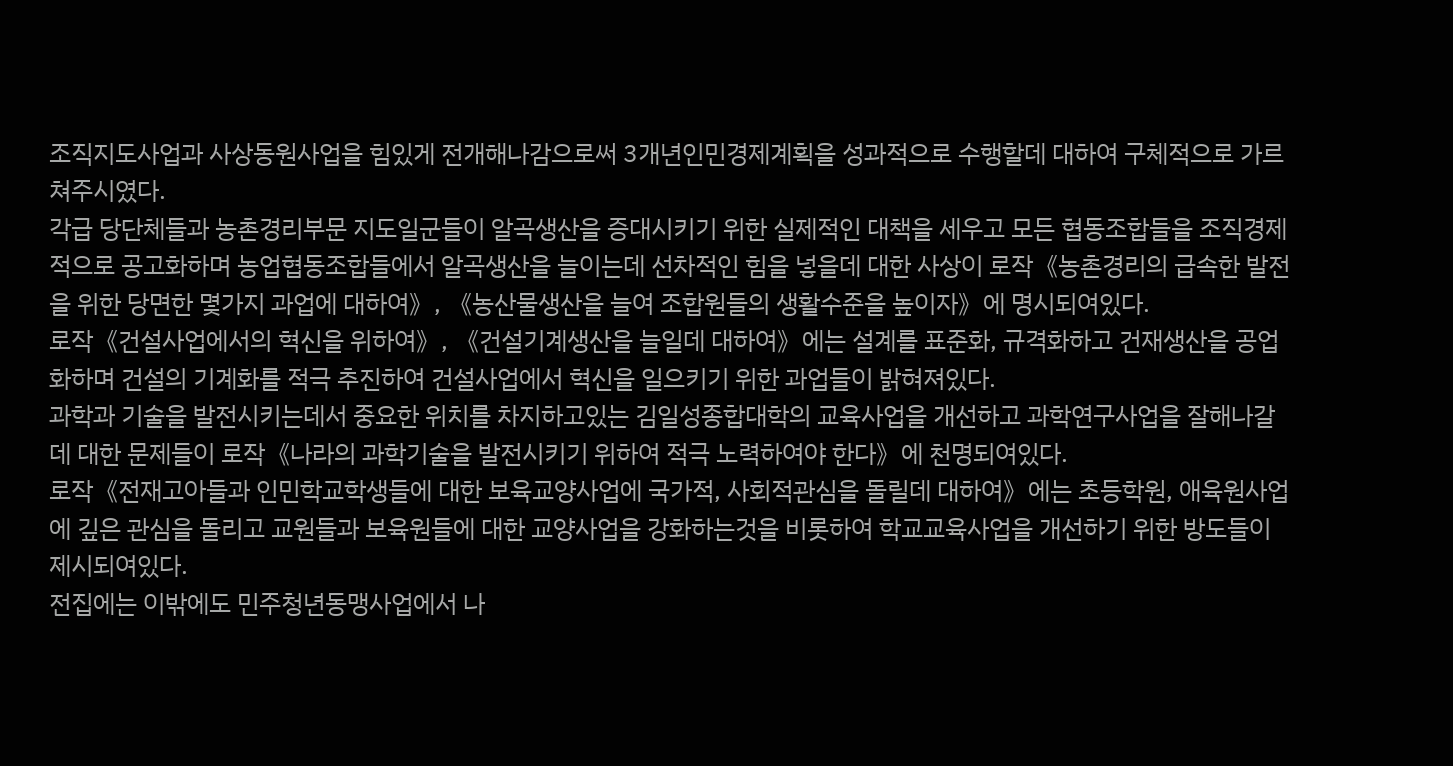조직지도사업과 사상동원사업을 힘있게 전개해나감으로써 3개년인민경제계획을 성과적으로 수행할데 대하여 구체적으로 가르쳐주시였다.
각급 당단체들과 농촌경리부문 지도일군들이 알곡생산을 증대시키기 위한 실제적인 대책을 세우고 모든 협동조합들을 조직경제적으로 공고화하며 농업협동조합들에서 알곡생산을 늘이는데 선차적인 힘을 넣을데 대한 사상이 로작《농촌경리의 급속한 발전을 위한 당면한 몇가지 과업에 대하여》, 《농산물생산을 늘여 조합원들의 생활수준을 높이자》에 명시되여있다.
로작《건설사업에서의 혁신을 위하여》, 《건설기계생산을 늘일데 대하여》에는 설계를 표준화, 규격화하고 건재생산을 공업화하며 건설의 기계화를 적극 추진하여 건설사업에서 혁신을 일으키기 위한 과업들이 밝혀져있다.
과학과 기술을 발전시키는데서 중요한 위치를 차지하고있는 김일성종합대학의 교육사업을 개선하고 과학연구사업을 잘해나갈데 대한 문제들이 로작《나라의 과학기술을 발전시키기 위하여 적극 노력하여야 한다》에 천명되여있다.
로작《전재고아들과 인민학교학생들에 대한 보육교양사업에 국가적, 사회적관심을 돌릴데 대하여》에는 초등학원, 애육원사업에 깊은 관심을 돌리고 교원들과 보육원들에 대한 교양사업을 강화하는것을 비롯하여 학교교육사업을 개선하기 위한 방도들이 제시되여있다.
전집에는 이밖에도 민주청년동맹사업에서 나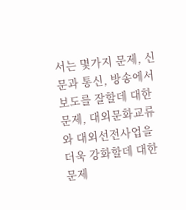서는 몇가지 문제, 신문과 통신, 방송에서 보도를 잘할데 대한 문제, 대외문화교류와 대외선전사업을 더욱 강화할데 대한 문제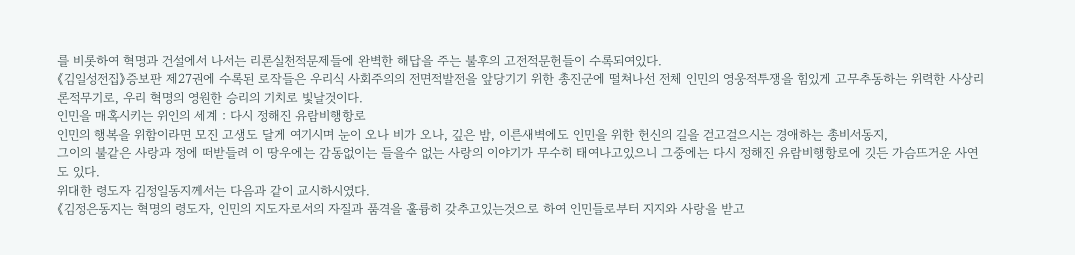를 비롯하여 혁명과 건설에서 나서는 리론실천적문제들에 완벽한 해답을 주는 불후의 고전적문헌들이 수록되여있다.
《김일성전집》증보판 제27권에 수록된 로작들은 우리식 사회주의의 전면적발전을 앞당기기 위한 총진군에 떨쳐나선 전체 인민의 영웅적투쟁을 힘있게 고무추동하는 위력한 사상리론적무기로, 우리 혁명의 영원한 승리의 기치로 빛날것이다.
인민을 매혹시키는 위인의 세계 : 다시 정해진 유람비행항로
인민의 행복을 위함이라면 모진 고생도 달게 여기시며 눈이 오나 비가 오나, 깊은 밤, 이른새벽에도 인민을 위한 헌신의 길을 걷고걸으시는 경애하는 총비서동지,
그이의 불같은 사랑과 정에 떠받들려 이 땅우에는 감동없이는 들을수 없는 사랑의 이야기가 무수히 태여나고있으니 그중에는 다시 정해진 유람비행항로에 깃든 가슴뜨거운 사연도 있다.
위대한 령도자 김정일동지께서는 다음과 같이 교시하시였다.
《김정은동지는 혁명의 령도자, 인민의 지도자로서의 자질과 품격을 훌륭히 갖추고있는것으로 하여 인민들로부터 지지와 사랑을 받고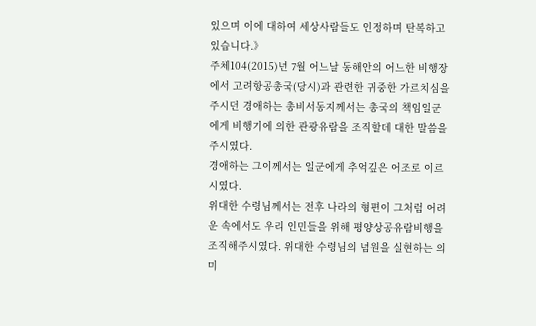있으며 이에 대하여 세상사람들도 인정하며 탄복하고있습니다.》
주체104(2015)년 7월 어느날 동해안의 어느한 비행장에서 고려항공총국(당시)과 관련한 귀중한 가르치심을 주시던 경애하는 총비서동지께서는 총국의 책임일군에게 비행기에 의한 관광유람을 조직할데 대한 말씀을 주시였다.
경애하는 그이께서는 일군에게 추억깊은 어조로 이르시였다.
위대한 수령님께서는 전후 나라의 형편이 그처럼 어려운 속에서도 우리 인민들을 위해 평양상공유람비행을 조직해주시였다. 위대한 수령님의 념원을 실현하는 의미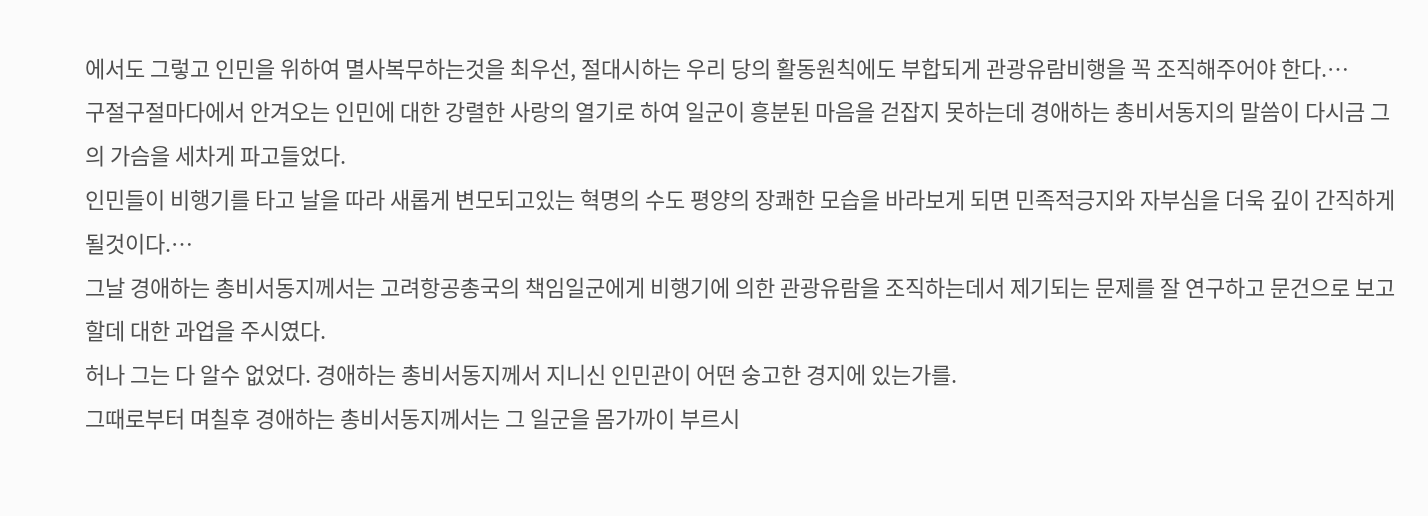에서도 그렇고 인민을 위하여 멸사복무하는것을 최우선, 절대시하는 우리 당의 활동원칙에도 부합되게 관광유람비행을 꼭 조직해주어야 한다.…
구절구절마다에서 안겨오는 인민에 대한 강렬한 사랑의 열기로 하여 일군이 흥분된 마음을 걷잡지 못하는데 경애하는 총비서동지의 말씀이 다시금 그의 가슴을 세차게 파고들었다.
인민들이 비행기를 타고 날을 따라 새롭게 변모되고있는 혁명의 수도 평양의 장쾌한 모습을 바라보게 되면 민족적긍지와 자부심을 더욱 깊이 간직하게 될것이다.…
그날 경애하는 총비서동지께서는 고려항공총국의 책임일군에게 비행기에 의한 관광유람을 조직하는데서 제기되는 문제를 잘 연구하고 문건으로 보고할데 대한 과업을 주시였다.
허나 그는 다 알수 없었다. 경애하는 총비서동지께서 지니신 인민관이 어떤 숭고한 경지에 있는가를.
그때로부터 며칠후 경애하는 총비서동지께서는 그 일군을 몸가까이 부르시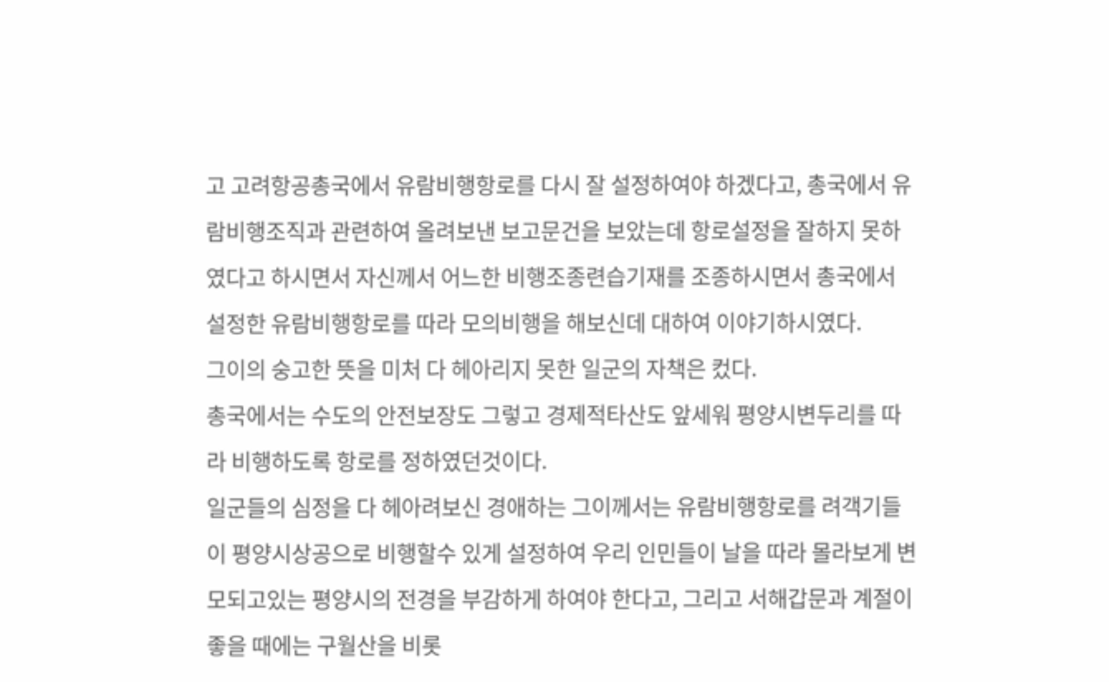고 고려항공총국에서 유람비행항로를 다시 잘 설정하여야 하겠다고, 총국에서 유람비행조직과 관련하여 올려보낸 보고문건을 보았는데 항로설정을 잘하지 못하였다고 하시면서 자신께서 어느한 비행조종련습기재를 조종하시면서 총국에서 설정한 유람비행항로를 따라 모의비행을 해보신데 대하여 이야기하시였다.
그이의 숭고한 뜻을 미처 다 헤아리지 못한 일군의 자책은 컸다.
총국에서는 수도의 안전보장도 그렇고 경제적타산도 앞세워 평양시변두리를 따라 비행하도록 항로를 정하였던것이다.
일군들의 심정을 다 헤아려보신 경애하는 그이께서는 유람비행항로를 려객기들이 평양시상공으로 비행할수 있게 설정하여 우리 인민들이 날을 따라 몰라보게 변모되고있는 평양시의 전경을 부감하게 하여야 한다고, 그리고 서해갑문과 계절이 좋을 때에는 구월산을 비롯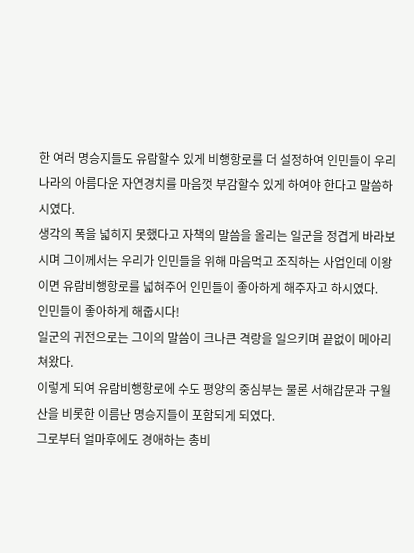한 여러 명승지들도 유람할수 있게 비행항로를 더 설정하여 인민들이 우리 나라의 아름다운 자연경치를 마음껏 부감할수 있게 하여야 한다고 말씀하시였다.
생각의 폭을 넓히지 못했다고 자책의 말씀을 올리는 일군을 정겹게 바라보시며 그이께서는 우리가 인민들을 위해 마음먹고 조직하는 사업인데 이왕이면 유람비행항로를 넓혀주어 인민들이 좋아하게 해주자고 하시였다.
인민들이 좋아하게 해줍시다!
일군의 귀전으로는 그이의 말씀이 크나큰 격랑을 일으키며 끝없이 메아리쳐왔다.
이렇게 되여 유람비행항로에 수도 평양의 중심부는 물론 서해갑문과 구월산을 비롯한 이름난 명승지들이 포함되게 되였다.
그로부터 얼마후에도 경애하는 총비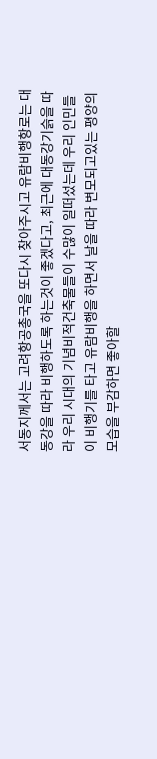서동지께서는 고려항공총국을 또다시 찾아주시고 유람비행항로는 대동강을 따라 비행하도록 하는것이 좋겠다고, 최근에 대동강기슭을 따라 우리 시대의 기념비적건축물들이 수많이 일떠섰는데 우리 인민들이 비행기를 타고 유람비행을 하면서 날을 따라 변모되고있는 평양의 모습을 부감하면 좋아할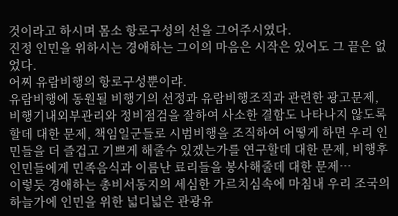것이라고 하시며 몸소 항로구성의 선을 그어주시였다.
진정 인민을 위하시는 경애하는 그이의 마음은 시작은 있어도 그 끝은 없었다.
어찌 유람비행의 항로구성뿐이랴.
유람비행에 동원될 비행기의 선정과 유람비행조직과 관련한 광고문제, 비행기내외부관리와 정비점검을 잘하여 사소한 결함도 나타나지 않도록 할데 대한 문제, 책임일군들로 시범비행을 조직하여 어떻게 하면 우리 인민들을 더 즐겁고 기쁘게 해줄수 있겠는가를 연구할데 대한 문제, 비행후 인민들에게 민족음식과 이름난 료리들을 봉사해줄데 대한 문제…
이렇듯 경애하는 총비서동지의 세심한 가르치심속에 마침내 우리 조국의 하늘가에 인민을 위한 넓디넓은 관광유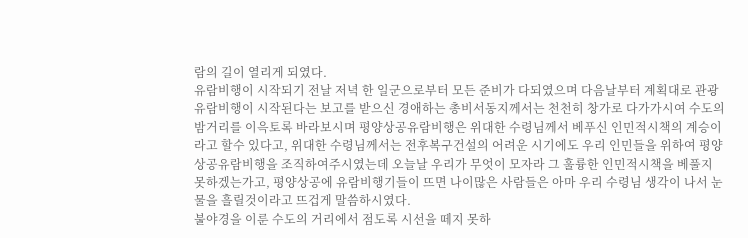람의 길이 열리게 되였다.
유람비행이 시작되기 전날 저녁 한 일군으로부터 모든 준비가 다되였으며 다음날부터 계획대로 관광유람비행이 시작된다는 보고를 받으신 경애하는 총비서동지께서는 천천히 창가로 다가가시여 수도의 밤거리를 이윽토록 바라보시며 평양상공유람비행은 위대한 수령님께서 베푸신 인민적시책의 계승이라고 할수 있다고, 위대한 수령님께서는 전후복구건설의 어려운 시기에도 우리 인민들을 위하여 평양상공유람비행을 조직하여주시였는데 오늘날 우리가 무엇이 모자라 그 훌륭한 인민적시책을 베풀지 못하겠는가고, 평양상공에 유람비행기들이 뜨면 나이많은 사람들은 아마 우리 수령님 생각이 나서 눈물을 흘릴것이라고 뜨겁게 말씀하시였다.
불야경을 이룬 수도의 거리에서 점도록 시선을 떼지 못하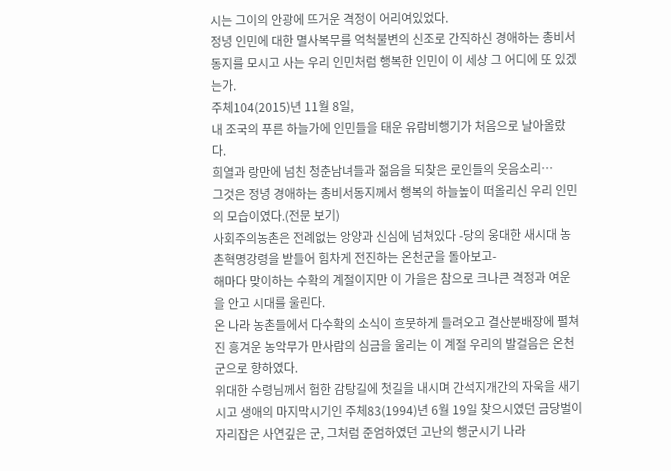시는 그이의 안광에 뜨거운 격정이 어리여있었다.
정녕 인민에 대한 멸사복무를 억척불변의 신조로 간직하신 경애하는 총비서동지를 모시고 사는 우리 인민처럼 행복한 인민이 이 세상 그 어디에 또 있겠는가.
주체104(2015)년 11월 8일,
내 조국의 푸른 하늘가에 인민들을 태운 유람비행기가 처음으로 날아올랐다.
희열과 랑만에 넘친 청춘남녀들과 젊음을 되찾은 로인들의 웃음소리…
그것은 정녕 경애하는 총비서동지께서 행복의 하늘높이 떠올리신 우리 인민의 모습이였다.(전문 보기)
사회주의농촌은 전례없는 앙양과 신심에 넘쳐있다 -당의 웅대한 새시대 농촌혁명강령을 받들어 힘차게 전진하는 온천군을 돌아보고-
해마다 맞이하는 수확의 계절이지만 이 가을은 참으로 크나큰 격정과 여운을 안고 시대를 울린다.
온 나라 농촌들에서 다수확의 소식이 흐뭇하게 들려오고 결산분배장에 펼쳐진 흥겨운 농악무가 만사람의 심금을 울리는 이 계절 우리의 발걸음은 온천군으로 향하였다.
위대한 수령님께서 험한 감탕길에 첫길을 내시며 간석지개간의 자욱을 새기시고 생애의 마지막시기인 주체83(1994)년 6월 19일 찾으시였던 금당벌이 자리잡은 사연깊은 군, 그처럼 준엄하였던 고난의 행군시기 나라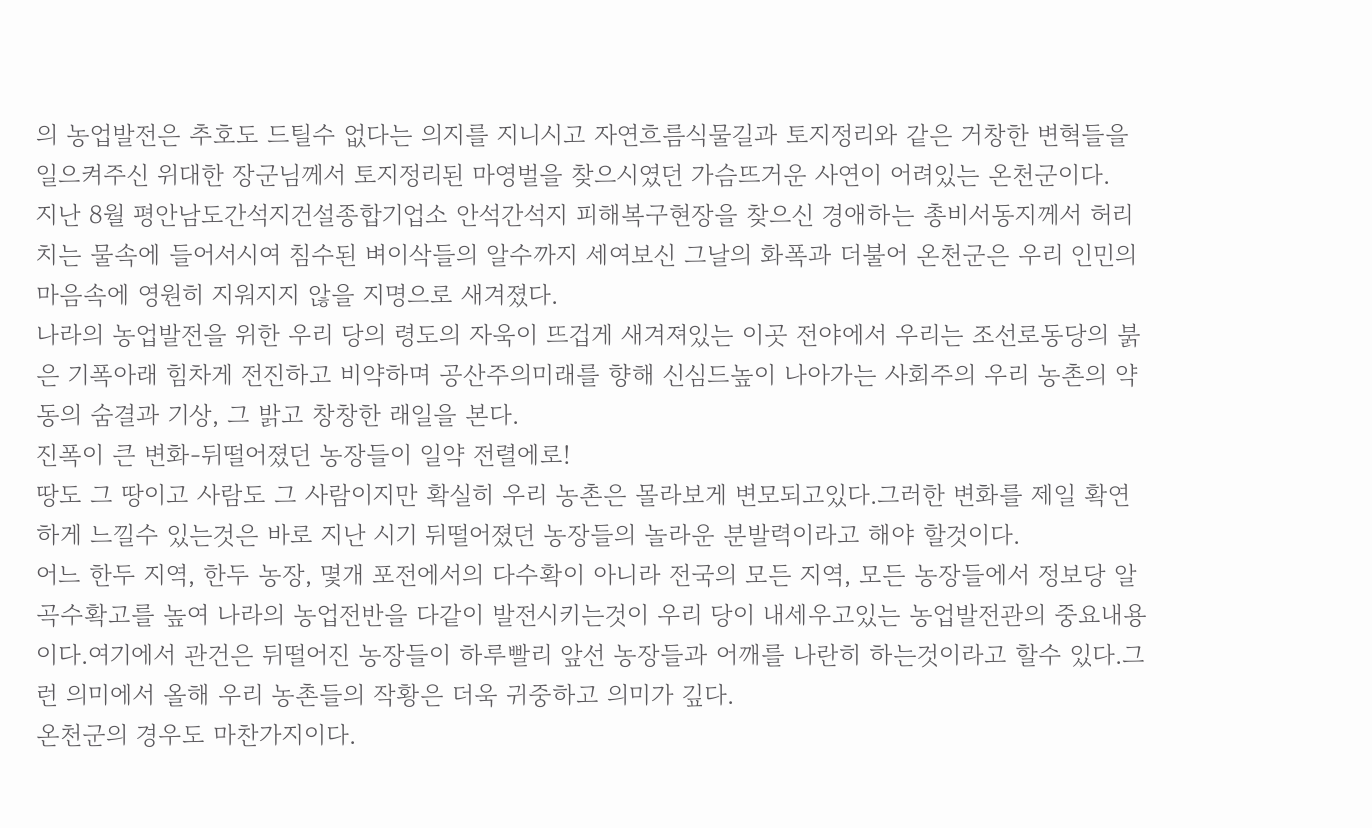의 농업발전은 추호도 드틸수 없다는 의지를 지니시고 자연흐름식물길과 토지정리와 같은 거창한 변혁들을 일으켜주신 위대한 장군님께서 토지정리된 마영벌을 찾으시였던 가슴뜨거운 사연이 어려있는 온천군이다.
지난 8월 평안남도간석지건설종합기업소 안석간석지 피해복구현장을 찾으신 경애하는 총비서동지께서 허리치는 물속에 들어서시여 침수된 벼이삭들의 알수까지 세여보신 그날의 화폭과 더불어 온천군은 우리 인민의 마음속에 영원히 지워지지 않을 지명으로 새겨졌다.
나라의 농업발전을 위한 우리 당의 령도의 자욱이 뜨겁게 새겨져있는 이곳 전야에서 우리는 조선로동당의 붉은 기폭아래 힘차게 전진하고 비약하며 공산주의미래를 향해 신심드높이 나아가는 사회주의 우리 농촌의 약동의 숨결과 기상, 그 밝고 창창한 래일을 본다.
진폭이 큰 변화-뒤떨어졌던 농장들이 일약 전렬에로!
땅도 그 땅이고 사람도 그 사람이지만 확실히 우리 농촌은 몰라보게 변모되고있다.그러한 변화를 제일 확연하게 느낄수 있는것은 바로 지난 시기 뒤떨어졌던 농장들의 놀라운 분발력이라고 해야 할것이다.
어느 한두 지역, 한두 농장, 몇개 포전에서의 다수확이 아니라 전국의 모든 지역, 모든 농장들에서 정보당 알곡수확고를 높여 나라의 농업전반을 다같이 발전시키는것이 우리 당이 내세우고있는 농업발전관의 중요내용이다.여기에서 관건은 뒤떨어진 농장들이 하루빨리 앞선 농장들과 어깨를 나란히 하는것이라고 할수 있다.그런 의미에서 올해 우리 농촌들의 작황은 더욱 귀중하고 의미가 깊다.
온천군의 경우도 마찬가지이다.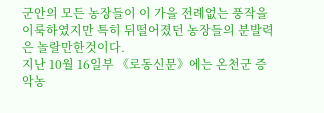군안의 모든 농장들이 이 가을 전례없는 풍작을 이룩하였지만 특히 뒤떨어졌던 농장들의 분발력은 놀랄만한것이다.
지난 10월 16일부 《로동신문》에는 온천군 증악농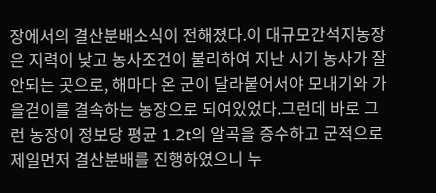장에서의 결산분배소식이 전해졌다.이 대규모간석지농장은 지력이 낮고 농사조건이 불리하여 지난 시기 농사가 잘 안되는 곳으로, 해마다 온 군이 달라붙어서야 모내기와 가을걷이를 결속하는 농장으로 되여있었다.그런데 바로 그런 농장이 정보당 평균 1.2t의 알곡을 증수하고 군적으로 제일먼저 결산분배를 진행하였으니 누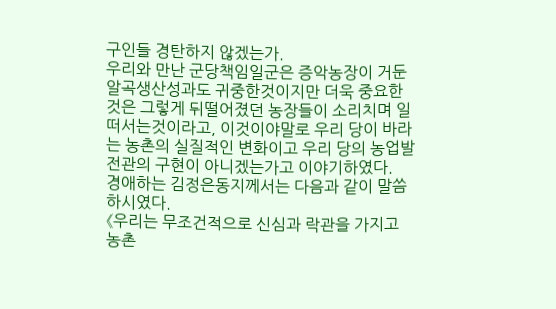구인들 경탄하지 않겠는가.
우리와 만난 군당책임일군은 증악농장이 거둔 알곡생산성과도 귀중한것이지만 더욱 중요한것은 그렇게 뒤떨어졌던 농장들이 소리치며 일떠서는것이라고, 이것이야말로 우리 당이 바라는 농촌의 실질적인 변화이고 우리 당의 농업발전관의 구현이 아니겠는가고 이야기하였다.
경애하는 김정은동지께서는 다음과 같이 말씀하시였다.
《우리는 무조건적으로 신심과 락관을 가지고 농촌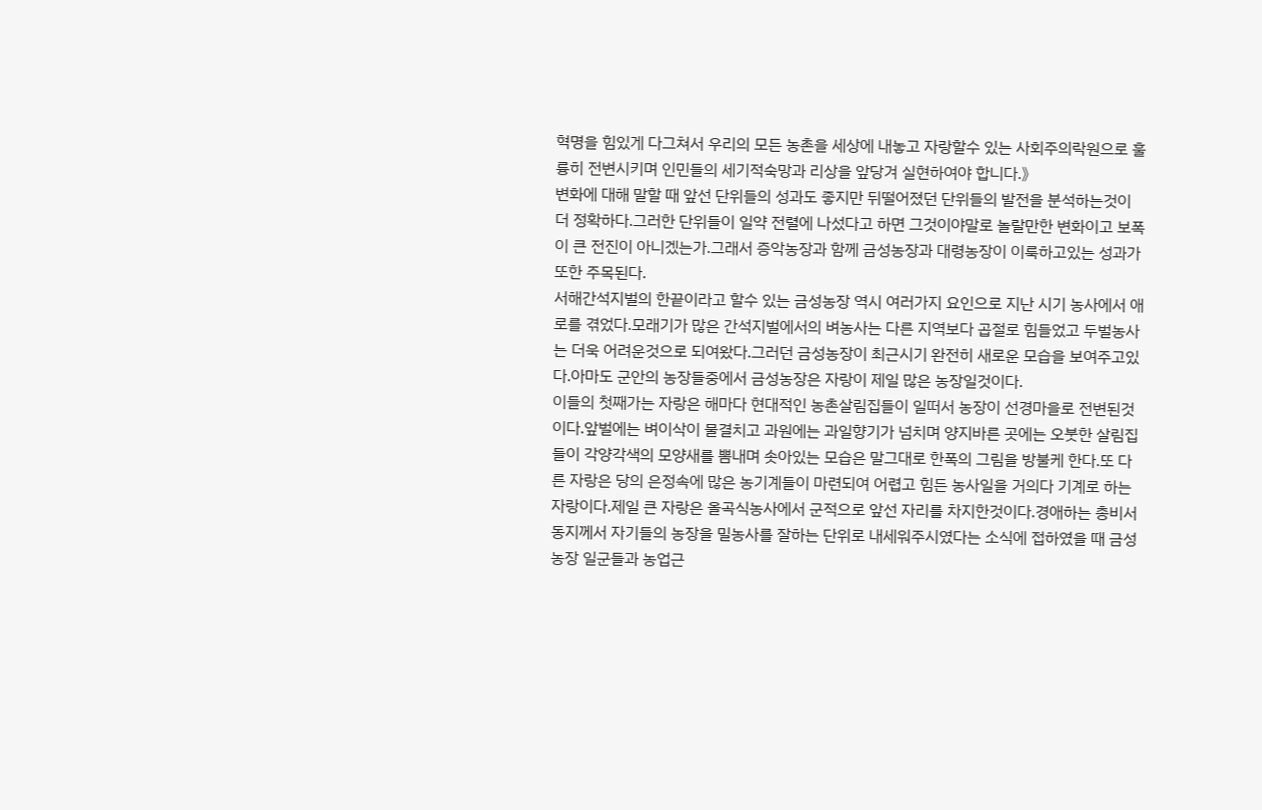혁명을 힘있게 다그쳐서 우리의 모든 농촌을 세상에 내놓고 자랑할수 있는 사회주의락원으로 훌륭히 전변시키며 인민들의 세기적숙망과 리상을 앞당겨 실현하여야 합니다.》
변화에 대해 말할 때 앞선 단위들의 성과도 좋지만 뒤떨어졌던 단위들의 발전을 분석하는것이 더 정확하다.그러한 단위들이 일약 전렬에 나섰다고 하면 그것이야말로 놀랄만한 변화이고 보폭이 큰 전진이 아니겠는가.그래서 증악농장과 함께 금성농장과 대령농장이 이룩하고있는 성과가 또한 주목된다.
서해간석지벌의 한끝이라고 할수 있는 금성농장 역시 여러가지 요인으로 지난 시기 농사에서 애로를 겪었다.모래기가 많은 간석지벌에서의 벼농사는 다른 지역보다 곱절로 힘들었고 두벌농사는 더욱 어려운것으로 되여왔다.그러던 금성농장이 최근시기 완전히 새로운 모습을 보여주고있다.아마도 군안의 농장들중에서 금성농장은 자랑이 제일 많은 농장일것이다.
이들의 첫째가는 자랑은 해마다 현대적인 농촌살림집들이 일떠서 농장이 선경마을로 전변된것이다.앞벌에는 벼이삭이 물결치고 과원에는 과일향기가 넘치며 양지바른 곳에는 오붓한 살림집들이 각양각색의 모양새를 뽐내며 솟아있는 모습은 말그대로 한폭의 그림을 방불케 한다.또 다른 자랑은 당의 은정속에 많은 농기계들이 마련되여 어렵고 힘든 농사일을 거의다 기계로 하는 자랑이다.제일 큰 자랑은 올곡식농사에서 군적으로 앞선 자리를 차지한것이다.경애하는 총비서동지께서 자기들의 농장을 밀농사를 잘하는 단위로 내세워주시였다는 소식에 접하였을 때 금성농장 일군들과 농업근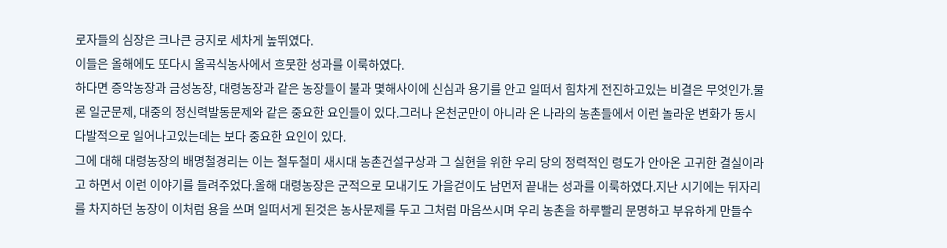로자들의 심장은 크나큰 긍지로 세차게 높뛰였다.
이들은 올해에도 또다시 올곡식농사에서 흐뭇한 성과를 이룩하였다.
하다면 증악농장과 금성농장, 대령농장과 같은 농장들이 불과 몇해사이에 신심과 용기를 안고 일떠서 힘차게 전진하고있는 비결은 무엇인가.물론 일군문제, 대중의 정신력발동문제와 같은 중요한 요인들이 있다.그러나 온천군만이 아니라 온 나라의 농촌들에서 이런 놀라운 변화가 동시다발적으로 일어나고있는데는 보다 중요한 요인이 있다.
그에 대해 대령농장의 배명철경리는 이는 철두철미 새시대 농촌건설구상과 그 실현을 위한 우리 당의 정력적인 령도가 안아온 고귀한 결실이라고 하면서 이런 이야기를 들려주었다.올해 대령농장은 군적으로 모내기도 가을걷이도 남먼저 끝내는 성과를 이룩하였다.지난 시기에는 뒤자리를 차지하던 농장이 이처럼 용을 쓰며 일떠서게 된것은 농사문제를 두고 그처럼 마음쓰시며 우리 농촌을 하루빨리 문명하고 부유하게 만들수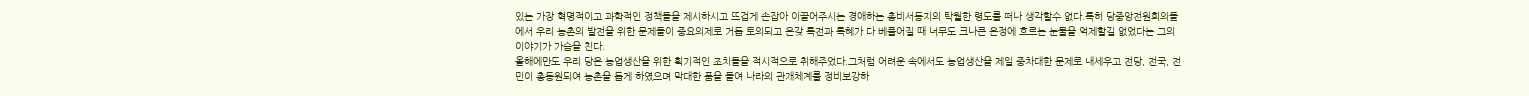있는 가장 혁명적이고 과학적인 정책들을 제시하시고 뜨겁게 손잡아 이끌어주시는 경애하는 총비서동지의 탁월한 령도를 떠나 생각할수 없다.특히 당중앙전원회의들에서 우리 농촌의 발전을 위한 문제들이 중요의제로 거듭 토의되고 온갖 특전과 특혜가 다 베풀어질 때 너무도 크나큰 은정에 흐르는 눈물을 억제할길 없었다는 그의 이야기가 가슴을 친다.
올해에만도 우리 당은 농업생산을 위한 획기적인 조치들을 적시적으로 취해주었다.그처럼 어려운 속에서도 농업생산을 제일 중차대한 문제로 내세우고 전당, 전국, 전민이 총동원되여 농촌을 돕게 하였으며 막대한 품을 들여 나라의 관개체계를 정비보강하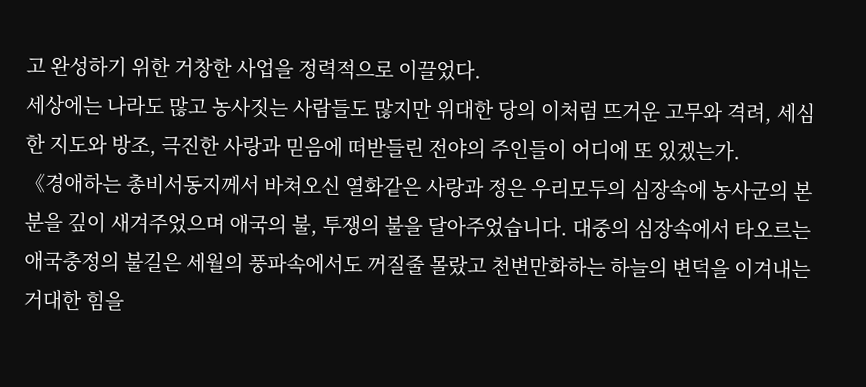고 완성하기 위한 거창한 사업을 정력적으로 이끌었다.
세상에는 나라도 많고 농사짓는 사람들도 많지만 위대한 당의 이처럼 뜨거운 고무와 격려, 세심한 지도와 방조, 극진한 사랑과 믿음에 떠받들린 전야의 주인들이 어디에 또 있겠는가.
《경애하는 총비서동지께서 바쳐오신 열화같은 사랑과 정은 우리모두의 심장속에 농사군의 본분을 깊이 새겨주었으며 애국의 불, 투쟁의 불을 달아주었습니다. 대중의 심장속에서 타오르는 애국충정의 불길은 세월의 풍파속에서도 꺼질줄 몰랐고 천변만화하는 하늘의 변덕을 이겨내는 거대한 힘을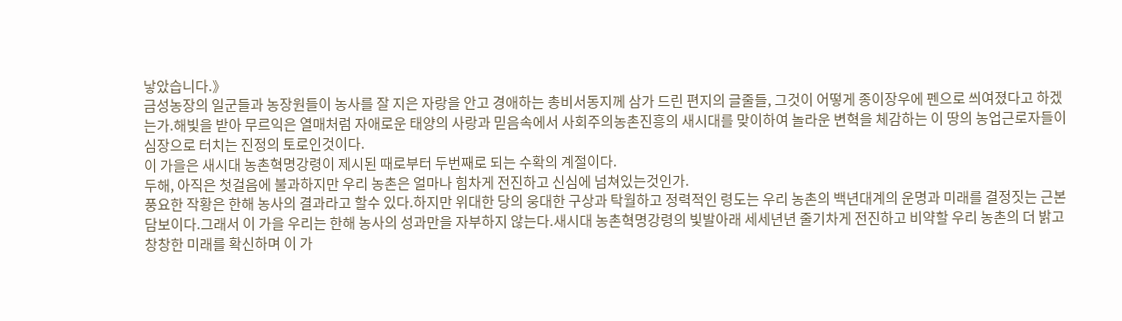낳았습니다.》
금성농장의 일군들과 농장원들이 농사를 잘 지은 자랑을 안고 경애하는 총비서동지께 삼가 드린 편지의 글줄들, 그것이 어떻게 종이장우에 펜으로 씌여졌다고 하겠는가.해빛을 받아 무르익은 열매처럼 자애로운 태양의 사랑과 믿음속에서 사회주의농촌진흥의 새시대를 맞이하여 놀라운 변혁을 체감하는 이 땅의 농업근로자들이 심장으로 터치는 진정의 토로인것이다.
이 가을은 새시대 농촌혁명강령이 제시된 때로부터 두번째로 되는 수확의 계절이다.
두해, 아직은 첫걸음에 불과하지만 우리 농촌은 얼마나 힘차게 전진하고 신심에 넘쳐있는것인가.
풍요한 작황은 한해 농사의 결과라고 할수 있다.하지만 위대한 당의 웅대한 구상과 탁월하고 정력적인 령도는 우리 농촌의 백년대계의 운명과 미래를 결정짓는 근본담보이다.그래서 이 가을 우리는 한해 농사의 성과만을 자부하지 않는다.새시대 농촌혁명강령의 빛발아래 세세년년 줄기차게 전진하고 비약할 우리 농촌의 더 밝고 창창한 미래를 확신하며 이 가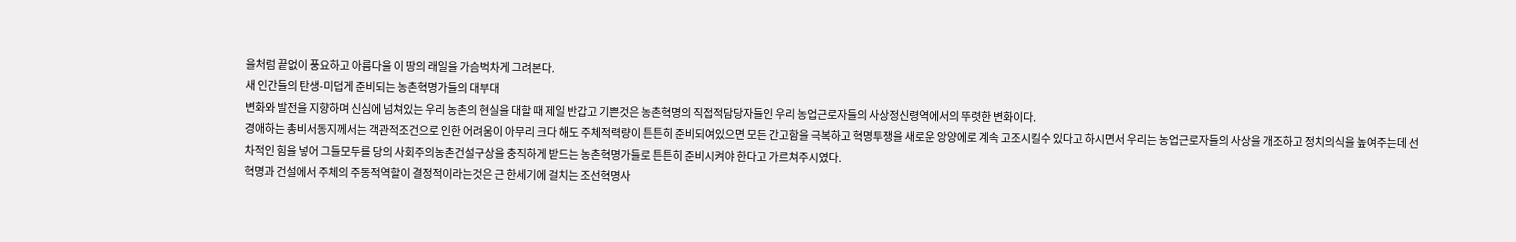을처럼 끝없이 풍요하고 아름다울 이 땅의 래일을 가슴벅차게 그려본다.
새 인간들의 탄생-미덥게 준비되는 농촌혁명가들의 대부대
변화와 발전을 지향하며 신심에 넘쳐있는 우리 농촌의 현실을 대할 때 제일 반갑고 기쁜것은 농촌혁명의 직접적담당자들인 우리 농업근로자들의 사상정신령역에서의 뚜렷한 변화이다.
경애하는 총비서동지께서는 객관적조건으로 인한 어려움이 아무리 크다 해도 주체적력량이 튼튼히 준비되여있으면 모든 간고함을 극복하고 혁명투쟁을 새로운 앙양에로 계속 고조시킬수 있다고 하시면서 우리는 농업근로자들의 사상을 개조하고 정치의식을 높여주는데 선차적인 힘을 넣어 그들모두를 당의 사회주의농촌건설구상을 충직하게 받드는 농촌혁명가들로 튼튼히 준비시켜야 한다고 가르쳐주시였다.
혁명과 건설에서 주체의 주동적역할이 결정적이라는것은 근 한세기에 걸치는 조선혁명사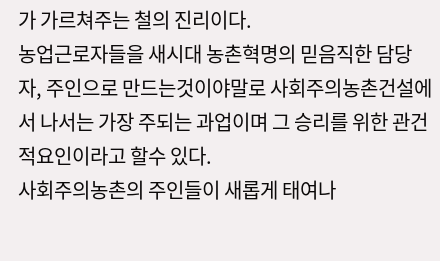가 가르쳐주는 철의 진리이다.
농업근로자들을 새시대 농촌혁명의 믿음직한 담당자, 주인으로 만드는것이야말로 사회주의농촌건설에서 나서는 가장 주되는 과업이며 그 승리를 위한 관건적요인이라고 할수 있다.
사회주의농촌의 주인들이 새롭게 태여나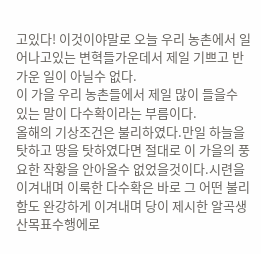고있다! 이것이야말로 오늘 우리 농촌에서 일어나고있는 변혁들가운데서 제일 기쁘고 반가운 일이 아닐수 없다.
이 가을 우리 농촌들에서 제일 많이 들을수 있는 말이 다수확이라는 부름이다.
올해의 기상조건은 불리하였다.만일 하늘을 탓하고 땅을 탓하였다면 절대로 이 가을의 풍요한 작황을 안아올수 없었을것이다.시련을 이겨내며 이룩한 다수확은 바로 그 어떤 불리함도 완강하게 이겨내며 당이 제시한 알곡생산목표수행에로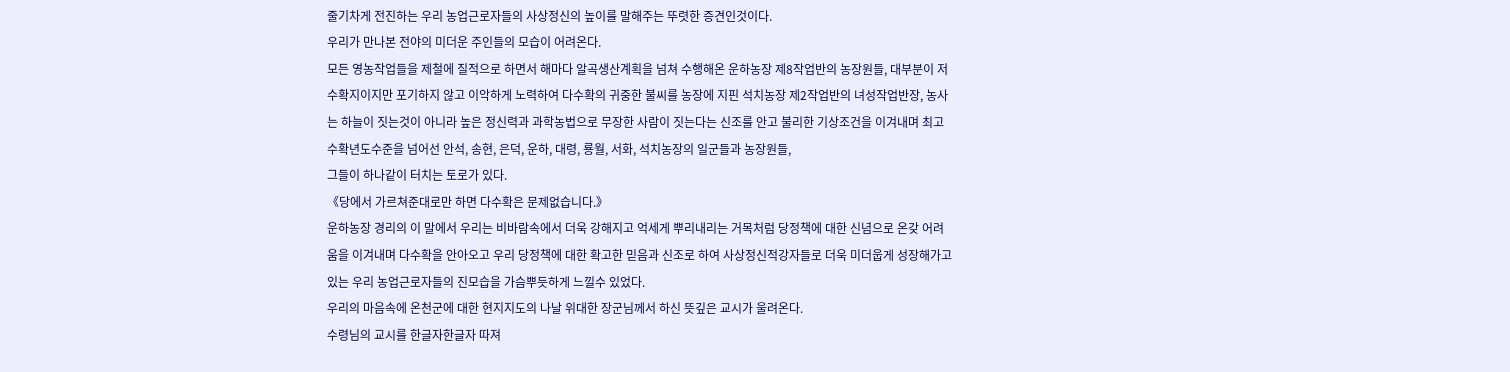줄기차게 전진하는 우리 농업근로자들의 사상정신의 높이를 말해주는 뚜렷한 증견인것이다.
우리가 만나본 전야의 미더운 주인들의 모습이 어려온다.
모든 영농작업들을 제철에 질적으로 하면서 해마다 알곡생산계획을 넘쳐 수행해온 운하농장 제8작업반의 농장원들, 대부분이 저수확지이지만 포기하지 않고 이악하게 노력하여 다수확의 귀중한 불씨를 농장에 지핀 석치농장 제2작업반의 녀성작업반장, 농사는 하늘이 짓는것이 아니라 높은 정신력과 과학농법으로 무장한 사람이 짓는다는 신조를 안고 불리한 기상조건을 이겨내며 최고수확년도수준을 넘어선 안석, 송현, 은덕, 운하, 대령, 룡월, 서화, 석치농장의 일군들과 농장원들,
그들이 하나같이 터치는 토로가 있다.
《당에서 가르쳐준대로만 하면 다수확은 문제없습니다.》
운하농장 경리의 이 말에서 우리는 비바람속에서 더욱 강해지고 억세게 뿌리내리는 거목처럼 당정책에 대한 신념으로 온갖 어려움을 이겨내며 다수확을 안아오고 우리 당정책에 대한 확고한 믿음과 신조로 하여 사상정신적강자들로 더욱 미더웁게 성장해가고있는 우리 농업근로자들의 진모습을 가슴뿌듯하게 느낄수 있었다.
우리의 마음속에 온천군에 대한 현지지도의 나날 위대한 장군님께서 하신 뜻깊은 교시가 울려온다.
수령님의 교시를 한글자한글자 따져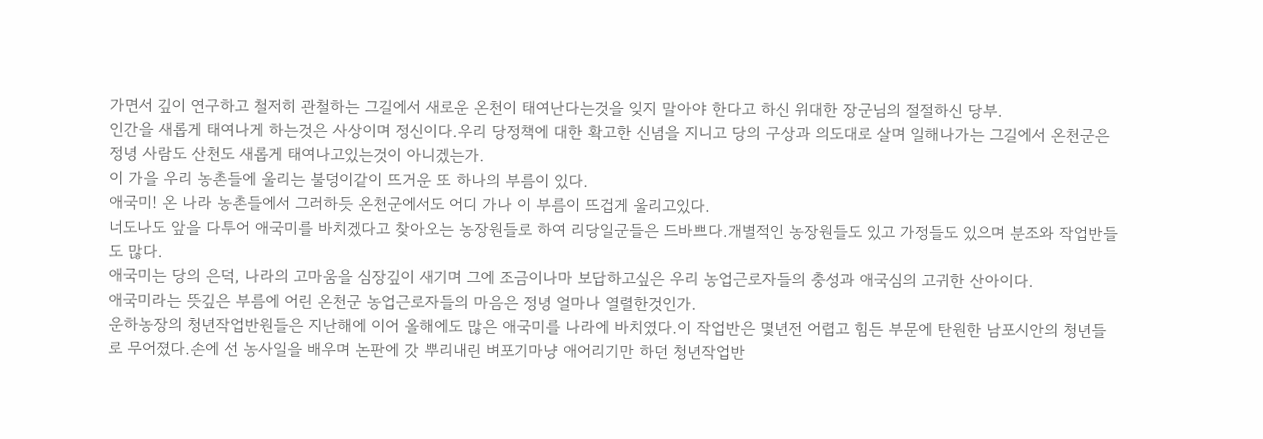가면서 깊이 연구하고 철저히 관철하는 그길에서 새로운 온천이 태여난다는것을 잊지 말아야 한다고 하신 위대한 장군님의 절절하신 당부.
인간을 새롭게 태여나게 하는것은 사상이며 정신이다.우리 당정책에 대한 확고한 신념을 지니고 당의 구상과 의도대로 살며 일해나가는 그길에서 온천군은 정녕 사람도 산천도 새롭게 태여나고있는것이 아니겠는가.
이 가을 우리 농촌들에 울리는 불덩이같이 뜨거운 또 하나의 부름이 있다.
애국미! 온 나라 농촌들에서 그러하듯 온천군에서도 어디 가나 이 부름이 뜨겁게 울리고있다.
너도나도 앞을 다투어 애국미를 바치겠다고 찾아오는 농장원들로 하여 리당일군들은 드바쁘다.개별적인 농장원들도 있고 가정들도 있으며 분조와 작업반들도 많다.
애국미는 당의 은덕, 나라의 고마움을 심장깊이 새기며 그에 조금이나마 보답하고싶은 우리 농업근로자들의 충성과 애국심의 고귀한 산아이다.
애국미라는 뜻깊은 부름에 어린 온천군 농업근로자들의 마음은 정녕 얼마나 열렬한것인가.
운하농장의 청년작업반원들은 지난해에 이어 올해에도 많은 애국미를 나라에 바치였다.이 작업반은 몇년전 어렵고 힘든 부문에 탄원한 남포시안의 청년들로 무어졌다.손에 선 농사일을 배우며 논판에 갓 뿌리내린 벼포기마냥 애어리기만 하던 청년작업반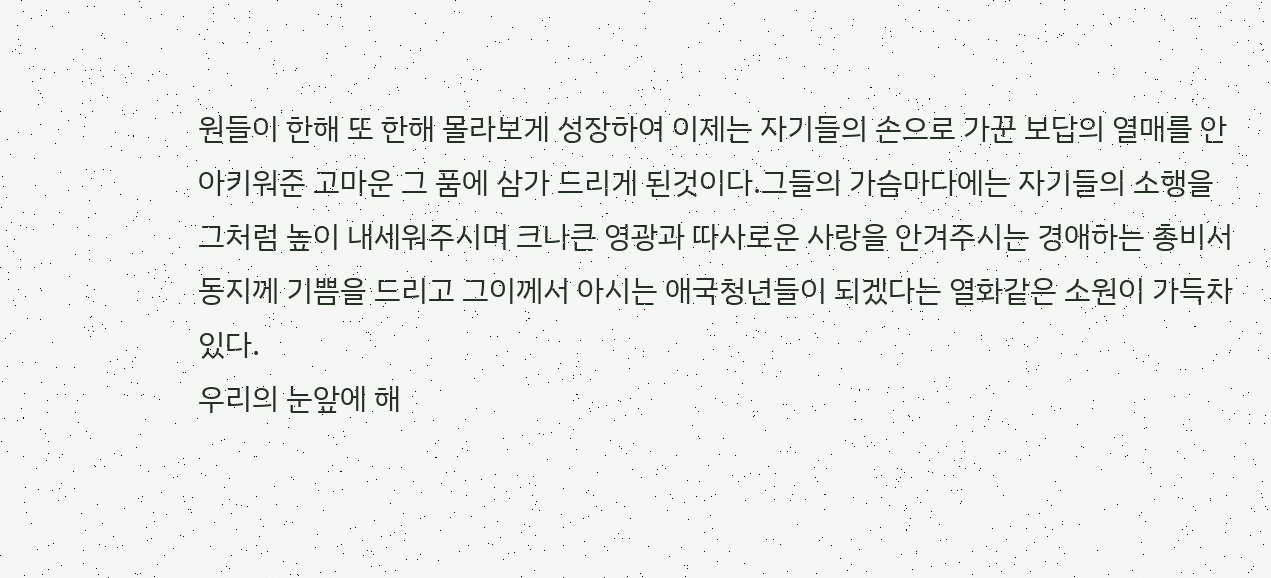원들이 한해 또 한해 몰라보게 성장하여 이제는 자기들의 손으로 가꾼 보답의 열매를 안아키워준 고마운 그 품에 삼가 드리게 된것이다.그들의 가슴마다에는 자기들의 소행을 그처럼 높이 내세워주시며 크나큰 영광과 따사로운 사랑을 안겨주시는 경애하는 총비서동지께 기쁨을 드리고 그이께서 아시는 애국청년들이 되겠다는 열화같은 소원이 가득차있다.
우리의 눈앞에 해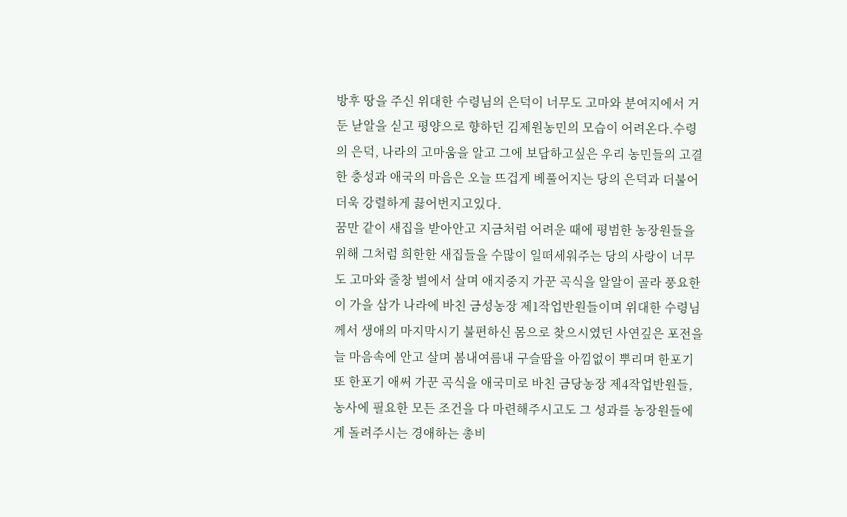방후 땅을 주신 위대한 수령님의 은덕이 너무도 고마와 분여지에서 거둔 낟알을 싣고 평양으로 향하던 김제원농민의 모습이 어려온다.수령의 은덕, 나라의 고마움을 알고 그에 보답하고싶은 우리 농민들의 고결한 충성과 애국의 마음은 오늘 뜨겁게 베풀어지는 당의 은덕과 더불어 더욱 강렬하게 끓어번지고있다.
꿈만 같이 새집을 받아안고 지금처럼 어려운 때에 평범한 농장원들을 위해 그처럼 희한한 새집들을 수많이 일떠세워주는 당의 사랑이 너무도 고마와 줄창 벌에서 살며 애지중지 가꾼 곡식을 알알이 골라 풍요한 이 가을 삼가 나라에 바친 금성농장 제1작업반원들이며 위대한 수령님께서 생애의 마지막시기 불편하신 몸으로 찾으시였던 사연깊은 포전을 늘 마음속에 안고 살며 봄내여름내 구슬땀을 아낌없이 뿌리며 한포기 또 한포기 애써 가꾼 곡식을 애국미로 바친 금당농장 제4작업반원들, 농사에 필요한 모든 조건을 다 마련해주시고도 그 성과를 농장원들에게 돌려주시는 경애하는 총비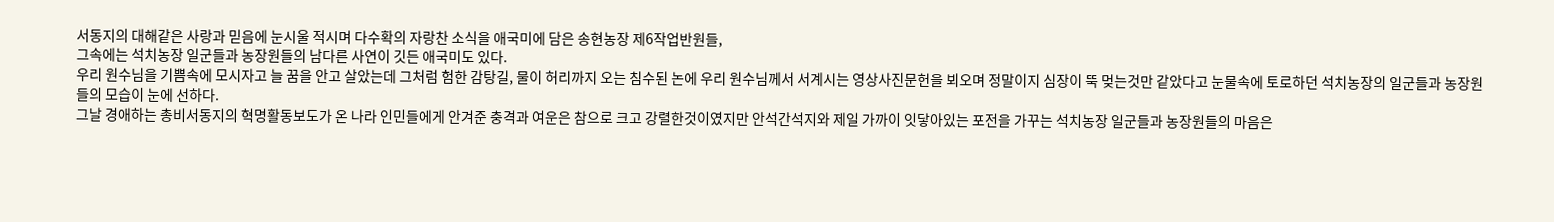서동지의 대해같은 사랑과 믿음에 눈시울 적시며 다수확의 자랑찬 소식을 애국미에 담은 송현농장 제6작업반원들,
그속에는 석치농장 일군들과 농장원들의 남다른 사연이 깃든 애국미도 있다.
우리 원수님을 기쁨속에 모시자고 늘 꿈을 안고 살았는데 그처럼 험한 감탕길, 물이 허리까지 오는 침수된 논에 우리 원수님께서 서계시는 영상사진문헌을 뵈오며 정말이지 심장이 뚝 멎는것만 같았다고 눈물속에 토로하던 석치농장의 일군들과 농장원들의 모습이 눈에 선하다.
그날 경애하는 총비서동지의 혁명활동보도가 온 나라 인민들에게 안겨준 충격과 여운은 참으로 크고 강렬한것이였지만 안석간석지와 제일 가까이 잇닿아있는 포전을 가꾸는 석치농장 일군들과 농장원들의 마음은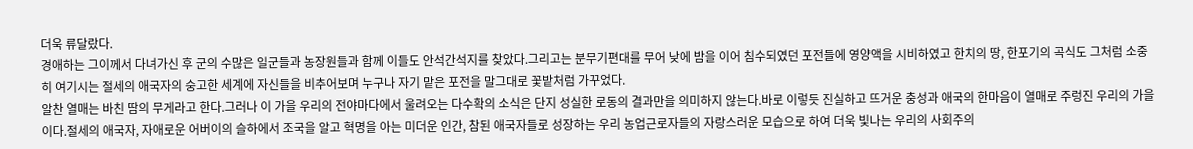더욱 류달랐다.
경애하는 그이께서 다녀가신 후 군의 수많은 일군들과 농장원들과 함께 이들도 안석간석지를 찾았다.그리고는 분무기편대를 무어 낮에 밤을 이어 침수되였던 포전들에 영양액을 시비하였고 한치의 땅, 한포기의 곡식도 그처럼 소중히 여기시는 절세의 애국자의 숭고한 세계에 자신들을 비추어보며 누구나 자기 맡은 포전을 말그대로 꽃밭처럼 가꾸었다.
알찬 열매는 바친 땀의 무게라고 한다.그러나 이 가을 우리의 전야마다에서 울려오는 다수확의 소식은 단지 성실한 로동의 결과만을 의미하지 않는다.바로 이렇듯 진실하고 뜨거운 충성과 애국의 한마음이 열매로 주렁진 우리의 가을이다.절세의 애국자, 자애로운 어버이의 슬하에서 조국을 알고 혁명을 아는 미더운 인간, 참된 애국자들로 성장하는 우리 농업근로자들의 자랑스러운 모습으로 하여 더욱 빛나는 우리의 사회주의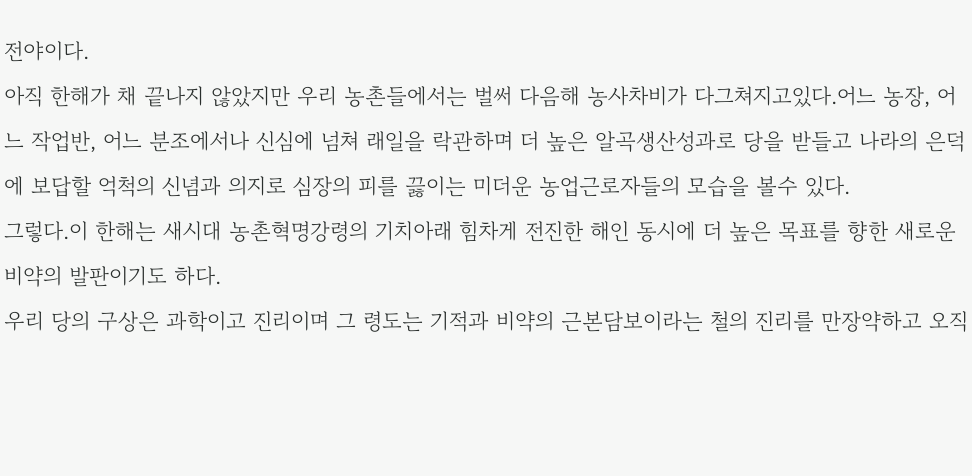전야이다.
아직 한해가 채 끝나지 않았지만 우리 농촌들에서는 벌써 다음해 농사차비가 다그쳐지고있다.어느 농장, 어느 작업반, 어느 분조에서나 신심에 넘쳐 래일을 락관하며 더 높은 알곡생산성과로 당을 받들고 나라의 은덕에 보답할 억척의 신념과 의지로 심장의 피를 끓이는 미더운 농업근로자들의 모습을 볼수 있다.
그렇다.이 한해는 새시대 농촌혁명강령의 기치아래 힘차게 전진한 해인 동시에 더 높은 목표를 향한 새로운 비약의 발판이기도 하다.
우리 당의 구상은 과학이고 진리이며 그 령도는 기적과 비약의 근본담보이라는 철의 진리를 만장약하고 오직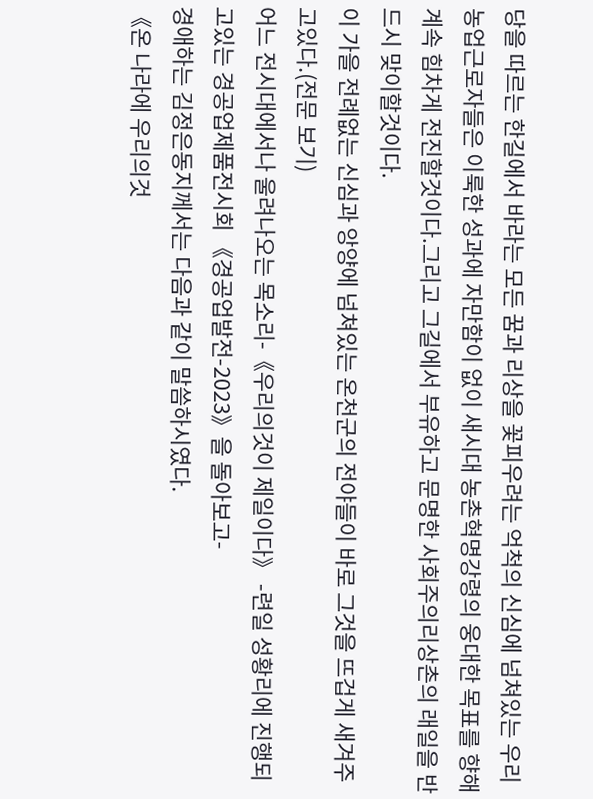당을 따르는 한길에서 바라는 모든 꿈과 리상을 꽃피우려는 억척의 신심에 넘쳐있는 우리 농업근로자들은 이룩한 성과에 자만함이 없이 새시대 농촌혁명강령의 웅대한 목표를 향해 계속 힘차게 전진할것이다.그리고 그길에서 부유하고 문명한 사회주의리상촌의 래일을 반드시 맞이할것이다.
이 가을 전례없는 신심과 앙양에 넘쳐있는 온천군의 전야들이 바로 그것을 뜨겁게 새겨주고있다.(전문 보기)
어느 전시대에서나 울려나오는 목소리-《우리의것이 제일이다》 -련일 성황리에 진행되고있는 경공업제품전시회 《경공업발전-2023》을 돌아보고-
경애하는 김정은동지께서는 다음과 같이 말씀하시였다.
《온 나라에 우리의것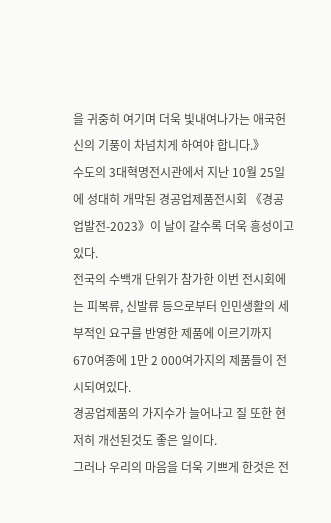을 귀중히 여기며 더욱 빛내여나가는 애국헌신의 기풍이 차넘치게 하여야 합니다.》
수도의 3대혁명전시관에서 지난 10월 25일에 성대히 개막된 경공업제품전시회 《경공업발전-2023》이 날이 갈수록 더욱 흥성이고있다.
전국의 수백개 단위가 참가한 이번 전시회에는 피복류, 신발류 등으로부터 인민생활의 세부적인 요구를 반영한 제품에 이르기까지 670여종에 1만 2 000여가지의 제품들이 전시되여있다.
경공업제품의 가지수가 늘어나고 질 또한 현저히 개선된것도 좋은 일이다.
그러나 우리의 마음을 더욱 기쁘게 한것은 전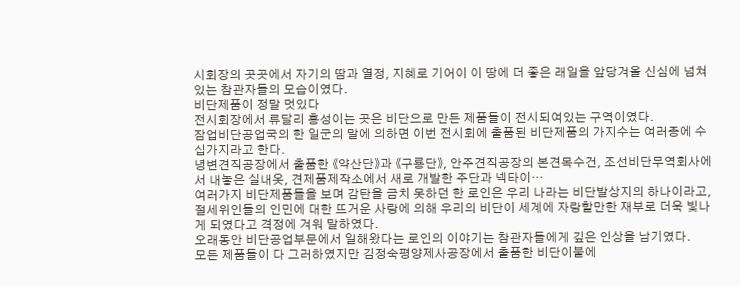시회장의 곳곳에서 자기의 땀과 열정, 지혜로 기어이 이 땅에 더 좋은 래일을 앞당겨올 신심에 넘쳐있는 참관자들의 모습이였다.
비단제품이 정말 멋있다
전시회장에서 류달리 흥성이는 곳은 비단으로 만든 제품들이 전시되여있는 구역이였다.
잠업비단공업국의 한 일군의 말에 의하면 이번 전시회에 출품된 비단제품의 가지수는 여러종에 수십가지라고 한다.
녕변견직공장에서 출품한 《약산단》과 《구룡단》, 안주견직공장의 본견목수건, 조선비단무역회사에서 내놓은 실내옷, 견제품제작소에서 새로 개발한 주단과 넥타이…
여러가지 비단제품들을 보며 감탄을 금치 못하던 한 로인은 우리 나라는 비단발상지의 하나이라고, 절세위인들의 인민에 대한 뜨거운 사랑에 의해 우리의 비단이 세계에 자랑할만한 재부로 더욱 빛나게 되였다고 격정에 겨워 말하였다.
오래동안 비단공업부문에서 일해왔다는 로인의 이야기는 참관자들에게 깊은 인상을 남기였다.
모든 제품들이 다 그러하였지만 김정숙평양제사공장에서 출품한 비단이불에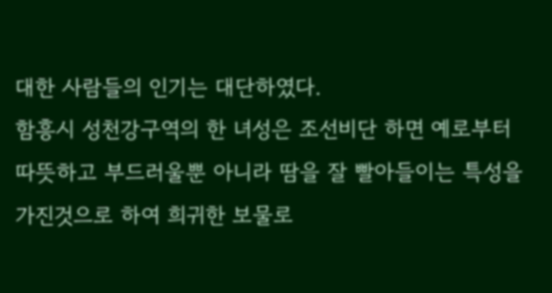대한 사람들의 인기는 대단하였다.
함흥시 성천강구역의 한 녀성은 조선비단 하면 예로부터 따뜻하고 부드러울뿐 아니라 땀을 잘 빨아들이는 특성을 가진것으로 하여 희귀한 보물로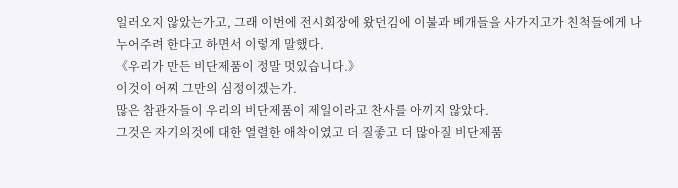일러오지 않았는가고, 그래 이번에 전시회장에 왔던김에 이불과 베개들을 사가지고가 친척들에게 나누어주려 한다고 하면서 이렇게 말했다.
《우리가 만든 비단제품이 정말 멋있습니다.》
이것이 어찌 그만의 심정이겠는가.
많은 참관자들이 우리의 비단제품이 제일이라고 찬사를 아끼지 않았다.
그것은 자기의것에 대한 열렬한 애착이였고 더 질좋고 더 많아질 비단제품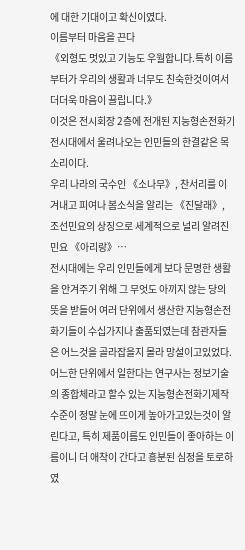에 대한 기대이고 확신이였다.
이름부터 마음을 끈다
《외형도 멋있고 기능도 우월합니다.특히 이름부터가 우리의 생활과 너무도 친숙한것이여서 더더욱 마음이 끌립니다.》
이것은 전시회장 2층에 전개된 지능형손전화기전시대에서 울려나오는 인민들의 한결같은 목소리이다.
우리 나라의 국수인 《소나무》, 찬서리를 이겨내고 피여나 봄소식을 알리는 《진달래》, 조선민요의 상징으로 세계적으로 널리 알려진 민요 《아리랑》…
전시대에는 우리 인민들에게 보다 문명한 생활을 안겨주기 위해 그 무엇도 아끼지 않는 당의 뜻을 받들어 여러 단위에서 생산한 지능형손전화기들이 수십가지나 출품되였는데 참관자들은 어느것을 골라잡을지 몰라 망설이고있었다.
어느한 단위에서 일한다는 연구사는 정보기술의 종합체라고 할수 있는 지능형손전화기제작수준이 정말 눈에 뜨이게 높아가고있는것이 알린다고, 특히 제품이름도 인민들이 좋아하는 이름이니 더 애착이 간다고 흥분된 심정을 토로하였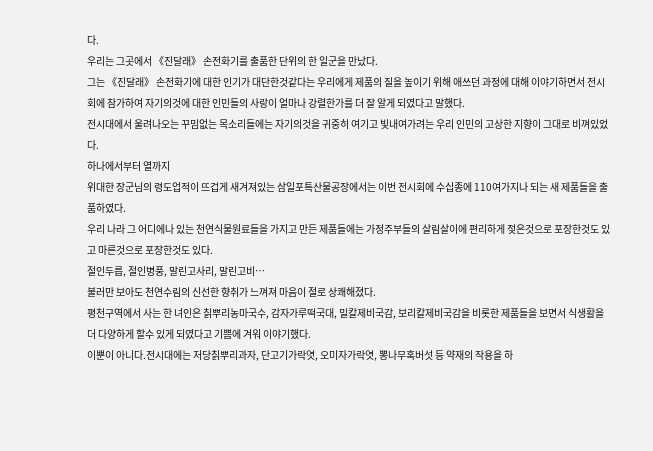다.
우리는 그곳에서 《진달래》 손전화기를 출품한 단위의 한 일군을 만났다.
그는 《진달래》 손전화기에 대한 인기가 대단한것같다는 우리에게 제품의 질을 높이기 위해 애쓰던 과정에 대해 이야기하면서 전시회에 참가하여 자기의것에 대한 인민들의 사랑이 얼마나 강렬한가를 더 잘 알게 되였다고 말했다.
전시대에서 울려나오는 꾸밈없는 목소리들에는 자기의것을 귀중히 여기고 빛내여가려는 우리 인민의 고상한 지향이 그대로 비껴있었다.
하나에서부터 열까지
위대한 장군님의 령도업적이 뜨겁게 새겨져있는 삼일포특산물공장에서는 이번 전시회에 수십종에 110여가지나 되는 새 제품들을 출품하였다.
우리 나라 그 어디에나 있는 천연식물원료들을 가지고 만든 제품들에는 가정주부들의 살림살이에 편리하게 젖은것으로 포장한것도 있고 마른것으로 포장한것도 있다.
절인두릅, 절인병풍, 말린고사리, 말린고비…
불러만 보아도 천연수림의 신선한 향취가 느껴져 마음이 절로 상쾌해졌다.
평천구역에서 사는 한 녀인은 칡뿌리농마국수, 감자가루떡국대, 밀칼제비국감, 보리칼제비국감을 비롯한 제품들을 보면서 식생활을 더 다양하게 할수 있게 되였다고 기쁨에 겨워 이야기했다.
이뿐이 아니다.전시대에는 저당칡뿌리과자, 단고기가락엿, 오미자가락엿, 뽕나무혹버섯 등 약재의 작용을 하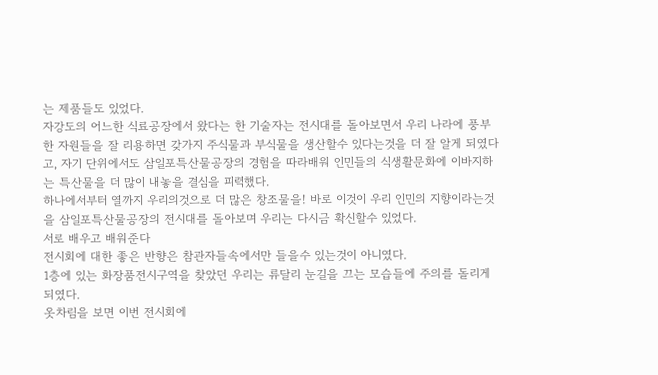는 제품들도 있었다.
자강도의 어느한 식료공장에서 왔다는 한 기술자는 전시대를 돌아보면서 우리 나라에 풍부한 자원들을 잘 리용하면 갖가지 주식물과 부식물을 생산할수 있다는것을 더 잘 알게 되였다고, 자기 단위에서도 삼일포특산물공장의 경험을 따라배워 인민들의 식생활문화에 이바지하는 특산물을 더 많이 내놓을 결심을 피력했다.
하나에서부터 열까지 우리의것으로 더 많은 창조물을! 바로 이것이 우리 인민의 지향이라는것을 삼일포특산물공장의 전시대를 돌아보며 우리는 다시금 확신할수 있었다.
서로 배우고 배워준다
전시회에 대한 좋은 반향은 참관자들속에서만 들을수 있는것이 아니였다.
1층에 있는 화장품전시구역을 찾았던 우리는 류달리 눈길을 끄는 모습들에 주의를 돌리게 되였다.
옷차림을 보면 이번 전시회에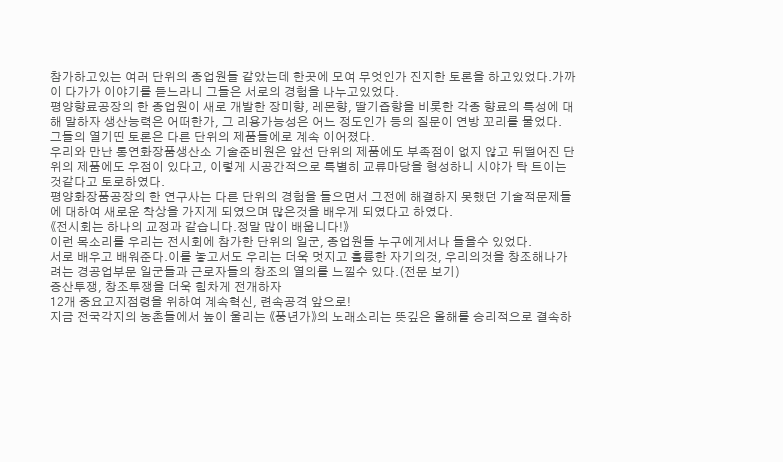참가하고있는 여러 단위의 종업원들 같았는데 한곳에 모여 무엇인가 진지한 토론을 하고있었다.가까이 다가가 이야기를 듣느라니 그들은 서로의 경험을 나누고있었다.
평양향료공장의 한 종업원이 새로 개발한 장미향, 레몬향, 딸기즙향을 비롯한 각종 향료의 특성에 대해 말하자 생산능력은 어떠한가, 그 리용가능성은 어느 정도인가 등의 질문이 연방 꼬리를 물었다.
그들의 열기띤 토론은 다른 단위의 제품들에로 계속 이어졌다.
우리와 만난 통연화장품생산소 기술준비원은 앞선 단위의 제품에도 부족점이 없지 않고 뒤떨어진 단위의 제품에도 우점이 있다고, 이렇게 시공간적으로 특별히 교류마당을 형성하니 시야가 탁 트이는것같다고 토로하였다.
평양화장품공장의 한 연구사는 다른 단위의 경험을 들으면서 그전에 해결하지 못했던 기술적문제들에 대하여 새로운 착상을 가지게 되였으며 많은것을 배우게 되였다고 하였다.
《전시회는 하나의 교정과 같습니다.정말 많이 배웁니다!》
이런 목소리를 우리는 전시회에 참가한 단위의 일군, 종업원들 누구에게서나 들을수 있었다.
서로 배우고 배워준다.이를 놓고서도 우리는 더욱 멋지고 훌륭한 자기의것, 우리의것을 창조해나가려는 경공업부문 일군들과 근로자들의 창조의 열의를 느낄수 있다.(전문 보기)
증산투쟁, 창조투쟁을 더욱 힘차게 전개하자
12개 중요고지점령을 위하여 계속혁신, 련속공격 앞으로!
지금 전국각지의 농촌들에서 높이 울리는 《풍년가》의 노래소리는 뜻깊은 올해를 승리적으로 결속하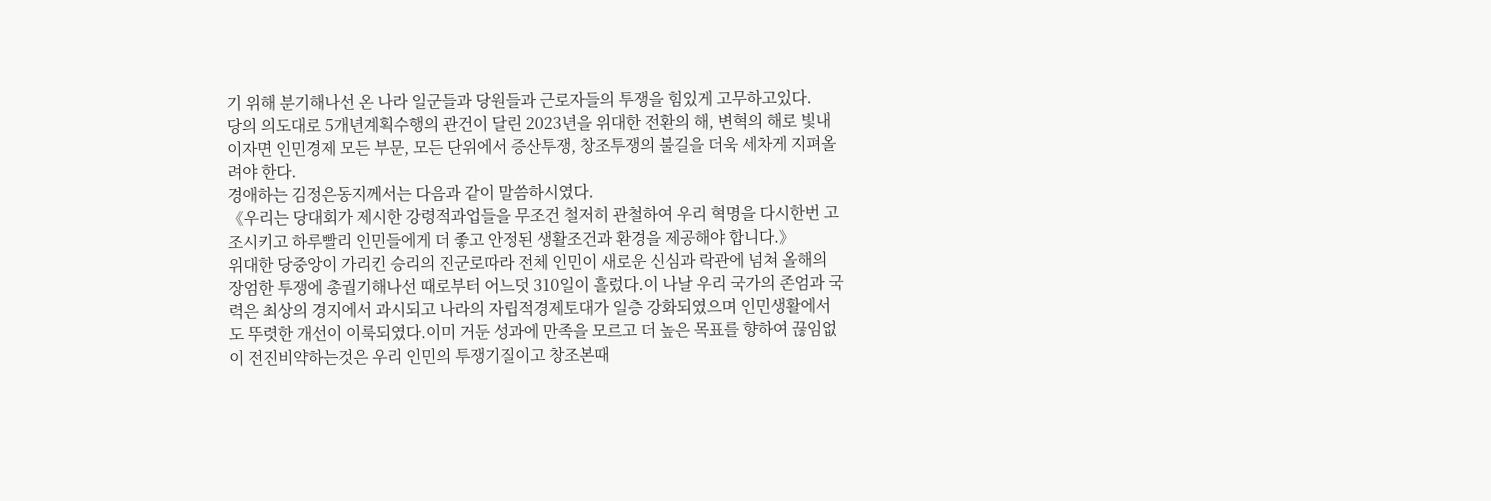기 위해 분기해나선 온 나라 일군들과 당원들과 근로자들의 투쟁을 힘있게 고무하고있다.
당의 의도대로 5개년계획수행의 관건이 달린 2023년을 위대한 전환의 해, 변혁의 해로 빛내이자면 인민경제 모든 부문, 모든 단위에서 증산투쟁, 창조투쟁의 불길을 더욱 세차게 지펴올려야 한다.
경애하는 김정은동지께서는 다음과 같이 말씀하시였다.
《우리는 당대회가 제시한 강령적과업들을 무조건 철저히 관철하여 우리 혁명을 다시한번 고조시키고 하루빨리 인민들에게 더 좋고 안정된 생활조건과 환경을 제공해야 합니다.》
위대한 당중앙이 가리킨 승리의 진군로따라 전체 인민이 새로운 신심과 락관에 넘쳐 올해의 장엄한 투쟁에 총궐기해나선 때로부터 어느덧 310일이 흘렀다.이 나날 우리 국가의 존엄과 국력은 최상의 경지에서 과시되고 나라의 자립적경제토대가 일층 강화되였으며 인민생활에서도 뚜렷한 개선이 이룩되였다.이미 거둔 성과에 만족을 모르고 더 높은 목표를 향하여 끊임없이 전진비약하는것은 우리 인민의 투쟁기질이고 창조본때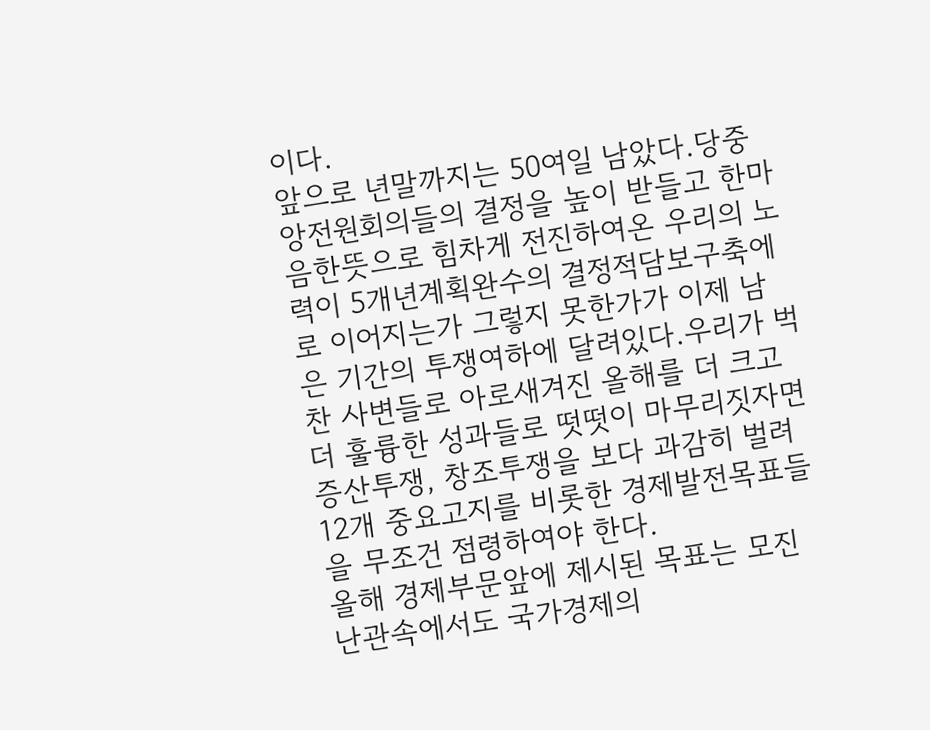이다.
앞으로 년말까지는 50여일 남았다.당중앙전원회의들의 결정을 높이 받들고 한마음한뜻으로 힘차게 전진하여온 우리의 노력이 5개년계획완수의 결정적담보구축에로 이어지는가 그렇지 못한가가 이제 남은 기간의 투쟁여하에 달려있다.우리가 벅찬 사변들로 아로새겨진 올해를 더 크고 더 훌륭한 성과들로 떳떳이 마무리짓자면 증산투쟁, 창조투쟁을 보다 과감히 벌려 12개 중요고지를 비롯한 경제발전목표들을 무조건 점령하여야 한다.
올해 경제부문앞에 제시된 목표는 모진 난관속에서도 국가경제의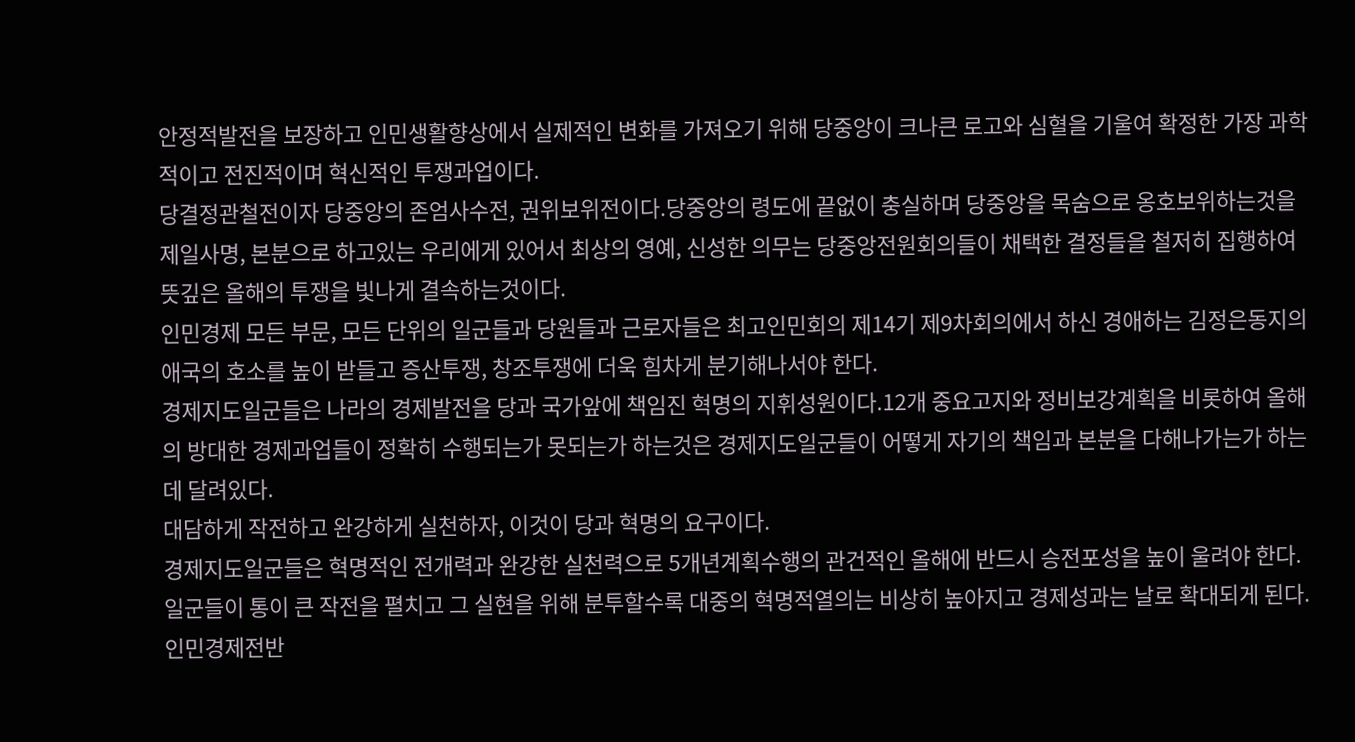안정적발전을 보장하고 인민생활향상에서 실제적인 변화를 가져오기 위해 당중앙이 크나큰 로고와 심혈을 기울여 확정한 가장 과학적이고 전진적이며 혁신적인 투쟁과업이다.
당결정관철전이자 당중앙의 존엄사수전, 권위보위전이다.당중앙의 령도에 끝없이 충실하며 당중앙을 목숨으로 옹호보위하는것을 제일사명, 본분으로 하고있는 우리에게 있어서 최상의 영예, 신성한 의무는 당중앙전원회의들이 채택한 결정들을 철저히 집행하여 뜻깊은 올해의 투쟁을 빛나게 결속하는것이다.
인민경제 모든 부문, 모든 단위의 일군들과 당원들과 근로자들은 최고인민회의 제14기 제9차회의에서 하신 경애하는 김정은동지의 애국의 호소를 높이 받들고 증산투쟁, 창조투쟁에 더욱 힘차게 분기해나서야 한다.
경제지도일군들은 나라의 경제발전을 당과 국가앞에 책임진 혁명의 지휘성원이다.12개 중요고지와 정비보강계획을 비롯하여 올해의 방대한 경제과업들이 정확히 수행되는가 못되는가 하는것은 경제지도일군들이 어떻게 자기의 책임과 본분을 다해나가는가 하는데 달려있다.
대담하게 작전하고 완강하게 실천하자, 이것이 당과 혁명의 요구이다.
경제지도일군들은 혁명적인 전개력과 완강한 실천력으로 5개년계획수행의 관건적인 올해에 반드시 승전포성을 높이 울려야 한다.
일군들이 통이 큰 작전을 펼치고 그 실현을 위해 분투할수록 대중의 혁명적열의는 비상히 높아지고 경제성과는 날로 확대되게 된다.
인민경제전반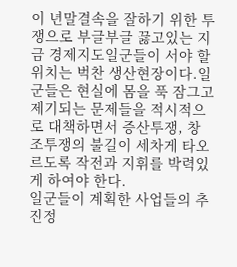이 년말결속을 잘하기 위한 투쟁으로 부글부글 끓고있는 지금 경제지도일군들이 서야 할 위치는 벅찬 생산현장이다.일군들은 현실에 몸을 푹 잠그고 제기되는 문제들을 적시적으로 대책하면서 증산투쟁, 창조투쟁의 불길이 세차게 타오르도록 작전과 지휘를 박력있게 하여야 한다.
일군들이 계획한 사업들의 추진정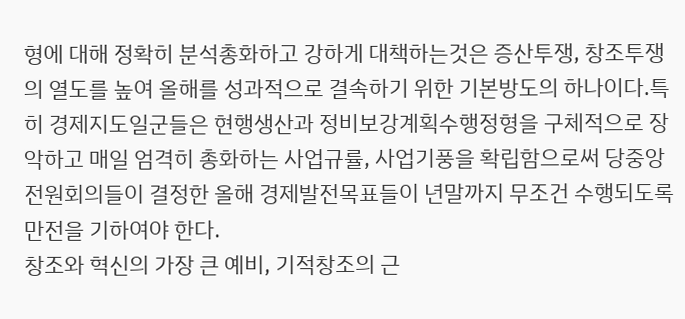형에 대해 정확히 분석총화하고 강하게 대책하는것은 증산투쟁, 창조투쟁의 열도를 높여 올해를 성과적으로 결속하기 위한 기본방도의 하나이다.특히 경제지도일군들은 현행생산과 정비보강계획수행정형을 구체적으로 장악하고 매일 엄격히 총화하는 사업규률, 사업기풍을 확립함으로써 당중앙전원회의들이 결정한 올해 경제발전목표들이 년말까지 무조건 수행되도록 만전을 기하여야 한다.
창조와 혁신의 가장 큰 예비, 기적창조의 근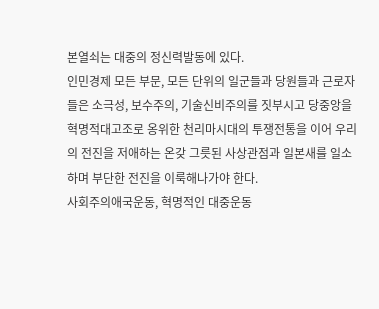본열쇠는 대중의 정신력발동에 있다.
인민경제 모든 부문, 모든 단위의 일군들과 당원들과 근로자들은 소극성, 보수주의, 기술신비주의를 짓부시고 당중앙을 혁명적대고조로 옹위한 천리마시대의 투쟁전통을 이어 우리의 전진을 저애하는 온갖 그릇된 사상관점과 일본새를 일소하며 부단한 전진을 이룩해나가야 한다.
사회주의애국운동, 혁명적인 대중운동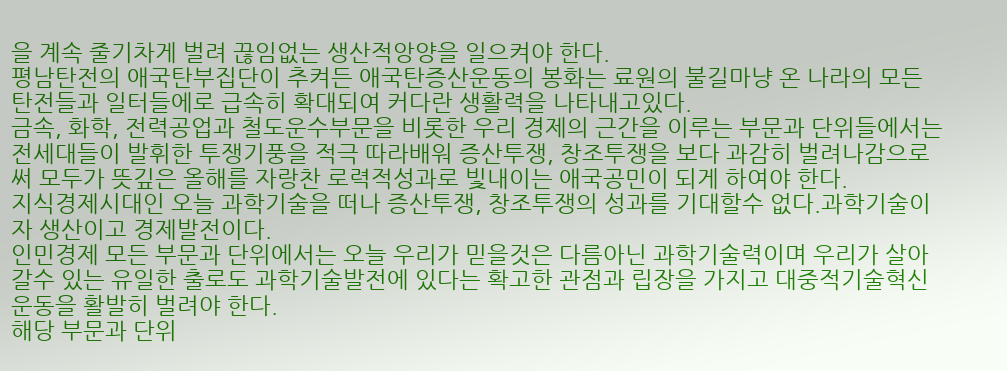을 계속 줄기차게 벌려 끊임없는 생산적앙양을 일으켜야 한다.
평남탄전의 애국탄부집단이 추켜든 애국탄증산운동의 봉화는 료원의 불길마냥 온 나라의 모든 탄전들과 일터들에로 급속히 확대되여 커다란 생활력을 나타내고있다.
금속, 화학, 전력공업과 철도운수부문을 비롯한 우리 경제의 근간을 이루는 부문과 단위들에서는 전세대들이 발휘한 투쟁기풍을 적극 따라배워 증산투쟁, 창조투쟁을 보다 과감히 벌려나감으로써 모두가 뜻깊은 올해를 자랑찬 로력적성과로 빛내이는 애국공민이 되게 하여야 한다.
지식경제시대인 오늘 과학기술을 떠나 증산투쟁, 창조투쟁의 성과를 기대할수 없다.과학기술이자 생산이고 경제발전이다.
인민경제 모든 부문과 단위에서는 오늘 우리가 믿을것은 다름아닌 과학기술력이며 우리가 살아갈수 있는 유일한 출로도 과학기술발전에 있다는 확고한 관점과 립장을 가지고 대중적기술혁신운동을 활발히 벌려야 한다.
해당 부문과 단위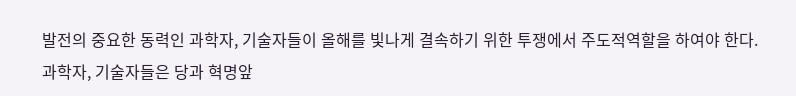발전의 중요한 동력인 과학자, 기술자들이 올해를 빛나게 결속하기 위한 투쟁에서 주도적역할을 하여야 한다.
과학자, 기술자들은 당과 혁명앞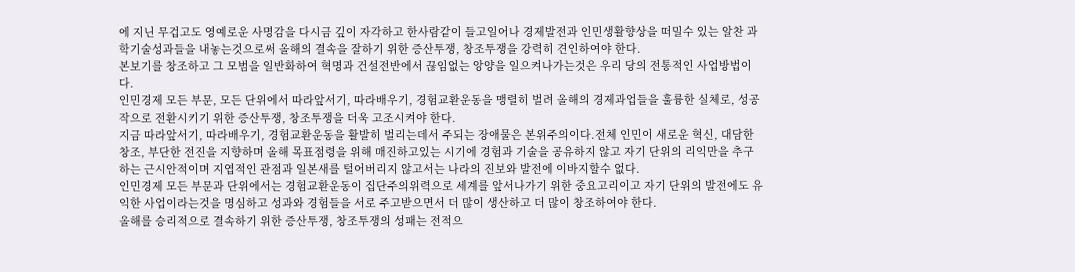에 지닌 무겁고도 영예로운 사명감을 다시금 깊이 자각하고 한사람같이 들고일어나 경제발전과 인민생활향상을 떠밀수 있는 알찬 과학기술성과들을 내놓는것으로써 올해의 결속을 잘하기 위한 증산투쟁, 창조투쟁을 강력히 견인하여야 한다.
본보기를 창조하고 그 모범을 일반화하여 혁명과 건설전반에서 끊임없는 앙양을 일으켜나가는것은 우리 당의 전통적인 사업방법이다.
인민경제 모든 부문, 모든 단위에서 따라앞서기, 따라배우기, 경험교환운동을 맹렬히 벌려 올해의 경제과업들을 훌륭한 실체로, 성공작으로 전환시키기 위한 증산투쟁, 창조투쟁을 더욱 고조시켜야 한다.
지금 따라앞서기, 따라배우기, 경험교환운동을 활발히 벌리는데서 주되는 장애물은 본위주의이다.전체 인민이 새로운 혁신, 대담한 창조, 부단한 전진을 지향하며 올해 목표점령을 위해 매진하고있는 시기에 경험과 기술을 공유하지 않고 자기 단위의 리익만을 추구하는 근시안적이며 지엽적인 관점과 일본새를 털어버리지 않고서는 나라의 진보와 발전에 이바지할수 없다.
인민경제 모든 부문과 단위에서는 경험교환운동이 집단주의위력으로 세계를 앞서나가기 위한 중요고리이고 자기 단위의 발전에도 유익한 사업이라는것을 명심하고 성과와 경험들을 서로 주고받으면서 더 많이 생산하고 더 많이 창조하여야 한다.
올해를 승리적으로 결속하기 위한 증산투쟁, 창조투쟁의 성패는 전적으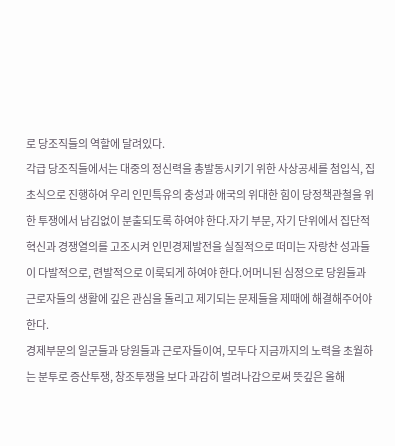로 당조직들의 역할에 달려있다.
각급 당조직들에서는 대중의 정신력을 총발동시키기 위한 사상공세를 첨입식, 집초식으로 진행하여 우리 인민특유의 충성과 애국의 위대한 힘이 당정책관철을 위한 투쟁에서 남김없이 분출되도록 하여야 한다.자기 부문, 자기 단위에서 집단적혁신과 경쟁열의를 고조시켜 인민경제발전을 실질적으로 떠미는 자랑찬 성과들이 다발적으로, 련발적으로 이룩되게 하여야 한다.어머니된 심정으로 당원들과 근로자들의 생활에 깊은 관심을 돌리고 제기되는 문제들을 제때에 해결해주어야 한다.
경제부문의 일군들과 당원들과 근로자들이여, 모두다 지금까지의 노력을 초월하는 분투로 증산투쟁, 창조투쟁을 보다 과감히 벌려나감으로써 뜻깊은 올해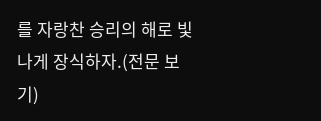를 자랑찬 승리의 해로 빛나게 장식하자.(전문 보기)